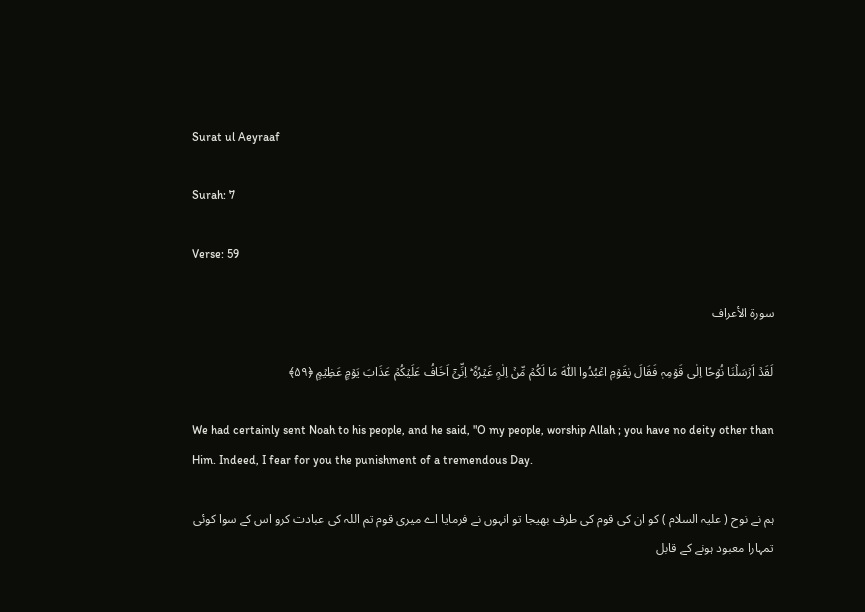Surat ul Aeyraaf

Surah: 7

Verse: 59

سورة الأعراف

لَقَدۡ اَرۡسَلۡنَا نُوۡحًا اِلٰی قَوۡمِہٖ فَقَالَ یٰقَوۡمِ اعۡبُدُوا اللّٰہَ مَا لَکُمۡ مِّنۡ اِلٰہٍ غَیۡرُہٗ ؕ اِنِّیۡۤ اَخَافُ عَلَیۡکُمۡ عَذَابَ یَوۡمٍ عَظِیۡمٍ ﴿۵۹﴾

We had certainly sent Noah to his people, and he said, "O my people, worship Allah ; you have no deity other than Him. Indeed, I fear for you the punishment of a tremendous Day.

ہم نے نوح ( علیہ السلام ) کو ان کی قوم کی طرف بھیجا تو انہوں نے فرمایا اے میری قوم تم اللہ کی عبادت کرو اس کے سوا کوئی تمہارا معبود ہونے کے قابل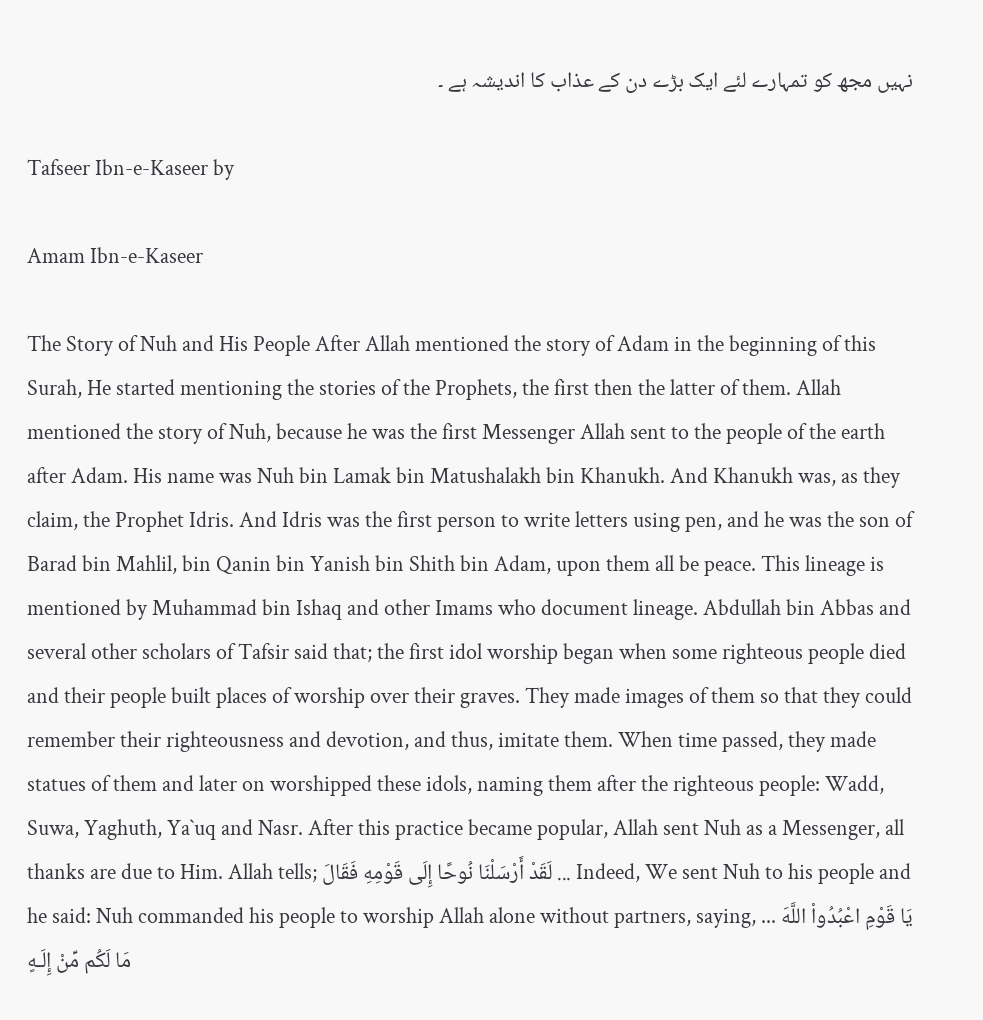نہیں مجھ کو تمہارے لئے ایک بڑے دن کے عذاب کا اندیشہ ہے ۔

Tafseer Ibn-e-Kaseer by

Amam Ibn-e-Kaseer

The Story of Nuh and His People After Allah mentioned the story of Adam in the beginning of this Surah, He started mentioning the stories of the Prophets, the first then the latter of them. Allah mentioned the story of Nuh, because he was the first Messenger Allah sent to the people of the earth after Adam. His name was Nuh bin Lamak bin Matushalakh bin Khanukh. And Khanukh was, as they claim, the Prophet Idris. And Idris was the first person to write letters using pen, and he was the son of Barad bin Mahlil, bin Qanin bin Yanish bin Shith bin Adam, upon them all be peace. This lineage is mentioned by Muhammad bin Ishaq and other Imams who document lineage. Abdullah bin Abbas and several other scholars of Tafsir said that; the first idol worship began when some righteous people died and their people built places of worship over their graves. They made images of them so that they could remember their righteousness and devotion, and thus, imitate them. When time passed, they made statues of them and later on worshipped these idols, naming them after the righteous people: Wadd, Suwa, Yaghuth, Ya`uq and Nasr. After this practice became popular, Allah sent Nuh as a Messenger, all thanks are due to Him. Allah tells; لَقَدْ أَرْسَلْنَا نُوحًا إِلَى قَوْمِهِ فَقَالَ ... Indeed, We sent Nuh to his people and he said: Nuh commanded his people to worship Allah alone without partners, saying, ... يَا قَوْمِ اعْبُدُواْ اللَّهَ مَا لَكُم مِّنْ إِلَـهٍ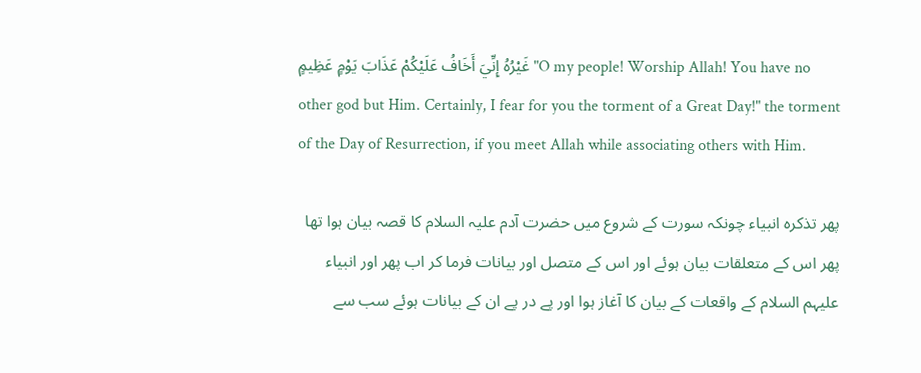غَيْرُهُ إِنِّيَ أَخَافُ عَلَيْكُمْ عَذَابَ يَوْمٍ عَظِيمٍ "O my people! Worship Allah! You have no other god but Him. Certainly, I fear for you the torment of a Great Day!" the torment of the Day of Resurrection, if you meet Allah while associating others with Him.

پھر تذکرہ انبیاء چونکہ سورت کے شروع میں حضرت آدم علیہ السلام کا قصہ بیان ہوا تھا پھر اس کے متعلقات بیان ہوئے اور اس کے متصل اور بیانات فرما کر اب پھر اور انبیاء علیہم السلام کے واقعات کے بیان کا آغاز ہوا اور پے در پے ان کے بیانات ہوئے سب سے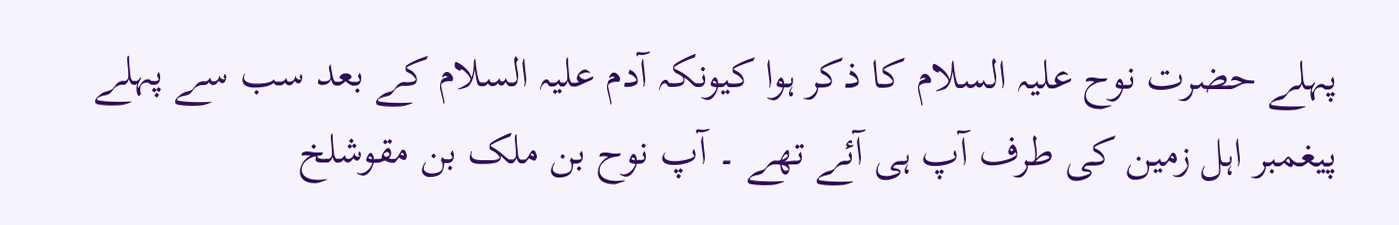پہلے حضرت نوح علیہ السلام کا ذکر ہوا کیونکہ آدم علیہ السلام کے بعد سب سے پہلے پیغمبر اہل زمین کی طرف آپ ہی آئے تھے ۔ آپ نوح بن ملک بن مقوشلخ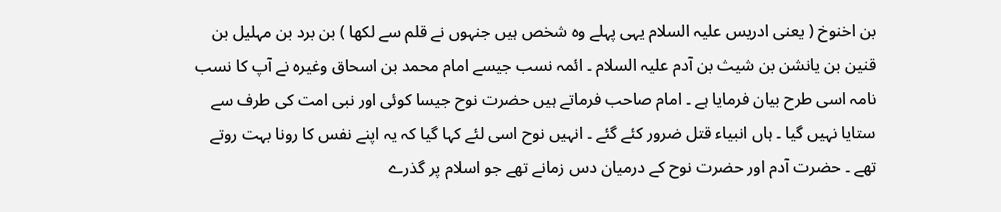بن اخنوخ ( یعنی ادریس علیہ السلام یہی پہلے وہ شخص ہیں جنہوں نے قلم سے لکھا ) بن برد بن مہلیل بن قنین بن یانشن بن شیث بن آدم علیہ السلام ۔ ائمہ نسب جیسے امام محمد بن اسحاق وغیرہ نے آپ کا نسب نامہ اسی طرح بیان فرمایا ہے ۔ امام صاحب فرماتے ہیں حضرت نوح جیسا کوئی اور نبی امت کی طرف سے ستایا نہیں گیا ۔ ہاں انبیاء قتل ضرور کئے گئے ۔ انہیں نوح اسی لئے کہا گیا کہ یہ اپنے نفس کا رونا بہت روتے تھے ۔ حضرت آدم اور حضرت نوح کے درمیان دس زمانے تھے جو اسلام پر گذرے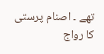تھے ۔ اصنام پرستی کا رواج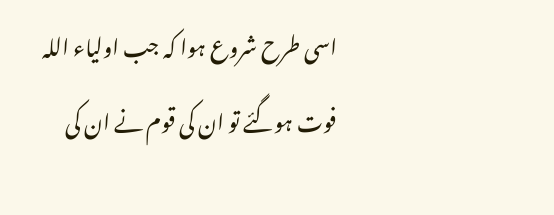اسی طرح شروع ہوا کہ جب اولیاء اللہ فوت ہوگئے تو ان کی قوم نے ان کی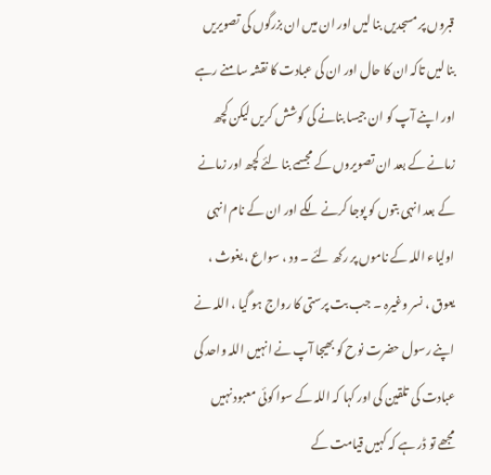قبروں پر مسجدیں بنا لیں اور ان میں ان بزرگوں کی تصویریں بنا لیں تاکہ ان کا حال اور ان کی عبادت کا نقشہ سامنے رہے اور اپنے آپ کو ان جیسا بنانے کی کوشش کریں لیکن کچھ زمانے کے بعد ان تصویروں کے مجسمے بنا لئے کچھ اور زمانے کے بعد انہی بتوں کو پوجا کرنے لگے اور ان کے نام انہی اولیاء اللہ کے ناموں پر رکھ لئے ۔ ود ، سواع ، یغوث ، یعوق ، نسر وغیرہ ۔ جب بت پرستی کا رواج ہو گیا ، اللہ نے اپنے رسول حضرت نوح کو بھیجا آپ نے انہیں اللہ واحد کی عبادت کی تلقین کی اور کہا کہ اللہ کے سوا کوئی معبود نہیں مجھے تو ڈر ہے کہ کہیں قیامت کے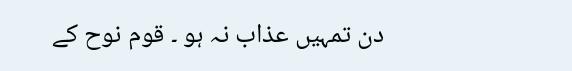دن تمہیں عذاب نہ ہو ۔ قوم نوح کے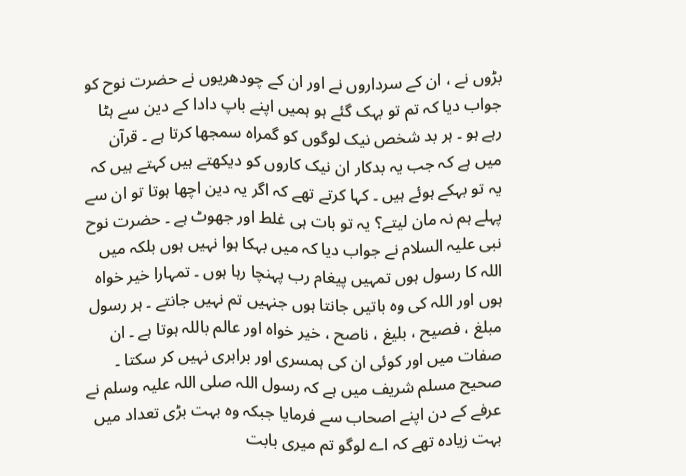بڑوں نے ، ان کے سرداروں نے اور ان کے چودھریوں نے حضرت نوح کو جواب دیا کہ تم تو بہک گئے ہو ہمیں اپنے باپ دادا کے دین سے ہٹا رہے ہو ۔ ہر بد شخص نیک لوگوں کو گمراہ سمجھا کرتا ہے ۔ قرآن میں ہے کہ جب یہ بدکار ان نیک کاروں کو دیکھتے ہیں کہتے ہیں کہ یہ تو بہکے ہوئے ہیں ۔ کہا کرتے تھے کہ اگر یہ دین اچھا ہوتا تو ان سے پہلے ہم نہ مان لیتے؟ یہ تو بات ہی غلط اور جھوٹ ہے ۔ حضرت نوح نبی علیہ السلام نے جواب دیا کہ میں بہکا ہوا نہیں ہوں بلکہ میں اللہ کا رسول ہوں تمہیں پیغام رب پہنچا رہا ہوں ۔ تمہارا خیر خواہ ہوں اور اللہ کی وہ باتیں جانتا ہوں جنہیں تم نہیں جانتے ۔ ہر رسول مبلغ ، فصیح ، بلیغ ، ناصح ، خیر خواہ اور عالم باللہ ہوتا ہے ۔ ان صفات میں اور کوئی ان کی ہمسری اور برابری نہیں کر سکتا ۔ صحیح مسلم شریف میں ہے کہ رسول اللہ صلی اللہ علیہ وسلم نے عرفے کے دن اپنے اصحاب سے فرمایا جبکہ وہ بہت بڑی تعداد میں بہت زیادہ تھے کہ اے لوگو تم میری بابت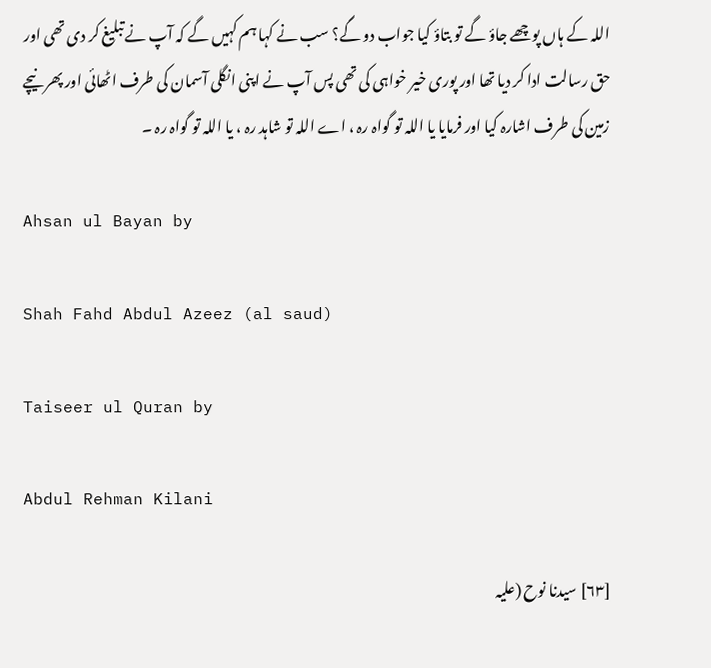اللہ کے ہاں پوچھے جاؤ گے تو بتاؤ کیا جواب دو گے؟ سب نے کہا ہم کہیں گے کہ آپ نے تبلیغ کر دی تھی اور حق رسالت ادا کر دیا تھا اور پوری خیر خواہی کی تھی پس آپ نے اپنی انگلی آسمان کی طرف اٹھائی اور پھر نیچے زمین کی طرف اشارہ کیا اور فرمایا یا اللہ تو گواہ رہ ، اے اللہ تو شاہد رہ ، یا اللہ تو گواہ رہ ۔

Ahsan ul Bayan by

Shah Fahd Abdul Azeez (al saud)

Taiseer ul Quran by

Abdul Rehman Kilani

[٦٣] سیدنا نوح (علیہ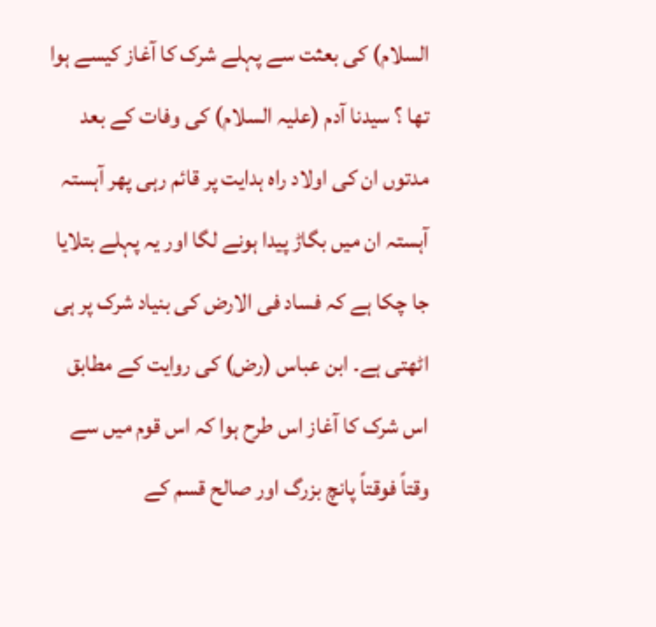السلام) کی بعثت سے پہلے شرک کا آغاز کیسے ہوا تھا ؟ سیدنا آدم (علیہ السلام) کی وفات کے بعد مدتوں ان کی اولاد راہ ہدایت پر قائم رہی پھر آہستہ آہستہ ان میں بگاڑ پیدا ہونے لگا اور یہ پہلے بتلایا جا چکا ہے کہ فساد فی الارض کی بنیاد شرک پر ہی اٹھتی ہے۔ ابن عباس (رض) کی روایت کے مطابق اس شرک کا آغاز اس طرح ہوا کہ اس قوم میں سے وقتاً فوقتاً پانچ بزرگ اور صالح قسم کے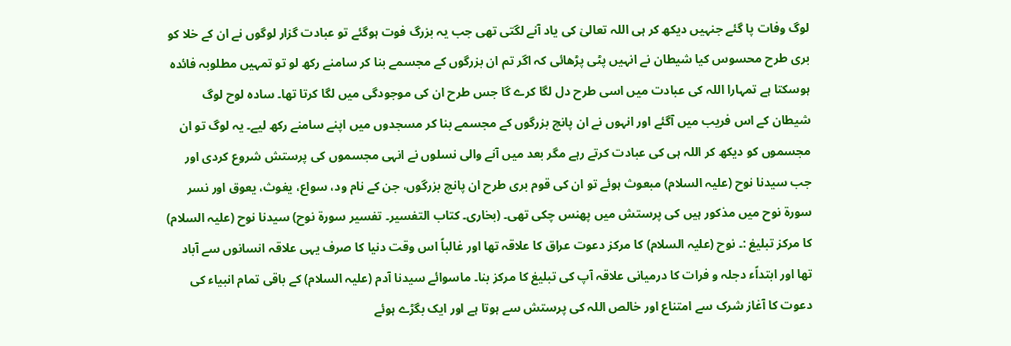لوگ وفات پا گئے جنہیں دیکھ کر ہی اللہ تعالیٰ کی یاد آنے لگتی تھی جب یہ بزرگ فوت ہوگئے تو عبادت گزار لوگوں نے ان کے خلا کو بری طرح محسوس کیا شیطان نے انہیں پٹی پڑھائی کہ اگر تم ان بزرگوں کے مجسمے بنا کر سامنے رکھ لو تو تمہیں مطلوبہ فائدہ ہوسکتا ہے تمہارا اللہ کی عبادت میں اسی طرح دل لگا کرے گا جس طرح ان کی موجودگی میں لگا کرتا تھا۔ سادہ لوح لوگ شیطان کے اس فریب میں آگئے اور انہوں نے ان پانچ بزرگوں کے مجسمے بنا کر مسجدوں میں اپنے سامنے رکھ لیے۔ یہ لوگ تو ان مجسموں کو دیکھ کر اللہ ہی کی عبادت کرتے رہے مگر بعد میں آنے والی نسلوں نے انہی مجسموں کی پرستش شروع کردی اور جب سیدنا نوح (علیہ السلام) مبعوث ہوئے تو ان کی قوم بری طرح ان پانچ بزرگوں، جن کے نام ود، سواع، یغوث، یعوق اور نسر سورة نوح میں مذکور ہیں کی پرستش میں پھنس چکی تھی۔ (بخاری۔ کتاب التفسیر۔ تفسیر سورة نوح) سیدنا نوح (علیہ السلام) کا مرکز تبلیغ :۔ نوح (علیہ السلام) کا مرکز دعوت عراق کا علاقہ تھا اور غالباً اس وقت دنیا کا صرف یہی علاقہ انسانوں سے آباد تھا اور ابتداًء دجلہ و فرات کا درمیانی علاقہ آپ کی تبلیغ کا مرکز بنا۔ ماسوائے سیدنا آدم (علیہ السلام) کے باقی تمام انبیاء کی دعوت کا آغاز شرک سے امتناع اور خالص اللہ کی پرستش سے ہوتا ہے اور ایک بگڑے ہوئے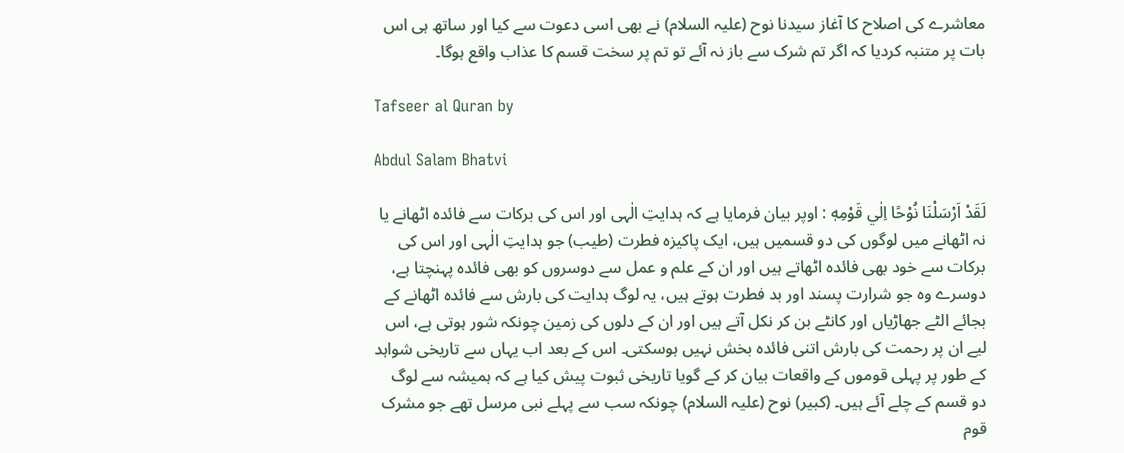معاشرے کی اصلاح کا آغاز سیدنا نوح (علیہ السلام) نے بھی اسی دعوت سے کیا اور ساتھ ہی اس بات پر متنبہ کردیا کہ اگر تم شرک سے باز نہ آئے تو تم پر سخت قسم کا عذاب واقع ہوگا۔

Tafseer al Quran by

Abdul Salam Bhatvi

لَقَدْ اَرْسَلْنَا نُوْحًا اِلٰي قَوْمِهٖ : اوپر بیان فرمایا ہے کہ ہدایتِ الٰہی اور اس کی برکات سے فائدہ اٹھانے یا نہ اٹھانے میں لوگوں کی دو قسمیں ہیں، ایک پاکیزہ فطرت (طیب) جو ہدایتِ الٰہی اور اس کی برکات سے خود بھی فائدہ اٹھاتے ہیں اور ان کے علم و عمل سے دوسروں کو بھی فائدہ پہنچتا ہے، دوسرے وہ جو شرارت پسند اور بد فطرت ہوتے ہیں، یہ لوگ ہدایت کی بارش سے فائدہ اٹھانے کے بجائے الٹے جھاڑیاں اور کانٹے بن کر نکل آتے ہیں اور ان کے دلوں کی زمین چونکہ شور ہوتی ہے، اس لیے ان پر رحمت کی بارش اتنی فائدہ بخش نہیں ہوسکتی۔ اس کے بعد اب یہاں سے تاریخی شواہد کے طور پر پہلی قوموں کے واقعات بیان کر کے گویا تاریخی ثبوت پیش کیا ہے کہ ہمیشہ سے لوگ دو قسم کے چلے آئے ہیں۔ (کبیر) نوح (علیہ السلام) چونکہ سب سے پہلے نبی مرسل تھے جو مشرک قوم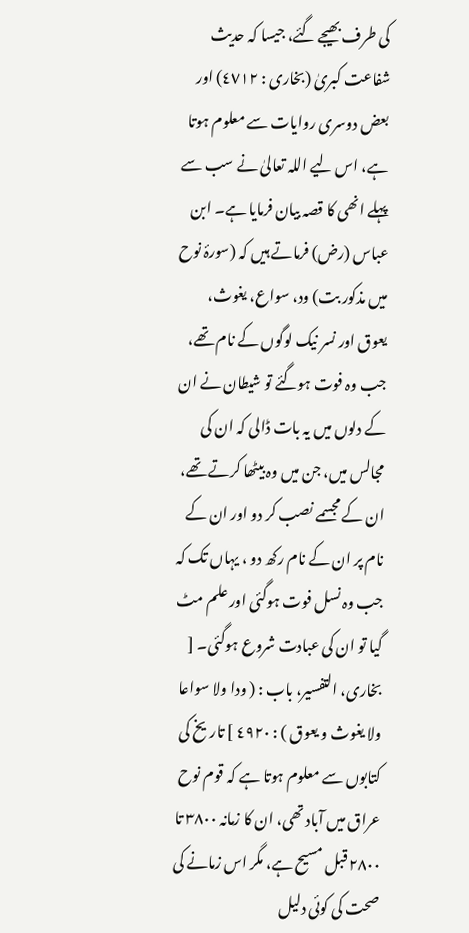کی طرف بھیجے گئے، جیسا کہ حدیث شفاعت کبریٰ (بخاری : ٤٧١٢) اور بعض دوسری روایات سے معلوم ہوتا ہے، اس لیے اللہ تعالیٰ نے سب سے پہلے انھی کا قصہ بیان فرمایا ہے۔ ابن عباس (رض) فرماتے ہیں کہ (سورۂ نوح میں مذکور بت) ود، سواع، یغوث، یعوق اور نسر نیک لوگوں کے نام تھے، جب وہ فوت ہوگئے تو شیطان نے ان کے دلوں میں یہ بات ڈالی کہ ان کی مجالس میں، جن میں وہ بیٹھا کرتے تھے، ان کے مجسمے نصب کر دو اور ان کے نام پر ان کے نام رکھ دو ، یہاں تک کہ جب وہ نسل فوت ہوگئی اور علم مٹ گیا تو ان کی عبادت شروع ہوگئی۔ [ بخاری، التفسیر، باب : ( ودا ولا سواعا ولا یغوث و یعوق ) : ٤٩٢٠ ] تاریخ کی کتابوں سے معلوم ہوتا ہے کہ قوم نوح عراق میں آباد تھی، ان کا زمانہ ٣٨٠٠ تا ٢٨٠٠ قبل مسیح ہے، مگر اس زمانے کی صحت کی کوئی دلیل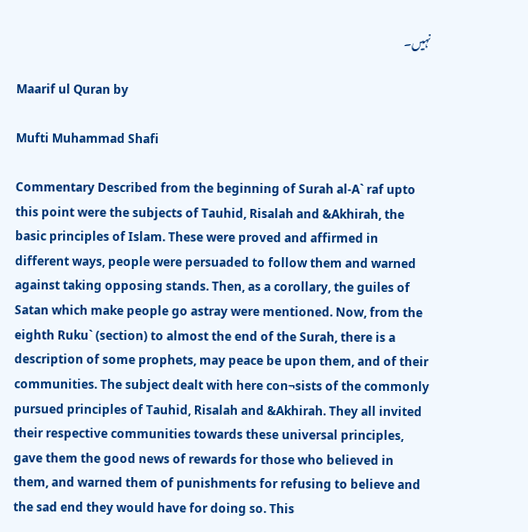نہیں۔

Maarif ul Quran by

Mufti Muhammad Shafi

Commentary Described from the beginning of Surah al-A` raf upto this point were the subjects of Tauhid, Risalah and &Akhirah, the basic principles of Islam. These were proved and affirmed in different ways, people were persuaded to follow them and warned against taking opposing stands. Then, as a corollary, the guiles of Satan which make people go astray were mentioned. Now, from the eighth Ruku` (section) to almost the end of the Surah, there is a description of some prophets, may peace be upon them, and of their communities. The subject dealt with here con¬sists of the commonly pursued principles of Tauhid, Risalah and &Akhirah. They all invited their respective communities towards these universal principles, gave them the good news of rewards for those who believed in them, and warned them of punishments for refusing to believe and the sad end they would have for doing so. This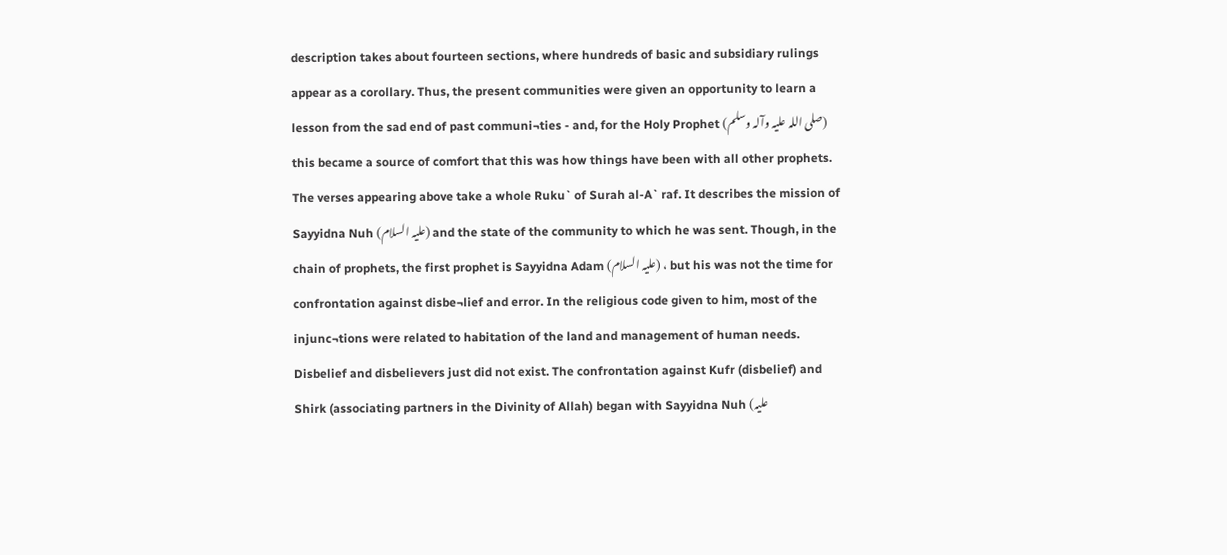description takes about fourteen sections, where hundreds of basic and subsidiary rulings appear as a corollary. Thus, the present communities were given an opportunity to learn a lesson from the sad end of past communi¬ties - and, for the Holy Prophet (صلی اللہ علیہ وآلہ وسلم) this became a source of comfort that this was how things have been with all other prophets. The verses appearing above take a whole Ruku` of Surah al-A` raf. It describes the mission of Sayyidna Nuh (علیہ السلام) and the state of the community to which he was sent. Though, in the chain of prophets, the first prophet is Sayyidna Adam (علیہ السلام) ، but his was not the time for confrontation against disbe¬lief and error. In the religious code given to him, most of the injunc¬tions were related to habitation of the land and management of human needs. Disbelief and disbelievers just did not exist. The confrontation against Kufr (disbelief) and Shirk (associating partners in the Divinity of Allah) began with Sayyidna Nuh (علیہ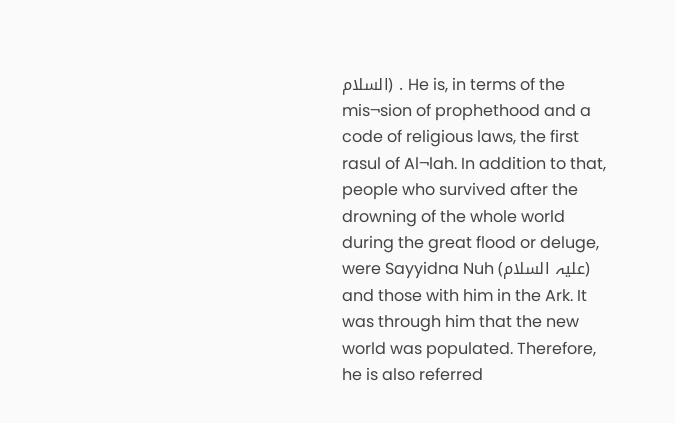السلام) . He is, in terms of the mis¬sion of prophethood and a code of religious laws, the first rasul of Al¬lah. In addition to that, people who survived after the drowning of the whole world during the great flood or deluge, were Sayyidna Nuh (علیہ السلام) and those with him in the Ark. It was through him that the new world was populated. Therefore, he is also referred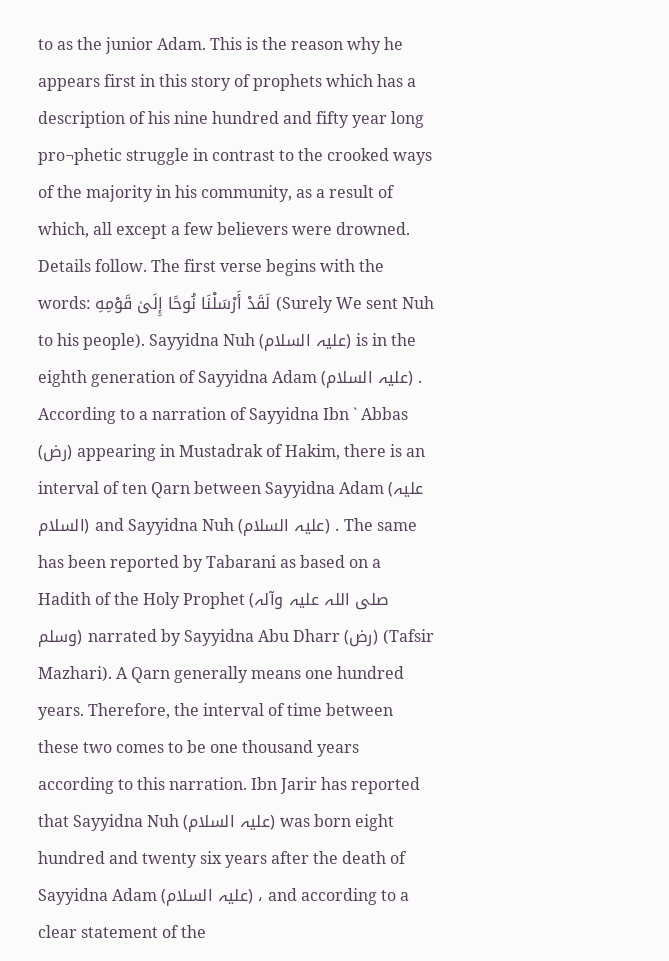to as the junior Adam. This is the reason why he appears first in this story of prophets which has a description of his nine hundred and fifty year long pro¬phetic struggle in contrast to the crooked ways of the majority in his community, as a result of which, all except a few believers were drowned. Details follow. The first verse begins with the words: لَقَدْ أَرْ‌سَلْنَا نُوحًا إِلَىٰ قَوْمِهِ (Surely We sent Nuh to his people). Sayyidna Nuh (علیہ السلام) is in the eighth generation of Sayyidna Adam (علیہ السلام) . According to a narration of Sayyidna Ibn ` Abbas (رض) appearing in Mustadrak of Hakim, there is an interval of ten Qarn between Sayyidna Adam (علیہ السلام) and Sayyidna Nuh (علیہ السلام) . The same has been reported by Tabarani as based on a Hadith of the Holy Prophet (صلی اللہ علیہ وآلہ وسلم) narrated by Sayyidna Abu Dharr (رض) (Tafsir Mazhari). A Qarn generally means one hundred years. Therefore, the interval of time between these two comes to be one thousand years according to this narration. Ibn Jarir has reported that Sayyidna Nuh (علیہ السلام) was born eight hundred and twenty six years after the death of Sayyidna Adam (علیہ السلام) ، and according to a clear statement of the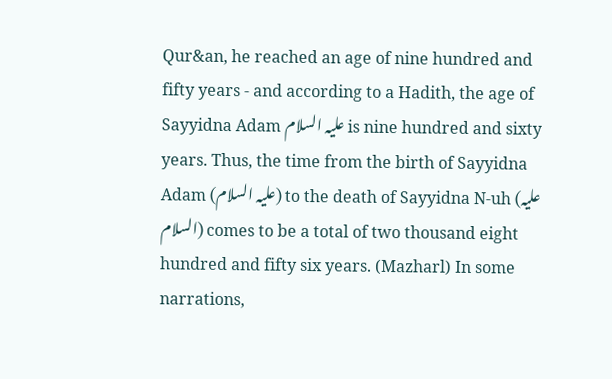Qur&an, he reached an age of nine hundred and fifty years - and according to a Hadith, the age of Sayyidna Adam علیہ السلام is nine hundred and sixty years. Thus, the time from the birth of Sayyidna Adam (علیہ السلام) to the death of Sayyidna N-uh (علیہ السلام) comes to be a total of two thousand eight hundred and fifty six years. (Mazharl) In some narrations,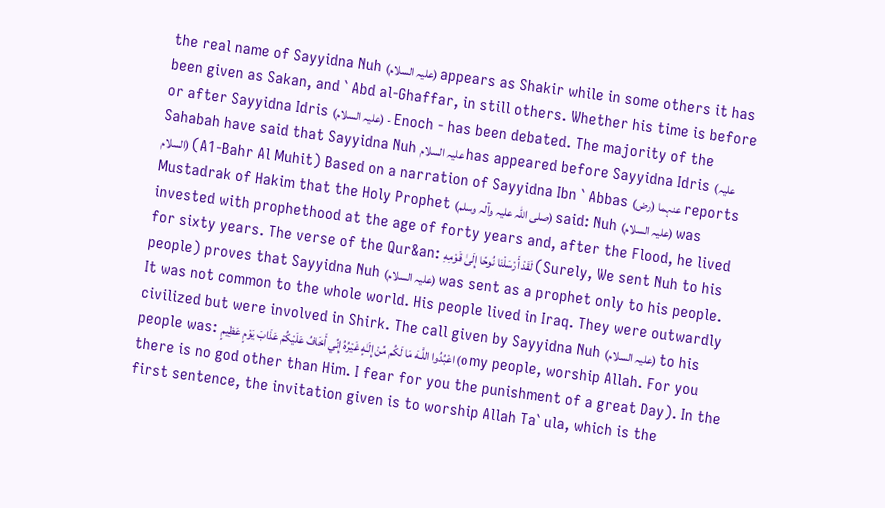the real name of Sayyidna Nuh (علیہ السلام) appears as Shakir while in some others it has been given as Sakan, and ` Abd al-Ghaffar, in still others. Whether his time is before or after Sayyidna Idris (علیہ السلام) - Enoch - has been debated. The majority of the Sahabah have said that Sayyidna Nuh علیہ السلام has appeared before Sayyidna Idris (علیہ السلام) (A1-Bahr Al Muhit) Based on a narration of Sayyidna Ibn ` Abbas (رض) عنہما reports Mustadrak of Hakim that the Holy Prophet (صلی اللہ علیہ وآلہ وسلم) said: Nuh (علیہ السلام) was invested with prophethood at the age of forty years and, after the Flood, he lived for sixty years. The verse of the Qur&an: لَقَدْ أَرْ‌سَلْنَا نُوحًا إِلَىٰ قَوْمِهِ (Surely, We sent Nuh to his people) proves that Sayyidna Nuh (علیہ السلام) was sent as a prophet only to his people. It was not common to the whole world. His people lived in Iraq. They were outwardly civilized but were involved in Shirk. The call given by Sayyidna Nuh (علیہ السلام) to his people was: اعْبُدُوا اللَّـهَ مَا لَكُم مِّنْ إِلَـٰهٍ غَيْرُ‌هُ إِنِّي أَخَافُ عَلَيْكُمْ عَذَابَ يَوْمٍ عَظِيمٍ (0 my people, worship Allah. For you there is no god other than Him. I fear for you the punishment of a great Day). In the first sentence, the invitation given is to worship Allah Ta` ula, which is the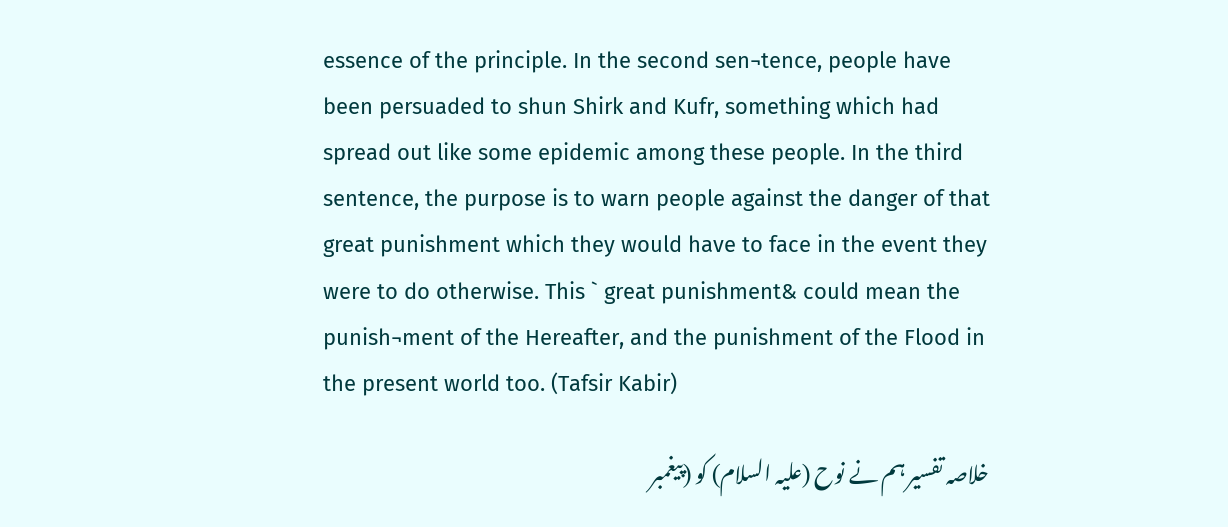essence of the principle. In the second sen¬tence, people have been persuaded to shun Shirk and Kufr, something which had spread out like some epidemic among these people. In the third sentence, the purpose is to warn people against the danger of that great punishment which they would have to face in the event they were to do otherwise. This ` great punishment& could mean the punish¬ment of the Hereafter, and the punishment of the Flood in the present world too. (Tafsir Kabir)

خلاصہ تفسیر ہم نے نوح (علیہ السلام) کو (پیغمبر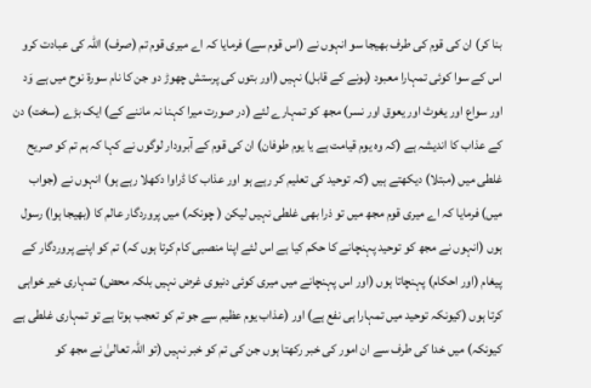بنا کر) ان کی قوم کی طرف بھیجا سو انہوں نے (اس قوم سے) فرمایا کہ اے میری قوم تم (صرف) اللہ کی عبادت کرو اس کے سوا کوئی تمہارا معبود (ہونے کے قابل) نہیں (اور بتوں کی پرستش چھوڑ دو جن کا نام سورة نوح میں ہے وَد اور سواع اور یغوث اور یعوق اور نسر) مجھ کو تمہارے لئے (در صورت میرا کہنا نہ ماننے کے) ایک بڑے (سخت) دن کے عذاب کا اندیشہ ہے (کہ وہ یوم قیامت ہے یا یوم طوفان) ان کی قوم کے آبرودار لوگوں نے کہا کہ ہم تم کو صریح غلطی میں (مبتلا) دیکھتے ہیں (کہ توحید کی تعلیم کر رہے ہو اور عذاب کا ڈراوا دکھلا رہے ہو) انہوں نے (جواب میں) فرمایا کہ اے میری قوم مجھ میں تو ذرا بھی غلطی نہیں لیکن ( چونکہ) میں پروردگار عالم کا (بھیجا ہوا) رسول ہوں (انہوں نے مجھ کو توحید پہنچانے کا حکم کیا ہے اس لئے اپنا منصبی کام کرتا ہوں کہ) تم کو اپنے پروردگار کے پیغام (اور احکام) پہنچاتا ہوں (اور اس پہنچانے میں میری کوئی دنیوی غرض نہیں بلکہ محض) تمہاری خیر خواہی کرتا ہوں (کیونکہ توحید میں تمہارا ہی نفع ہے) اور (عذاب یوم عظیم سے جو تم کو تعجب ہوتا ہے تو تمہاری غلطی ہے کیونکہ) میں خدا کی طرف سے ان امور کی خبر رکھتا ہوں جن کی تم کو خبر نہیں (تو اللہ تعالیٰ نے مجھ کو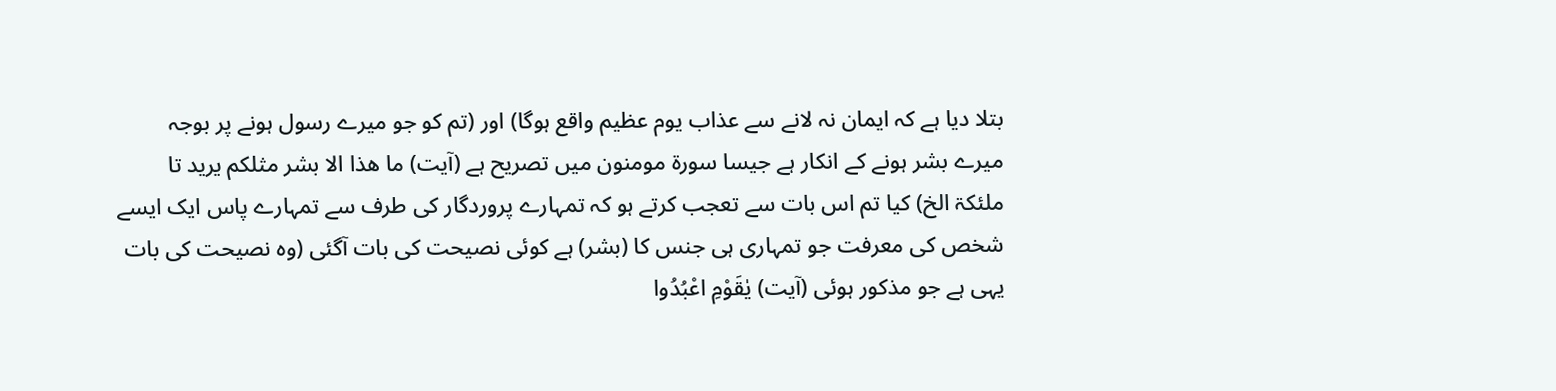بتلا دیا ہے کہ ایمان نہ لانے سے عذاب یوم عظیم واقع ہوگا) اور (تم کو جو میرے رسول ہونے پر بوجہ میرے بشر ہونے کے انکار ہے جیسا سورة مومنون میں تصریح ہے (آیت) ما ھذا الا بشر مثلکم یرید تا ملئکۃ الخ) کیا تم اس بات سے تعجب کرتے ہو کہ تمہارے پروردگار کی طرف سے تمہارے پاس ایک ایسے شخص کی معرفت جو تمہاری ہی جنس کا (بشر) ہے کوئی نصیحت کی بات آگئی (وہ نصیحت کی بات یہی ہے جو مذکور ہوئی (آیت) يٰقَوْمِ اعْبُدُوا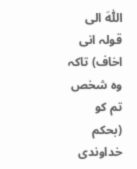اللّٰهَ الی قولہ انی اخاف) تاکہ وہ شخص تم کو (بحکم خداوندی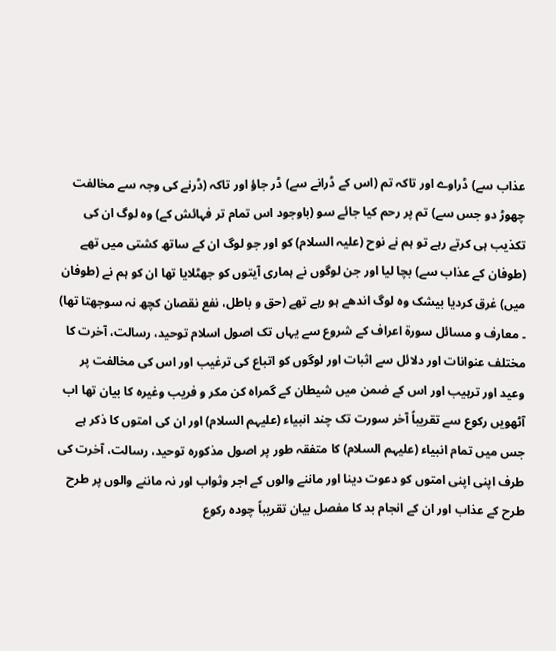عذاب سے) ڈراوے اور تاکہ تم (اس کے ڈرانے سے) ڈر جاؤ اور تاکہ (ڈرنے کی وجہ سے مخالفت چھوڑ دو جس سے) تم پر رحم کیا جائے سو (باوجود اس تمام تر فہائش کے) وہ لوگ ان کی تکذیب ہی کرتے رہے تو ہم نے نوح (علیہ السلام) کو اور جو لوگ ان کے ساتھ کشتی میں تھے (طوفان کے عذاب سے) بچا لیا اور جن لوگوں نے ہماری آیتوں کو جھٹلایا تھا ان کو ہم نے (طوفان میں) غرق کردیا بیشک وہ لوگ اندھے ہو رہے تھے (حق و باطل، نفع نقصان کچھ نہ سوجھتا تھا) ۔ معارف و مسائل سورة اعراف کے شروع سے یہاں تک اصول اسلام توحید، رسالت، آخرت کا مختلف عنوانات اور دلائل سے اثبات اور لوگوں کو اتباع کی ترغیب اور اس کی مخالفت پر وعید اور ترہیب اور اس کے ضمن میں شیطان کے گمراہ کن مکر و فریب وغیرہ کا بیان تھا اب آٹھویں رکوع سے تقریباً آخر سورت تک چند انبیاء (علیہم السلام) اور ان کی امتوں کا ذکر ہے جس میں تمام انبیاء (علیہم السلام) کا متفقہ طور پر اصول مذکورہ توحید، رسالت، آخرت کی طرف اپنی اپنی امتوں کو دعوت دینا اور ماننے والوں کے اجر وثواب اور نہ ماننے والوں پر طرح طرح کے عذاب اور ان کے انجام بد کا مفصل بیان تقریباً چودہ رکوع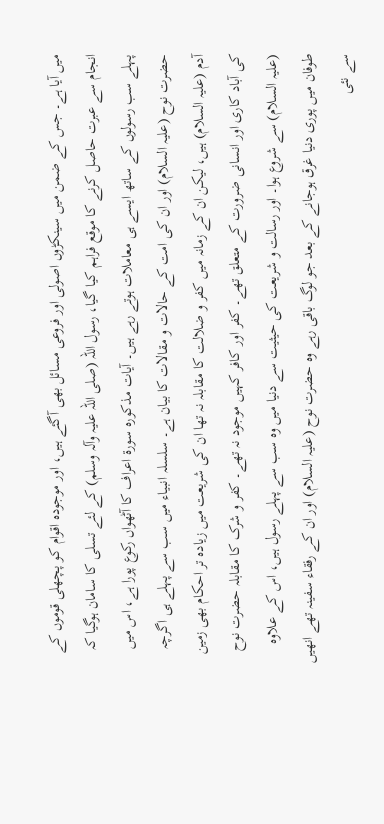میں آیا ہے۔ جس کے ضمن میں سینکڑوں اصولی اور فروعی مسائل بھی آگئے ہیں، اور موجودہ اقوام کو پچھلی قوموں کے انجام سے عبرت حاصل کرنے کا موقع فراہم کیا گیا، رسول اللہ (صلی اللہ علیہ وآلہ وسلم) کے لئے تسلی کا سامان ہوگیا کہ پہلے سب رسولوں کے ساتھ ایسے ہی معاملات ہوتے رہے ہیں۔ آیات مذکورہ سورة اعراف کا آٹھواں رکوع پورا ہے، اس میں حضرت نوح (علیہ السلام) اور ان کی امت کے حالات و مقالات کا بیان ہے۔ سلسلہ انبیاء میں سب سے پہلے ہی اگرچہ آدم (علیہ السلام) ہیں، لیکن ان کے زمانہ میں کفر و ضلالت کا مقابلہ نہ تھا ان کی شریعت میں زیادہ تر احکام بھی زمین کی آباد کاری اور انسانی ضرورت کے متعلق تھے۔ کفر اور کافر کہیں موجود نہ تھے۔ کفر و شرک کا مقابلہ حضرت نوح (علیہ السلام) سے شروع ہوا۔ اور رسالت و شریعت کی حیثیت سے دنیا میں وہ سب سے پہلے رسول ہیں، اس کے علاوہ طوفان میں پوری دنیا غرق ہوجانے کے بعد جو لوگ باقی رہے وہ حضرت نوح (علیہ السلام) اور ان کے رفقاء سفینہ تھے انھیں سے نئی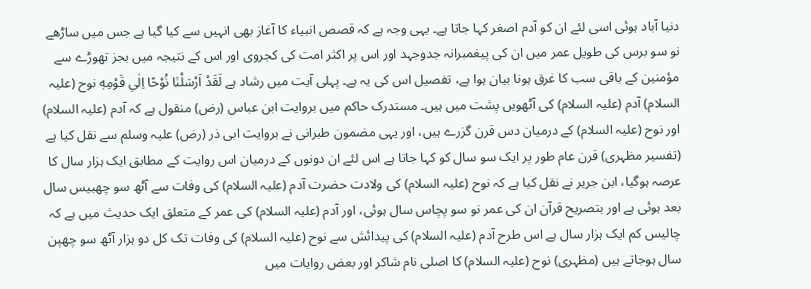دنیا آباد ہوئی اسی لئے ان کو آدم اصغر کہا جاتا ہے۔ یہی وجہ ہے کہ قصص انبیاء کا آغاز بھی انہیں سے کیا گیا ہے جس میں ساڑھے نو سو برس کی طویل عمر میں ان کی پیغمبرانہ جدوجہد اور اس پر اکثر امت کی کجروی اور اس کے نتیجہ میں بجز تھوڑے سے مؤمنین کے باقی سب کا غرق ہونا بیان ہوا ہے، تفصیل اس کی یہ ہے۔ پہلی آیت میں رشاد ہے لَقَدْ اَرْسَلْنَا نُوْحًا اِلٰي قَوْمِهٖ نوح (علیہ السلام) آدم (علیہ السلام) کی آٹھویں پشت میں ہیں۔ مستدرک حاکم میں بروایت ابن عباس (رض) منقول ہے کہ آدم (علیہ السلام) اور نوح (علیہ السلام) کے درمیان دس قرن گزرے ہیں، اور یہی مضمون طبرانی نے بروایت ابی ذر (رض) علیہ وسلم سے نقل کیا ہے (تفسیر مظہری) قرن عام طور پر ایک سو سال کو کہا جاتا ہے اس لئے ان دونوں کے درمیان اس روایت کے مطابق ایک ہزار سال کا عرصہ ہوگیا، ابن جریر نے نقل کیا ہے کہ نوح (علیہ السلام) کی ولادت حضرت آدم (علیہ السلام) کی وفات سے آٹھ سو چھبیس سال بعد ہوئی ہے اور بتصریح قرآن ان کی عمر نو سو پچاس سال ہوئی، اور آدم (علیہ السلام) کی عمر کے متعلق ایک حدیث میں ہے کہ چالیس کم ایک ہزار سال ہے اس طرح آدم (علیہ السلام) کی پیدائش سے نوح (علیہ السلام) کی وفات تک کل دو ہزار آٹھ سو چھپن سال ہوجاتے ہیں (مظہری) نوح (علیہ السلام) کا اصلی نام شاکر اور بعض روایات میں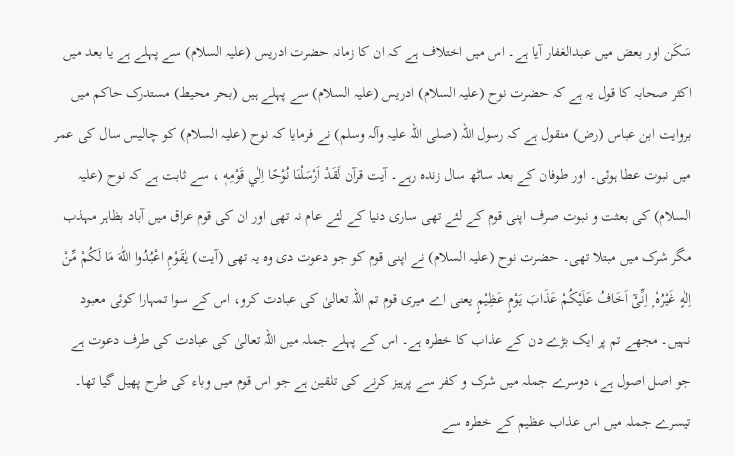سَکَن اور بعض میں عبدالغفار آیا ہے۔ اس میں اختلاف ہے کہ ان کا زمانہ حضرت ادریس (علیہ السلام) سے پہلے ہے یا بعد میں اکثر صحابہ کا قول یہ ہے کہ حضرت نوح (علیہ السلام) ادریس (علیہ السلام) سے پہلے ہیں (بحر محیط) مستدرک حاکم میں بروایت ابن عباس (رض) منقول ہے کہ رسول اللہ (صلی اللہ علیہ وآلہ وسلم) نے فرمایا کہ نوح (علیہ السلام) کو چالیس سال کی عمر میں نبوت عطا ہوئی۔ اور طوفان کے بعد ساٹھ سال زندہ رہے۔ آیت قرآن لَقَدْ اَرْسَلْنَا نُوْحًا اِلٰي قَوْمِهٖ ، سے ثابت ہے کہ نوح (علیہ السلام) کی بعثت و نبوت صرف اپنی قوم کے لئے تھی ساری دنیا کے لئے عام نہ تھی اور ان کی قوم عراق میں آباد بظاہر مہذب مگر شرک میں مبتلا تھی۔ حضرت نوح (علیہ السلام) نے اپنی قوم کو جو دعوت دی وہ یہ تھی (آیت) يٰقَوْمِ اعْبُدُوا اللّٰهَ مَا لَكُمْ مِّنْ اِلٰهٍ غَيْرُهٗ ۭ اِنِّىْٓ اَخَافُ عَلَيْكُمْ عَذَابَ يَوْمٍ عَظِيْمٍ یعنی اے میری قوم تم اللہ تعالیٰ کی عبادت کرو، اس کے سوا تمہارا کوئی معبود نہیں۔ مجھے تم پر ایک بڑے دن کے عذاب کا خطرہ ہے۔ اس کے پہلے جملہ میں اللہ تعالیٰ کی عبادت کی طرف دعوت ہے جو اصل اصول ہے، دوسرے جملہ میں شرک و کفر سے پرہیز کرنے کی تلقین ہے جو اس قوم میں وباء کی طرح پھیل گیا تھا۔ تیسرے جملہ میں اس عذاب عظیم کے خطرہ سے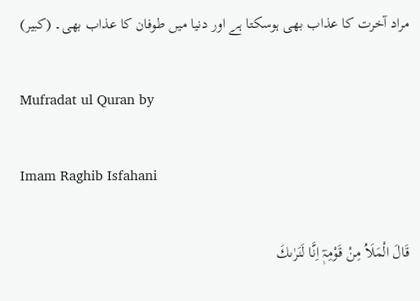مراد آخرت کا عذاب بھی ہوسکتا ہے اور دنیا میں طوفان کا عذاب بھی۔ (کبیر)

Mufradat ul Quran by

Imam Raghib Isfahani

قَالَ الْمَلَاُ مِنْ قَوْمِہٖٓ اِنَّا لَنَرٰىكَ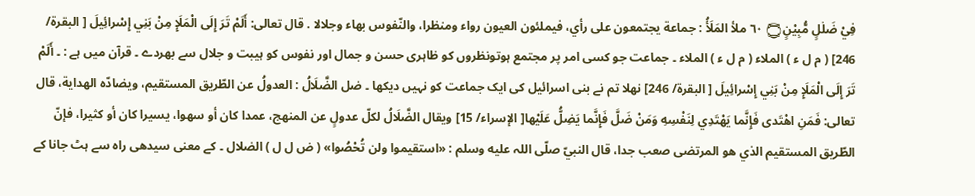فِيْ ضَلٰلٍ مُّبِيْنٍ۝ ٦٠ ملأ المَلَأُ : جماعة يجتمعون علی رأي، فيملئون العیون رواء ومنظرا، والنّفوس بهاء وجلالا . قال تعالی: أَلَمْ تَرَ إِلَى الْمَلَإِ مِنْ بَنِي إِسْرائِيلَ [ البقرة/ 246] ( م ل ء ) الملاء ( م ل ء ) الملاء ۔ جماعت جو کسی امر پر مجتمع ہوتونظروں کو ظاہری حسن و جمال اور نفوس کو ہیبت و جلال سے بھردے ۔ قرآن میں ہے : ۔ أَلَمْ تَرَ إِلَى الْمَلَإِ مِنْ بَنِي إِسْرائِيلَ [ البقرة/ 246] نھلا تم نے بنی اسرائیل کی ایک جماعت کو نہیں دیکھا ۔ ضل الضَّلَالُ : العدولُ عن الطّريق المستقیم، ويضادّه الهداية، قال تعالی: فَمَنِ اهْتَدى فَإِنَّما يَهْتَدِي لِنَفْسِهِ وَمَنْ ضَلَّ فَإِنَّما يَضِلُّ عَلَيْها[ الإسراء/ 15] ويقال الضَّلَالُ لكلّ عدولٍ عن المنهج، عمدا کان أو سهوا، يسيرا کان أو كثيرا، فإنّ الطّريق المستقیم الذي هو المرتضی صعب جدا، قال النبيّ صلّى اللہ عليه وسلم : «استقیموا ولن تُحْصُوا» ( ض ل ل ) الضلال ۔ کے معنی سیدھی راہ سے ہٹ جانا کے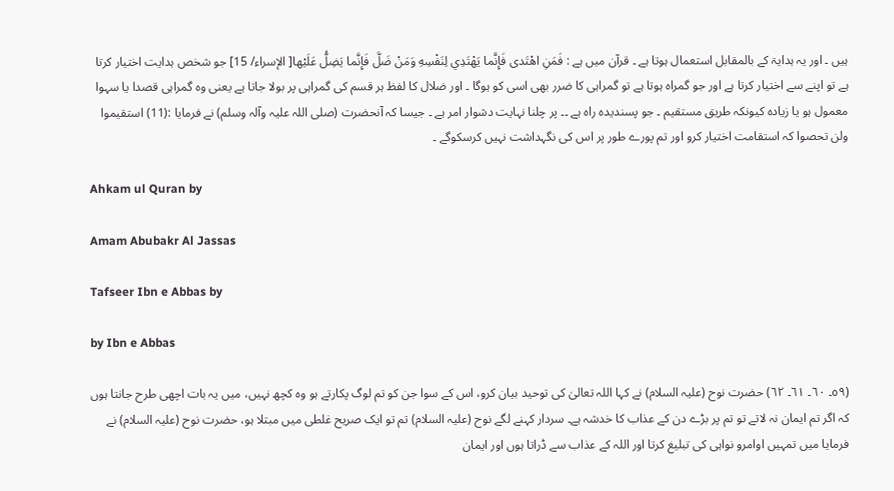ہیں ۔ اور یہ ہدایۃ کے بالمقابل استعمال ہوتا ہے ۔ قرآن میں ہے : فَمَنِ اهْتَدى فَإِنَّما يَهْتَدِي لِنَفْسِهِ وَمَنْ ضَلَّ فَإِنَّما يَضِلُّ عَلَيْها[ الإسراء/ 15] جو شخص ہدایت اختیار کرتا ہے تو اپنے سے اختیار کرتا ہے اور جو گمراہ ہوتا ہے تو گمراہی کا ضرر بھی اسی کو ہوگا ۔ اور ضلال کا لفظ ہر قسم کی گمراہی پر بولا جاتا ہے یعنی وہ گمراہی قصدا یا سہوا معمول ہو یا زیادہ کیونکہ طریق مستقیم ۔ جو پسندیدہ راہ ہے ۔۔ پر چلنا نہایت دشوار امر ہے ۔ جیسا کہ آنحضرت (صلی اللہ علیہ وآلہ وسلم) نے فرمایا :(11) استقیموا ولن تحصوا کہ استقامت اختیار کرو اور تم پورے طور پر اس کی نگہداشت نہیں کرسکوگے ۔

Ahkam ul Quran by

Amam Abubakr Al Jassas

Tafseer Ibn e Abbas by

by Ibn e Abbas

(٥٩۔ ٦٠۔ ٦١۔ ٦٢) حضرت نوح (علیہ السلام) نے کہا اللہ تعالیٰ کی توحید بیان کرو، اس کے سوا جن کو تم لوگ پکارتے ہو وہ کچھ نہیں، میں یہ بات اچھی طرح جانتا ہوں کہ اگر تم ایمان نہ لاتے تو تم پر بڑے دن کے عذاب کا خدشہ ہے۔ سردار کہنے لگے نوح (علیہ السلام) تم تو ایک صریح غلطی میں مبتلا ہو، حضرت نوح (علیہ السلام) نے فرمایا میں تمہیں اوامرو نواہی کی تبلیغ کرتا اور اللہ کے عذاب سے ڈراتا ہوں اور ایمان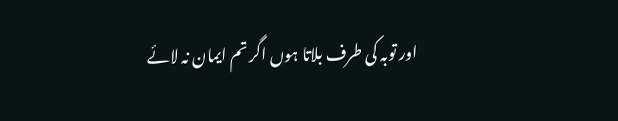اور توبہ کی طرف بلاتا ہوں اگر تم ایمان نہ لائے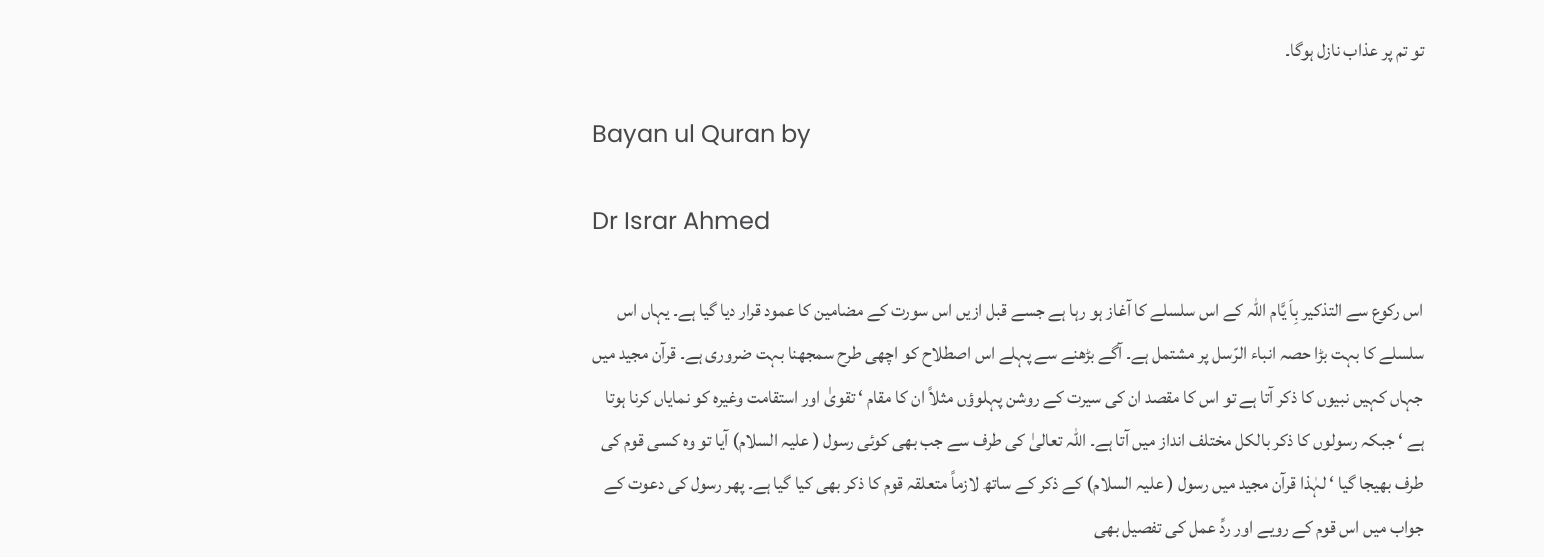تو تم پر عذاب نازل ہوگا۔

Bayan ul Quran by

Dr Israr Ahmed

اس رکوع سے التذکیر بِاَ یَّام اللّٰہ کے اس سلسلے کا آغاز ہو رہا ہے جسے قبل ازیں اس سورت کے مضامین کا عمود قرار دیا گیا ہے۔ یہاں اس سلسلے کا بہت بڑا حصہ انباء الرّسل پر مشتمل ہے۔ آگے بڑھنے سے پہلے اس اصطلاح کو اچھی طرح سمجھنا بہت ضروری ہے۔ قرآن مجید میں جہاں کہیں نبیوں کا ذکر آتا ہے تو اس کا مقصد ان کی سیرت کے روشن پہلوؤں مثلاً ان کا مقام ‘ تقویٰ اور استقامت وغیرہ کو نمایاں کرنا ہوتا ہے ‘ جبکہ رسولوں کا ذکر بالکل مختلف انداز میں آتا ہے۔ اللہ تعالیٰ کی طرف سے جب بھی کوئی رسول ( علیہ السلام) آیا تو وہ کسی قوم کی طرف بھیجا گیا ‘ لہٰذا قرآن مجید میں رسول ( علیہ السلام) کے ذکر کے ساتھ لازماً متعلقہ قوم کا ذکر بھی کیا گیا ہے۔ پھر رسول کی دعوت کے جواب میں اس قوم کے رویے اور ردِّ عمل کی تفصیل بھی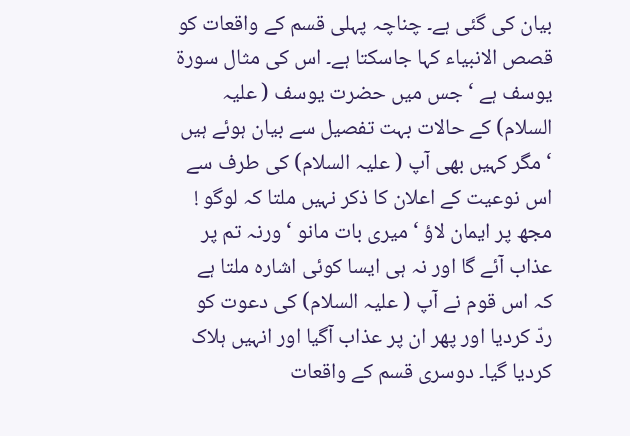بیان کی گئی ہے۔ چناچہ پہلی قسم کے واقعات کو قصص الانبیاء کہا جاسکتا ہے۔ اس کی مثال سورة یوسف ہے ‘ جس میں حضرت یوسف ( علیہ السلام) کے حالات بہت تفصیل سے بیان ہوئے ہیں ‘ مگر کہیں بھی آپ ( علیہ السلام) کی طرف سے اس نوعیت کے اعلان کا ذکر نہیں ملتا کہ لوگو ! مجھ پر ایمان لاؤ ‘ میری بات مانو ‘ ورنہ تم پر عذاب آئے گا اور نہ ہی ایسا کوئی اشارہ ملتا ہے کہ اس قوم نے آپ ( علیہ السلام) کی دعوت کو ردّ کردیا اور پھر ان پر عذاب آگیا اور انہیں ہلاک کردیا گیا۔ دوسری قسم کے واقعات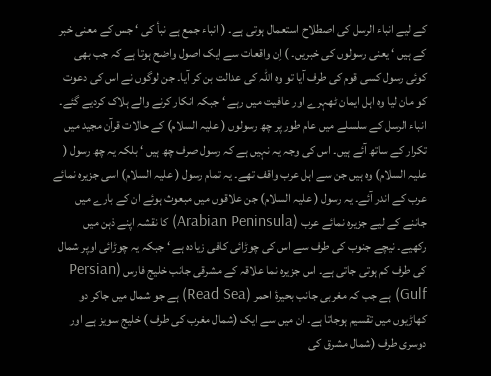کے لیے انباء الرسل کی اصطلاح استعمال ہوتی ہے۔ ( انباء جمع ہے نبأ کی ‘ جس کے معنی خبر کے ہیں ‘ یعنی رسولوں کی خبریں۔ ) اِن واقعات سے ایک اصول واضح ہوتا ہے کہ جب بھی کوئی رسول کسی قوم کی طرف آیا تو وہ اللہ کی عدالت بن کر آیا۔ جن لوگوں نے اس کی دعوت کو مان لیا وہ اہل ایمان ٹھہرے اور عافیت میں رہے ‘ جبکہ انکار کرنے والے ہلاک کردیے گئے۔ انباء الرسل کے سلسلے میں عام طور پر چھ رسولوں ( علیہ السلام) کے حالات قرآن مجید میں تکرار کے ساتھ آئے ہیں۔ اس کی وجہ یہ نہیں ہے کہ رسول صرف چھ ہیں ‘ بلکہ یہ چھ رسول ( علیہ السلام) وہ ہیں جن سے اہل عرب واقف تھے۔ یہ تمام رسول ( علیہ السلام) اسی جزیرہ نمائے عرب کے اندر آئے۔ یہ رسول ( علیہ السلام) جن علاقوں میں مبعوث ہوئے ان کے بارے میں جاننے کے لیے جزیرہ نمائے عرب (Arabian Peninsula) کا نقشہ اپنے ذہن میں رکھیے۔ نیچے جنوب کی طرف سے اس کی چوڑائی کافی زیادہ ہے ‘ جبکہ یہ چوڑائی اوپر شمال کی طرف کم ہوتی جاتی ہے۔ اس جزیرہ نما علاقہ کے مشرقی جانب خلیج فارس (Persian Gulf) ہے جب کہ مغربی جانب بحیرۂ احمر (Read Sea) ہے جو شمال میں جاکر دو کھاڑیوں میں تقسیم ہوجاتا ہے۔ ان میں سے ایک (شمال مغرب کی طرف ) خلیج سویز ہے اور دوسری طرف (شمال مشرق کی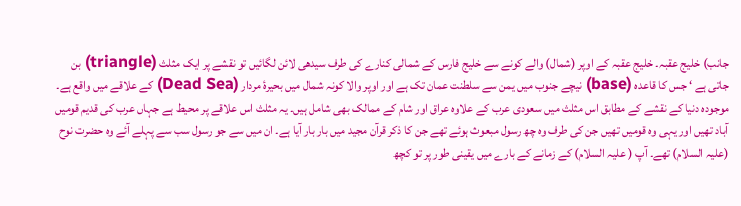جانب) خلیج عقبہ۔ خلیج عقبہ کے اوپر (شمال) والے کونے سے خلیج فارس کے شمالی کنارے کی طرف سیدھی لائن لگائیں تو نقشے پر ایک مثلث (triangle) بن جاتی ہے ‘ جس کا قاعدہ (base) نیچے جنوب میں یمن سے سلطنت عمان تک ہے اور اوپر والا کونہ شمال میں بحیرۂ مردار (Dead Sea) کے علاقے میں واقع ہے۔ موجودہ دنیا کے نقشے کے مطابق اس مثلث میں سعودی عرب کے علاوہ عراق اور شام کے ممالک بھی شامل ہیں۔ یہ مثلث اس علاقے پر محیط ہے جہاں عرب کی قدیم قومیں آباد تھیں اور یہی وہ قومیں تھیں جن کی طرف وہ چھ رسول مبعوث ہوئے تھے جن کا ذکر قرآن مجید میں بار بار آیا ہے۔ ان میں سے جو رسول سب سے پہلے آئے وہ حضرت نوح (علیہ السلام) تھے۔ آپ ( علیہ السلام) کے زمانے کے بارے میں یقینی طور پر تو کچھ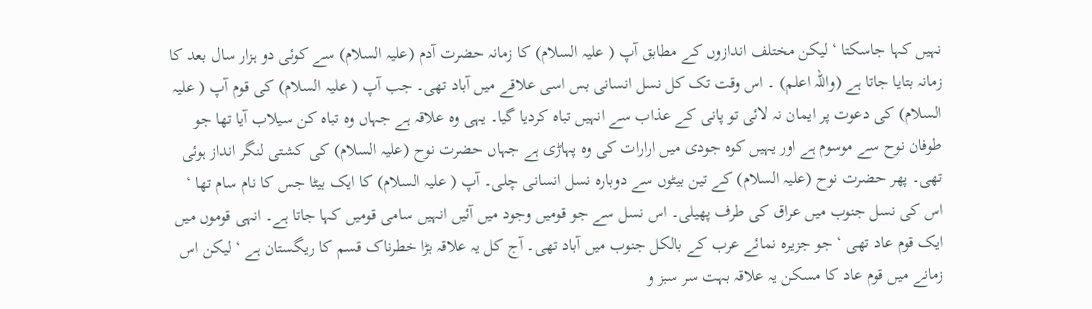نہیں کہا جاسکتا ‘ لیکن مختلف اندازوں کے مطابق آپ ( علیہ السلام) کا زمانہ حضرت آدم (علیہ السلام) سے کوئی دو ہزار سال بعد کا زمانہ بتایا جاتا ہے (واللہ اعلم) ۔ اس وقت تک کل نسل انسانی بس اسی علاقے میں آباد تھی۔ جب آپ ( علیہ السلام) کی قوم آپ ( علیہ السلام) کی دعوت پر ایمان نہ لائی تو پانی کے عذاب سے انہیں تباہ کردیا گیا۔ یہی وہ علاقہ ہے جہاں وہ تباہ کن سیلاب آیا تھا جو طوفان نوح سے موسوم ہے اور یہیں کوہ جودی میں ارارات کی وہ پہاڑی ہے جہاں حضرت نوح (علیہ السلام) کی کشتی لنگر انداز ہوئی تھی۔ پھر حضرت نوح (علیہ السلام) کے تین بیٹوں سے دوبارہ نسل انسانی چلی۔ آپ ( علیہ السلام) کا ایک بیٹا جس کا نام سام تھا ‘ اس کی نسل جنوب میں عراق کی طرف پھیلی۔ اس نسل سے جو قومیں وجود میں آئیں انہیں سامی قومیں کہا جاتا ہے۔ انہی قوموں میں ایک قوم عاد تھی ‘ جو جزیرہ نمائے عرب کے بالکل جنوب میں آباد تھی۔ آج کل یہ علاقہ بڑا خطرناک قسم کا ریگستان ہے ‘ لیکن اس زمانے میں قوم عاد کا مسکن یہ علاقہ بہت سر سبز و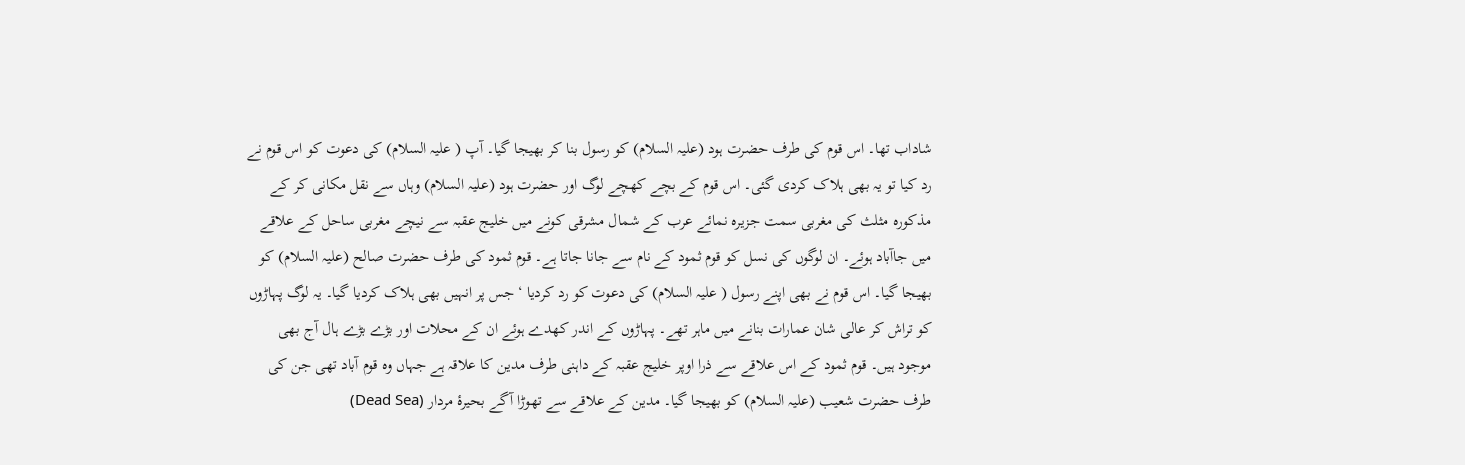شاداب تھا۔ اس قوم کی طرف حضرت ہود (علیہ السلام) کو رسول بنا کر بھیجا گیا۔ آپ ( علیہ السلام) کی دعوت کو اس قوم نے رد کیا تو یہ بھی ہلاک کردی گئی۔ اس قوم کے بچے کھچے لوگ اور حضرت ہود (علیہ السلام) وہاں سے نقل مکانی کر کے مذکورہ مثلث کی مغربی سمت جزیرہ نمائے عرب کے شمال مشرقی کونے میں خلیج عقبہ سے نیچے مغربی ساحل کے علاقے میں جاآباد ہوئے۔ ان لوگوں کی نسل کو قوم ثمود کے نام سے جانا جاتا ہے۔ قوم ثمود کی طرف حضرت صالح (علیہ السلام) کو بھیجا گیا۔ اس قوم نے بھی اپنے رسول ( علیہ السلام) کی دعوت کو رد کردیا ‘ جس پر انہیں بھی ہلاک کردیا گیا۔ یہ لوگ پہاڑوں کو تراش کر عالی شان عمارات بنانے میں ماہر تھے۔ پہاڑوں کے اندر کھدے ہوئے ان کے محلات اور بڑے بڑے ہال آج بھی موجود ہیں۔ قوم ثمود کے اس علاقے سے ذرا اوپر خلیج عقبہ کے داہنی طرف مدین کا علاقہ ہے جہاں وہ قوم آباد تھی جن کی طرف حضرت شعیب (علیہ السلام) کو بھیجا گیا۔ مدین کے علاقے سے تھوڑا آگے بحیرۂ مردار (Dead Sea)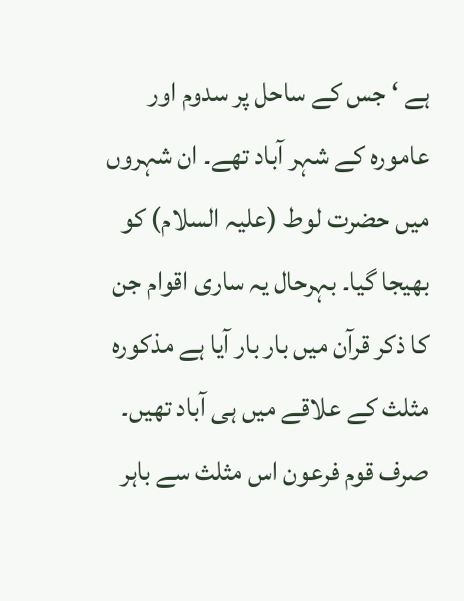ہے ‘ جس کے ساحل پر سدوم اور عامورہ کے شہر آباد تھے۔ ان شہروں میں حضرت لوط (علیہ السلام) کو بھیجا گیا۔ بہرحال یہ ساری اقوام جن کا ذکر قرآن میں بار بار آیا ہے مذکورہ مثلث کے علاقے میں ہی آباد تھیں۔ صرف قوم فرعون اس مثلث سے باہر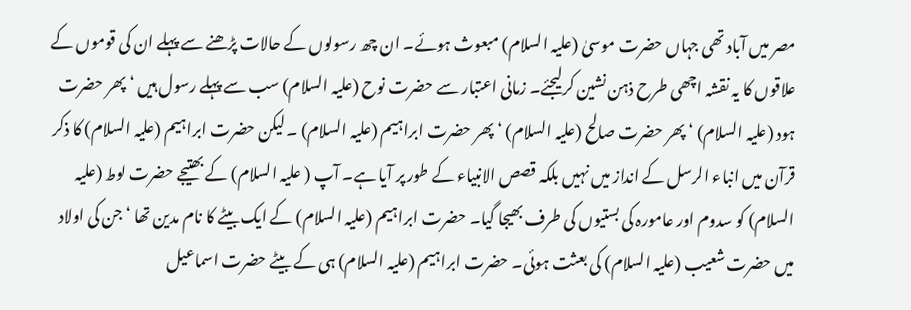مصر میں آباد تھی جہاں حضرت موسیٰ (علیہ السلام) مبعوث ہوئے۔ ان چھ رسولوں کے حالات پڑھنے سے پہلے ان کی قوموں کے علاقوں کا یہ نقشہ اچھی طرح ذہن نشین کرلیجئے۔ زمانی اعتبار سے حضرت نوح (علیہ السلام) سب سے پہلے رسول ہیں ‘ پھر حضرت ہود (علیہ السلام) ‘ پھر حضرت صالح (علیہ السلام) ‘ پھر حضرت ابراہیم (علیہ السلام) ۔ لیکن حضرت ابراہیم (علیہ السلام) کا ذکر قرآن میں انباء الرسل کے انداز میں نہیں بلکہ قصص الانبیاء کے طور پر آیا ہے۔ آپ ( علیہ السلام) کے بھتیجے حضرت لوط (علیہ السلام) کو سدوم اور عامورہ کی بستیوں کی طرف بھیجا گیا۔ حضرت ابراہیم (علیہ السلام) کے ایک بیٹے کا نام مدین تھا ‘ جن کی اولاد میں حضرت شعیب (علیہ السلام) کی بعثت ہوئی۔ حضرت ابراہیم (علیہ السلام) ہی کے بیٹے حضرت اسماعیل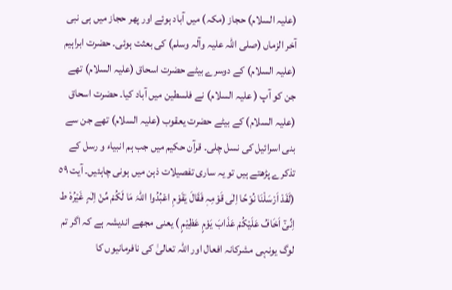(علیہ السلام) حجاز (مکہ) میں آباد ہوئے اور پھر حجاز میں ہی نبی آخر الزماں (صلی اللہ علیہ وآلہ وسلم) کی بعثت ہوئی۔ حضرت ابراہیم (علیہ السلام) کے دوسرے بیٹے حضرت اسحاق (علیہ السلام) تھے جن کو آپ ( علیہ السلام) نے فلسطین میں آباد کیا۔ حضرت اسحاق (علیہ السلام) کے بیٹے حضرت یعقوب (علیہ السلام) تھے جن سے بنی اسرائیل کی نسل چلی۔ قرآن حکیم میں جب ہم انبیاء و رسل کے تذکرے پڑھتے ہیں تو یہ ساری تفصیلات ذہن میں ہونی چاہئیں۔ آیت ٥٩ (لَقَدْ اَرْسَلْنَا نُوْحًا اِلٰی قَوْمِہٖ فَقَالَ یٰقَوْمِ اعْبُدُوا اللّٰہَ مَا لَکُمْ مِّنْ اِلٰہٍ غَیْرُہٗ ط اِنِّیْٓ اَخَافُ عَلَیْکُمْ عَذَابَ یَوْمٍ عَظِیْمٍ ) یعنی مجھے اندیشہ ہے کہ اگر تم لوگ یونہی مشرکانہ افعال اور اللہ تعالیٰ کی نافرمانیوں کا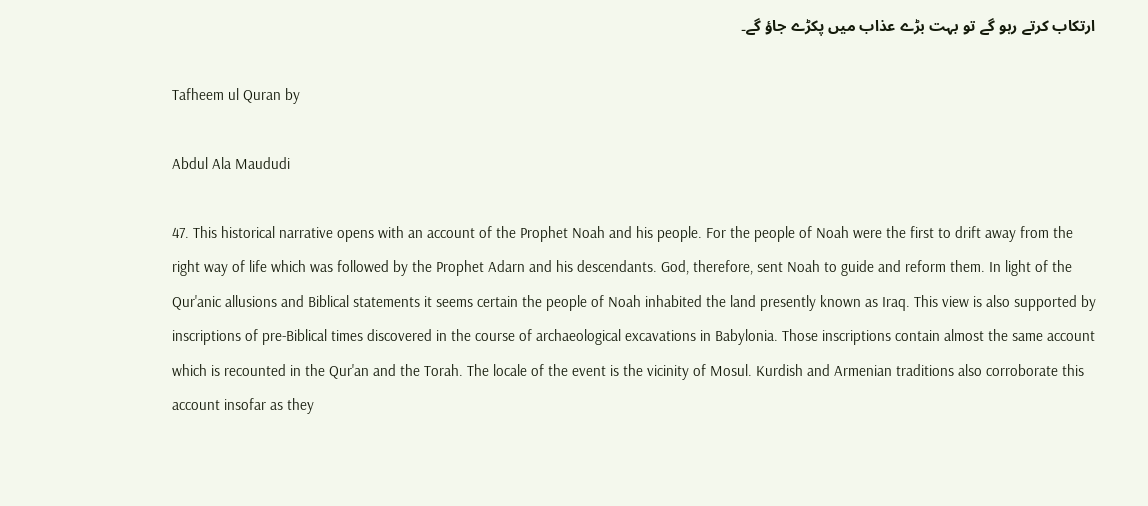ارتکاب کرتے رہو گے تو بہت بڑے عذاب میں پکڑے جاؤ گے۔

Tafheem ul Quran by

Abdul Ala Maududi

47. This historical narrative opens with an account of the Prophet Noah and his people. For the people of Noah were the first to drift away from the right way of life which was followed by the Prophet Adarn and his descendants. God, therefore, sent Noah to guide and reform them. In light of the Qur'anic allusions and Biblical statements it seems certain the people of Noah inhabited the land presently known as Iraq. This view is also supported by inscriptions of pre-Biblical times discovered in the course of archaeological excavations in Babylonia. Those inscriptions contain almost the same account which is recounted in the Qur'an and the Torah. The locale of the event is the vicinity of Mosul. Kurdish and Armenian traditions also corroborate this account insofar as they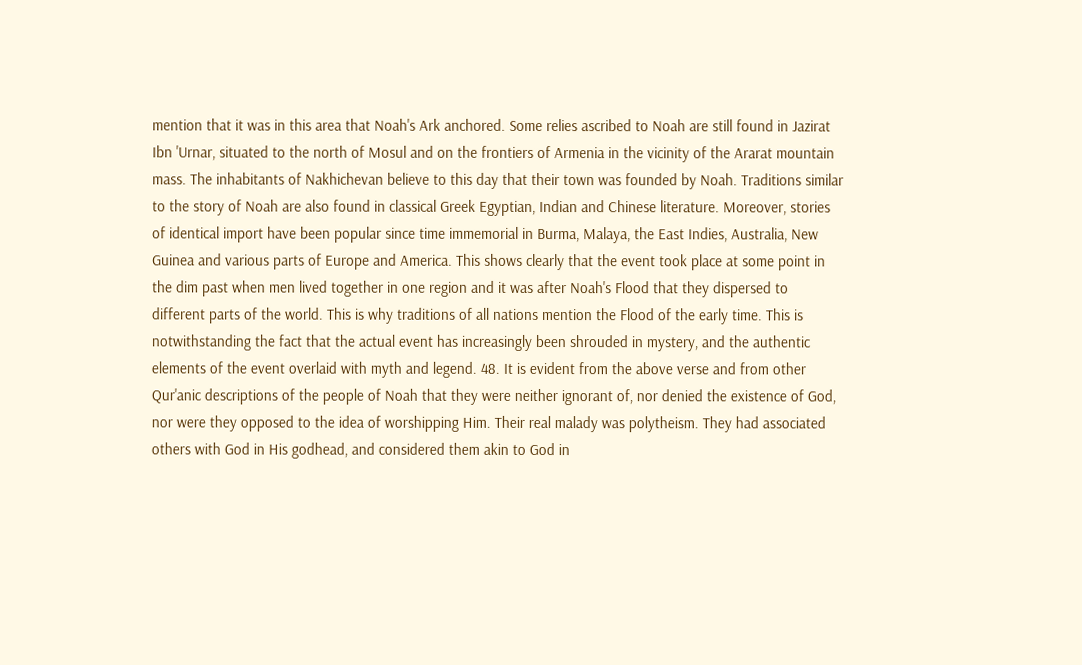mention that it was in this area that Noah's Ark anchored. Some relies ascribed to Noah are still found in Jazirat Ibn 'Urnar, situated to the north of Mosul and on the frontiers of Armenia in the vicinity of the Ararat mountain mass. The inhabitants of Nakhichevan believe to this day that their town was founded by Noah. Traditions similar to the story of Noah are also found in classical Greek Egyptian, Indian and Chinese literature. Moreover, stories of identical import have been popular since time immemorial in Burma, Malaya, the East Indies, Australia, New Guinea and various parts of Europe and America. This shows clearly that the event took place at some point in the dim past when men lived together in one region and it was after Noah's Flood that they dispersed to different parts of the world. This is why traditions of all nations mention the Flood of the early time. This is notwithstanding the fact that the actual event has increasingly been shrouded in mystery, and the authentic elements of the event overlaid with myth and legend. 48. It is evident from the above verse and from other Qur'anic descriptions of the people of Noah that they were neither ignorant of, nor denied the existence of God, nor were they opposed to the idea of worshipping Him. Their real malady was polytheism. They had associated others with God in His godhead, and considered them akin to God in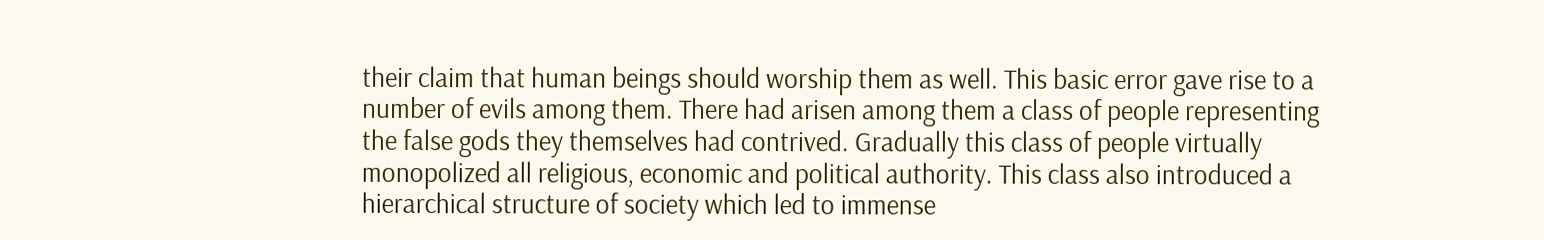their claim that human beings should worship them as well. This basic error gave rise to a number of evils among them. There had arisen among them a class of people representing the false gods they themselves had contrived. Gradually this class of people virtually monopolized all religious, economic and political authority. This class also introduced a hierarchical structure of society which led to immense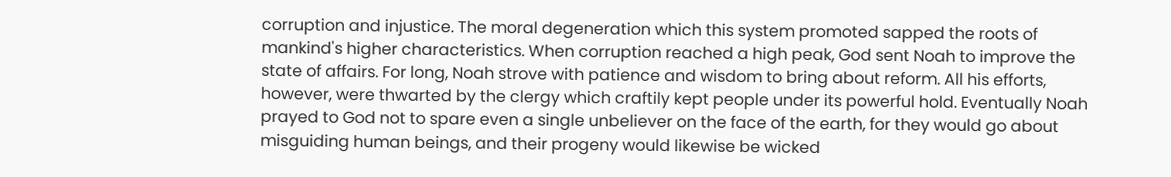corruption and injustice. The moral degeneration which this system promoted sapped the roots of mankind's higher characteristics. When corruption reached a high peak, God sent Noah to improve the state of affairs. For long, Noah strove with patience and wisdom to bring about reform. All his efforts, however, were thwarted by the clergy which craftily kept people under its powerful hold. Eventually Noah prayed to God not to spare even a single unbeliever on the face of the earth, for they would go about misguiding human beings, and their progeny would likewise be wicked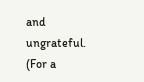and ungrateful. (For a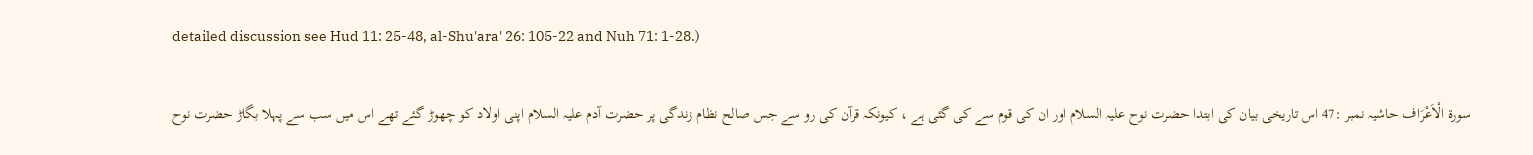detailed discussion see Hud 11: 25-48, al-Shu'ara' 26: 105-22 and Nuh 71: 1-28.)

سورة الْاَعْرَاف حاشیہ نمبر :47 اس تاریخی بیان کی ابتدا حضرت نوح علیہ السلام اور ان کی قوم سے کی گئی ہے ، کیونکہ قرآن کی رو سے جس صالح نظام زندگی پر حضرت آدم علیہ السلام اپنی اولاد کو چھوڑ گئے تھے اس میں سب سے پہلا بگاڑ حضرت نوح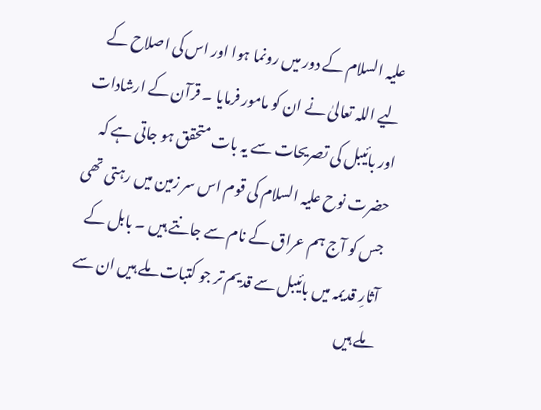علیہ السلام کے دور میں رونما ہوا اور اس کی اصلاح کے لیے اللہ تعالیٰ نے ان کو مامور فرمایا ۔ قرآن کے ارشادات اور بائیبل کی تصریحات سے یہ بات متحقق ہو جاتی ہے کہ حضرت نوح علیہ السلام کی قوم اس سر زمین میں رہتی تھی جس کو آج ہم عراق کے نام سے جانتے ہیں ۔ بابل کے آثارِ قدیمہ میں بائیبل سے قدیم تر جو کتبات ملے ہیں ان سے ملے ہیں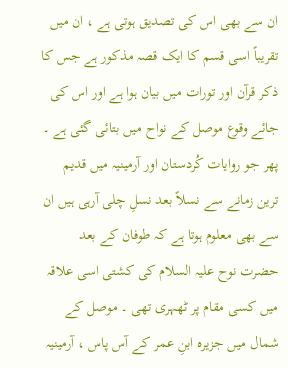ان سے بھی اس کی تصدیق ہوتی ہے ، ان میں تقریباً اسی قسم کا ایک قصہ مذکور ہے جس کا ذکر قرآن اور تورات میں بیان ہوا ہے اور اس کی جائے وقوع موصل کے نواح میں بتائی گئی ہے ۔ پھر جو روایات کُردستان اور آرمینیہ میں قدیم ترین زمانے سے نسلاً بعد نسلِ چلی آرہی ہیں ان سے بھی معلوم ہوتا ہے کہ طوفان کے بعد حضرت نوح علیہ السلام کی کشتی اسی علاقہ میں کسی مقام پر ٹھہری تھی ۔ موصل کے شمال میں جزیرہ ابنِ عمر کے آس پاس ، آرمینیہ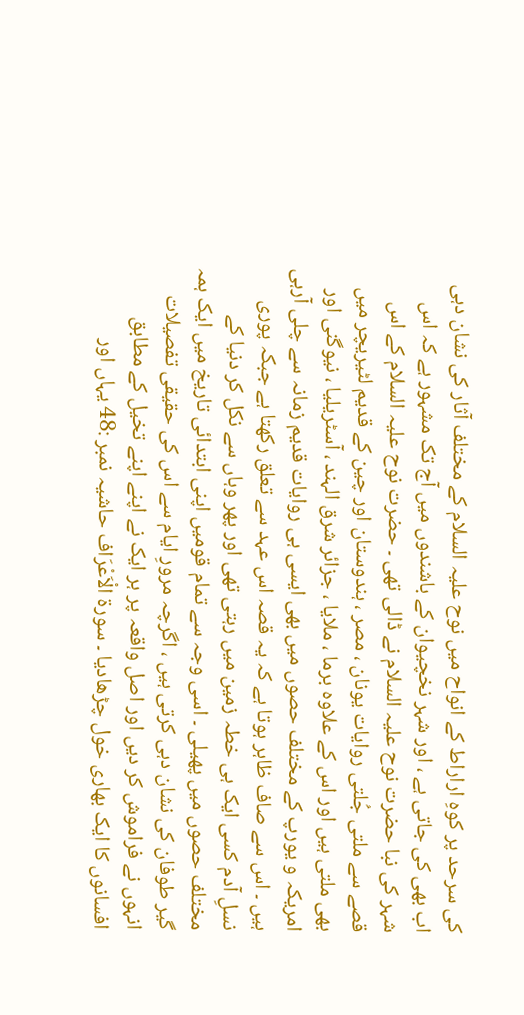کی سرحد پر کوہِ اراراط کے انواح میں نوح علیہ السلام کے مختلف آثار کی نشان دہی اب بھی کی جاتی ہے ، اور شہر نخچیوان کے باشندوں میں آج تک مشہور ہے کہ اس شہر کی نبا حضرت نوح علیہ السلام نے ڈالی تھی ۔ حضرت نوح علیہ السلام کے اس قصے سے ملتی جُلتی روایات یونان ، مصر ، ہندوستان اور چین کے قدیم لٹیریچر میں بھی ملتی ہیں اور اس کے علاوہ برما ، ملایا ، جزائر شرق الہند ، آسٹریلیا ، نیوگنی اور امریکہ و یورپ کے مختلف حصوں میں بھی ایسی ہی روایات قدیم زمانہ سے چلی آرہی ہیں ۔ اس سے صاف ظاہر ہوتا ہے کہ یہ قصہ اس عہد سے تعلق رکھتا ہے جبکہ پوری نسلِ آدم کسی ایک ہی خطہ زمین میں رہتی تھی اور پھر وہاں سے نکل کر دنیا کے مختلف حصوں میں پھیلی ۔ اسی وجہ سے تمام قومیں اپنی ابتدائی تاریخ میں ایک ہمہ گیر طوفان کی نشان دہی کرتی ہیں ، اگرچہ مرورِ ایام سے اس کی حقیقی تفصیلات انہوں نے فراموش کر دیں اور اصل واقعہ پر ہر ایک نے اپنے اپنے تخیل کے مطابق افسانوں کا ایک بھاری خول چڑھادیا ۔ سورة الْاَعْرَاف حاشیہ نمبر :48 یہاں اور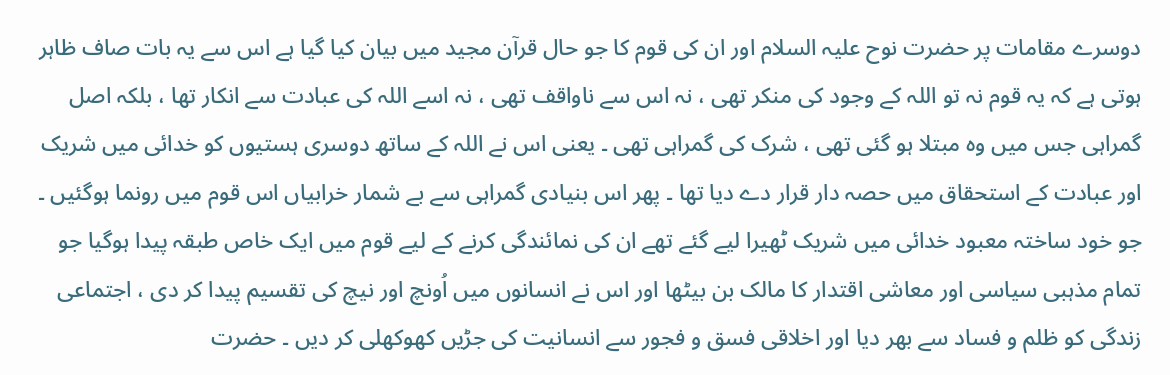دوسرے مقامات پر حضرت نوح علیہ السلام اور ان کی قوم کا جو حال قرآن مجید میں بیان کیا گیا ہے اس سے یہ بات صاف ظاہر ہوتی ہے کہ یہ قوم نہ تو اللہ کے وجود کی منکر تھی ، نہ اس سے ناواقف تھی ، نہ اسے اللہ کی عبادت سے انکار تھا ، بلکہ اصل گمراہی جس میں وہ مبتلا ہو گئی تھی ، شرک کی گمراہی تھی ۔ یعنی اس نے اللہ کے ساتھ دوسری ہستیوں کو خدائی میں شریک اور عبادت کے استحقاق میں حصہ دار قرار دے دیا تھا ۔ پھر اس بنیادی گمراہی سے بے شمار خرابیاں اس قوم میں رونما ہوگئیں ۔ جو خود ساختہ معبود خدائی میں شریک ٹھیرا لیے گئے تھے ان کی نمائندگی کرنے کے لیے قوم میں ایک خاص طبقہ پیدا ہوگیا جو تمام مذہبی سیاسی اور معاشی اقتدار کا مالک بن بیٹھا اور اس نے انسانوں میں اُونچ اور نیچ کی تقسیم پیدا کر دی ، اجتماعی زندگی کو ظلم و فساد سے بھر دیا اور اخلاقی فسق و فجور سے انسانیت کی جڑیں کھوکھلی کر دیں ۔ حضرت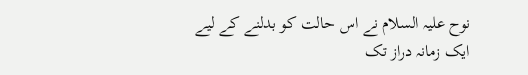نوح علیہ السلام نے اس حالت کو بدلنے کے لیے ایک زمانہ دراز تک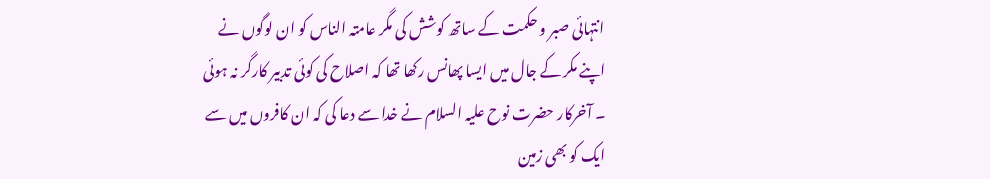انتہائی صبر و حکمت کے ساتھ کوشش کی مگر عامتہ الناس کو ان لوگوں نے اپنے مکر کے جال میں ایسا پھانس رکھا تھا کہ اصلاح کی کوئی تدبیر کارگر نہ ہوئی ۔ آخرکار حضرت نوح علیہ السلام نے خدا سے دعا کی کہ ان کافروں میں سے ایک کو بھی زمین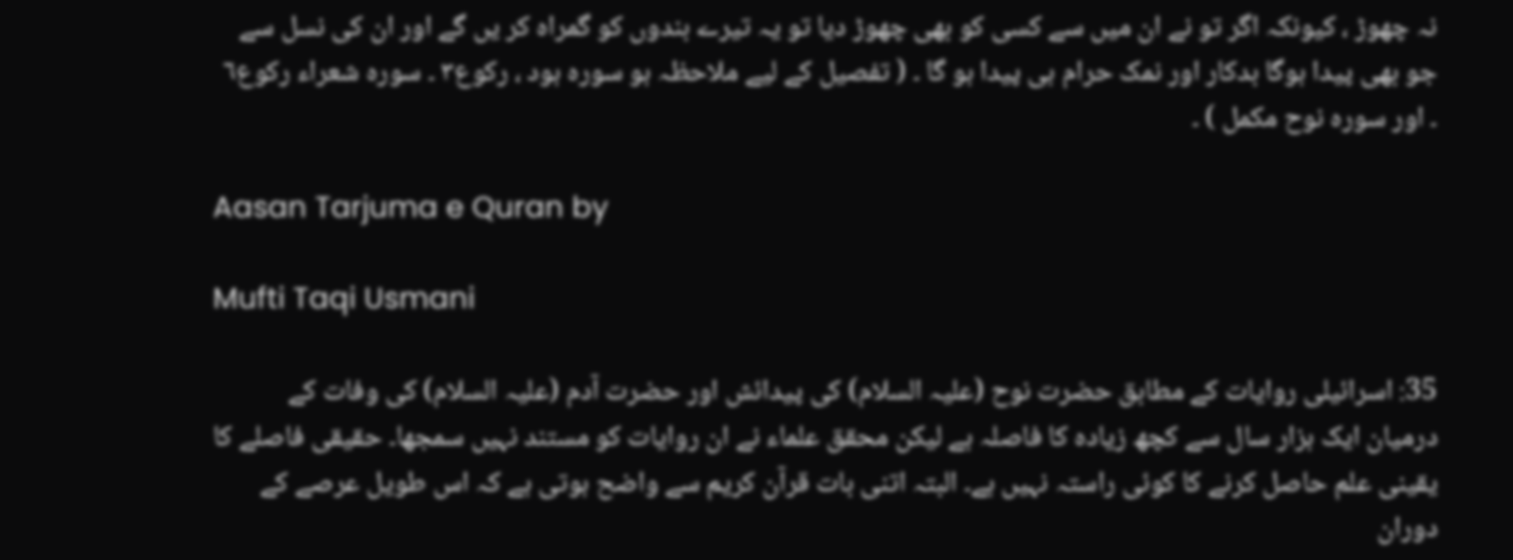نہ چھوڑ ، کیونکہ اگر تو نے ان میں سے کسی کو بھی چھوڑ دیا تو یہ تیرے بندوں کو گمراہ کر یں گے اور ان کی نسل سے جو بھی پیدا ہوگا بدکار اور نمک حرام ہی پیدا ہو گا ۔ ( تفصیل کے لیے ملاحظہ ہو سورہ ہود ، رکوع۳ ۔ سورہ شعراء رکوع٦ ۔ اور سورہ نوح مکمل ) ۔

Aasan Tarjuma e Quran by

Mufti Taqi Usmani

35: اسرائیلی روایات کے مطابق حضرت نوح (علیہ السلام) کی پیدائش اور حضرت آدم (علیہ السلام) کی وفات کے درمیان ایک ہزار سال سے کچھ زیادہ کا فاصلہ ہے لیکن محقق علماء نے ان روایات کو مستند نہیں سمجھا۔ حقیقی فاصلے کا یقینی علم حاصل کرنے کا کوئی راستہ نہیں ہے۔ البتہ اتنی بات قرآن کریم سے واضح ہوتی ہے کہ اس طویل عرصے کے دوران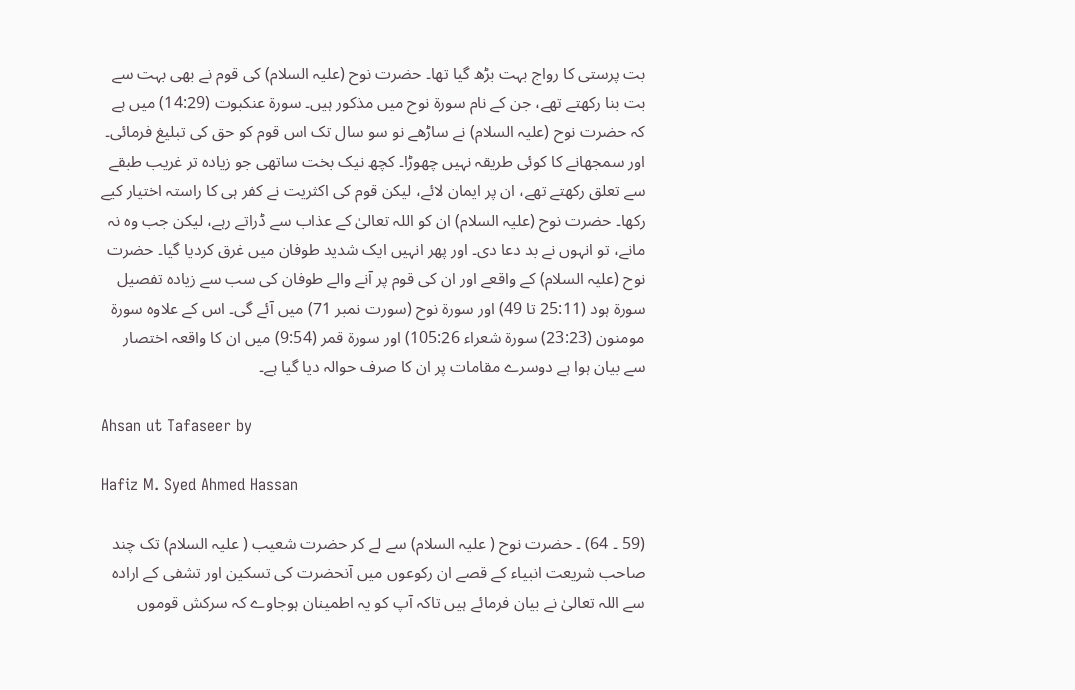بت پرستی کا رواج بہت بڑھ گیا تھا۔ حضرت نوح (علیہ السلام) کی قوم نے بھی بہت سے بت بنا رکھتے تھے، جن کے نام سورۃ نوح میں مذکور ہیں۔ سورۃ عنکبوت (14:29) میں ہے کہ حضرت نوح (علیہ السلام) نے ساڑھے نو سو سال تک اس قوم کو حق کی تبلیغ فرمائی۔ اور سمجھانے کا کوئی طریقہ نہیں چھوڑا۔ کچھ نیک بخت ساتھی جو زیادہ تر غریب طبقے سے تعلق رکھتے تھے، ان پر ایمان لائے، لیکن قوم کی اکثریت نے کفر ہی کا راستہ اختیار کیے رکھا۔ حضرت نوح (علیہ السلام) ان کو اللہ تعالیٰ کے عذاب سے ڈراتے رہے، لیکن جب وہ نہ مانے، تو انہوں نے بد دعا دی۔ اور پھر انہیں ایک شدید طوفان میں غرق کردیا گیا۔ حضرت نوح (علیہ السلام) کے واقعے اور ان کی قوم پر آنے والے طوفان کی سب سے زیادہ تفصیل سورۃ ہود (25:11 تا 49) اور سورۃ نوح (سورت نمبر 71) میں آئے گی۔ اس کے علاوہ سورۃ مومنون (23:23) سورۃ شعراء 105:26) اور سورۃ قمر (9:54) میں ان کا واقعہ اختصار سے بیان ہوا ہے دوسرے مقامات پر ان کا صرف حوالہ دیا گیا ہے۔

Ahsan ut Tafaseer by

Hafiz M. Syed Ahmed Hassan

(59 ۔ 64) ۔ حضرت نوح ( علیہ السلام) سے لے کر حضرت شعیب ( علیہ السلام) تک چند صاحب شریعت انبیاء کے قصے ان رکوعوں میں آنحضرت کی تسکین اور تشفی کے ارادہ سے اللہ تعالیٰ نے بیان فرمائے ہیں تاکہ آپ کو یہ اطمینان ہوجاوے کہ سرکش قوموں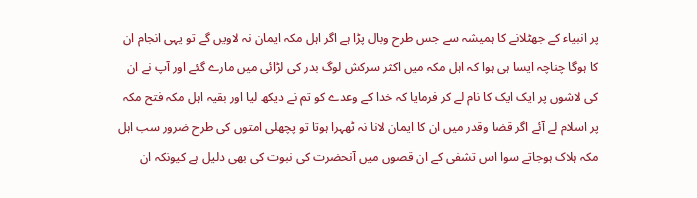پر انبیاء کے جھٹلانے کا ہمیشہ سے جس طرح وبال پڑا ہے اگر اہل مکہ ایمان نہ لاویں گے تو یہی انجام ان کا ہوگا چناچہ ایسا ہی ہوا کہ اہل مکہ میں اکثر سرکش لوگ بدر کی لڑائی میں مارے گئے اور آپ نے ان کی لاشوں پر ایک ایک کا نام لے کر فرمایا کہ خدا کے وعدے کو تم نے دیکھ لیا اور بقیہ اہل مکہ فتح مکہ پر اسلام لے آئے اگر قضا وقدر میں ان کا ایمان لانا نہ ٹھہرا ہوتا تو پچھلی امتوں کی طرح ضرور سب اہل مکہ ہلاک ہوجاتے سوا اس تشفی کے ان قصوں میں آنحضرت کی نبوت کی بھی دلیل ہے کیونکہ ان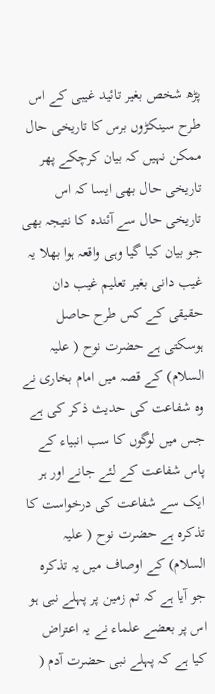پڑھ شخص بغیر تائید غیبی کے اس طرح سینکڑوں برس کا تاریخی حال ممکن نہیں کہ بیان کرچکے پھر تاریخی حال بھی ایسا کہ اس تاریخی حال سے آئندہ کا نتیجہ بھی جو بیان کیا گیا وہی واقعہ ہوا بھلا یہ غیب دانی بغیر تعلیم غیب دان حقیقی کے کس طرح حاصل ہوسکتی ہے حضرت نوح ( علیہ السلام) کے قصہ میں امام بخاری نے وہ شفاعت کی حدیث ذکر کی ہے جس میں لوگوں کا سب انبیاء کے پاس شفاعت کے لئے جانے اور ہر ایک سے شفاعت کی درخواست کا تذکرہ ہے حضرت نوح ( علیہ السلام) کے اوصاف میں یہ تذکرہ جو آیا ہے کہ تم زمین پر پہلے نبی ہو اس پر بعضے علماء نے یہ اعتراض کیا ہے کہ پہلے نبی حضرت آدم (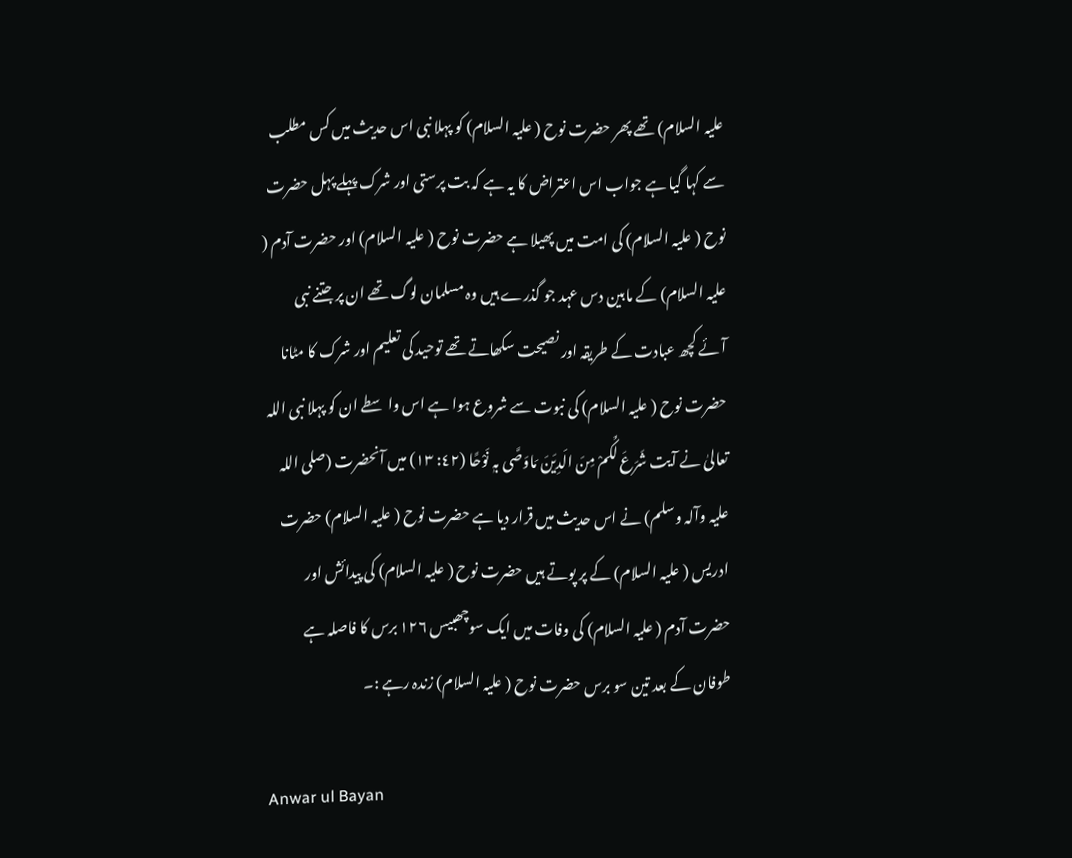علیہ السلام) تھے پھر حضرت نوح ( علیہ السلام) کو پہلا نبی اس حدیث میں کس مطلب سے کہا گیا ہے جواب اس اعتراض کا یہ ہے کہ بت پرستی اور شرک پہلے پہل حضرت نوح ( علیہ السلام) کی امت میں پھیلا ہے حضرت نوح ( علیہ السلام) اور حضرت آدم ( علیہ السلام) کے مابین دس عہد جو گذرے ہیں وہ مسلمان لوگ تھے ان پر جتنے نبی آئے کچھ عبادت کے طریقہ اور نصیحت سکھاتے تھے توحید کی تعلیم اور شرک کا مٹانا حضرت نوح ( علیہ السلام) کی نبوت سے شروع ہوا ہے اس واسطے ان کو پہلا نبی اللہ تعالیٰ نے آیت شَرَعَ لَکُمْ مِنَ الَدِیَنَ مَاوَصَّی بہٖ نَوْحًا (٤٢: ١٣) میں آنحضرت (صلی اللہ علیہ وآلہ وسلم) نے اس حدیث میں قرار دیا ہے حضرت نوح ( علیہ السلام) حضرت ادریس ( علیہ السلام) کے پر پوتے ہیں حضرت نوح ( علیہ السلام) کی پیدائش اور حضرت آدم ( علیہ السلام) کی وفات میں ایک سوچھبیس ١٢٦ برس کا فاصلہ ہے طوفان کے بعد تین سو برس حضرت نوح ( علیہ السلام) زندہ رہے :۔

Anwar ul Bayan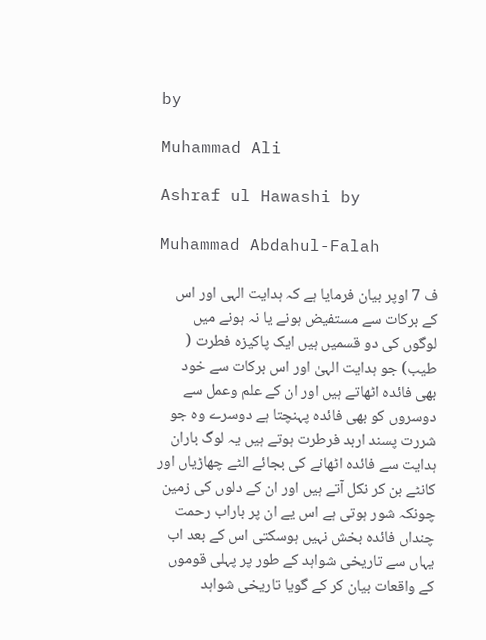by

Muhammad Ali

Ashraf ul Hawashi by

Muhammad Abdahul-Falah

ف 7 اوپر بیان فرمایا ہے کہ ہدایت الہی اور اس کے برکات سے مستفیض ہونے یا نہ ہونے میں لوگوں کی دو قسمیں ہیں ایک پاکیزہ فطرت ( طیب) جو ہدایت الہیٰ اور اس برکات سے خود بھی فائدہ اٹھاتے ہیں اور ان کے علم وعمل سے دوسروں کو بھی فائدہ پہنچتا ہے دوسرے وہ جو شررت پسند اربد فرطرت ہوتے ہیں یہ لوگ باران ہدایت سے فائدہ اٹھانے کی بجائے الٹے چھاڑیاں اور کانٹے بن کر نکل آتے ہیں اور ان کے دلوں کی زمین چونکہ شور ہوتی ہے اس یے ان پر باراب رحمت چنداں فائدہ بخش نہیں ہوسکتی اس کے بعد اب یہاں سے تاریخی شواہد کے طور پر پہلی قوموں کے واقعات بیان کر کے گویا تاریخی شواہد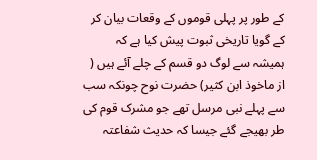کے طور پر پہلی قوموں کے وقعات بیان کر کے گویا تاریخی ثبوت پیش کیا ہے کہ ہمیشہ سے لوگ دو قسم کے چلے آئے ہیں ( از ماخوذ ابن کثیر) حضرت نوح چونکہ سب سے پہلے نبی مرسل تھے جو مشرک قوم کی طر بھیجے گئے جیسا کہ حدیث شفاعتہ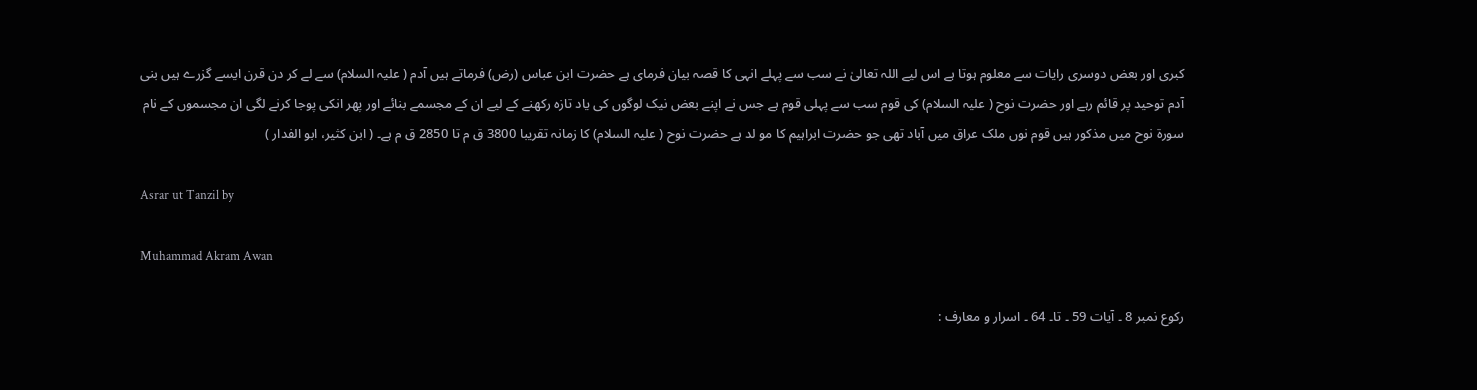کبری اور بعض دوسری رایات سے معلوم ہوتا ہے اس لیے اللہ تعالیٰ نے سب سے پہلے انہی کا قصہ بیان فرمای ہے حضرت ابن عباس (رض) فرماتے ہیں آدم ( علیہ السلام) سے لے کر دن قرن ایسے گزرے ہیں بنی آدم توحید پر قائم رہے اور حضرت نوح ( علیہ السلام) کی قوم سب سے پہلی قوم ہے جس نے اپنے بعض نیک لوگوں کی یاد تازہ رکھنے کے لیے ان کے مجسمے بنائے اور پھر انکی پوجا کرنے لگی ان مجسموں کے نام سورة نوح میں مذکور ہیں قوم نوں ملک عراق میں آباد تھی جو حضرت ابراہیم کا مو لد ہے حضرت نوح ( علیہ السلام) کا زمانہ تقریبا 3800 ق م تا 2850 ق م ہے۔ ( ابن کثیر، ابو الفدار )

Asrar ut Tanzil by

Muhammad Akram Awan

رکوع نمبر 8 ۔ آیات 59 ۔ تا۔ 64 ۔ اسرار و معارف :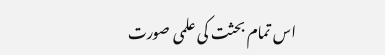اس تمام بحثت کی علمی صورت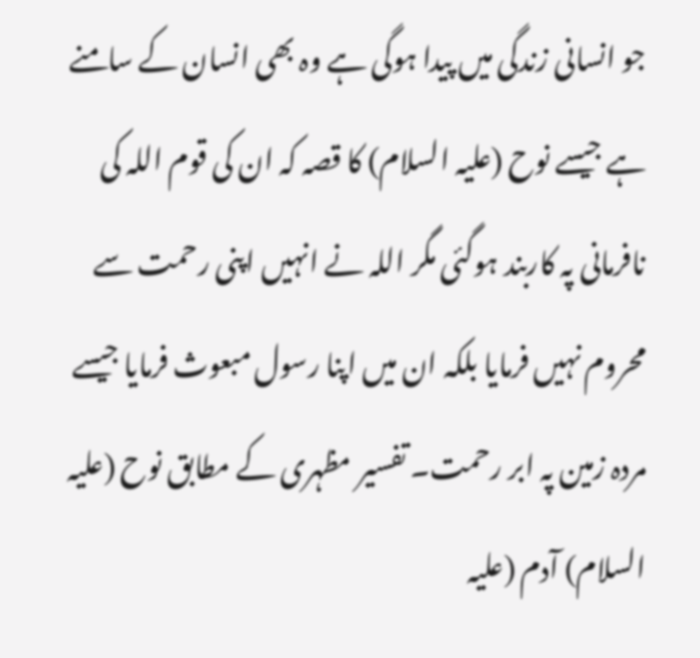جو انسانی زندگی میں پیدا ہوگی ہے وہ بھی انسان کے سامنے ہے جیسے نوح (علیہ السلام) کا قصہ کہ ان کی قوم اللہ کی نافرمانی پہ کاربند ہوگئی مگر اللہ نے انہیں اپنی رحمت سے محروم نہیں فرمایا بلکہ ان میں اپنا رسول مبعوث فرمایا جیسے مردہ زمین پہ ابر رحمت۔ تفسیر مظہری کے مطابق نوح (علیہ السلام) آدم (علیہ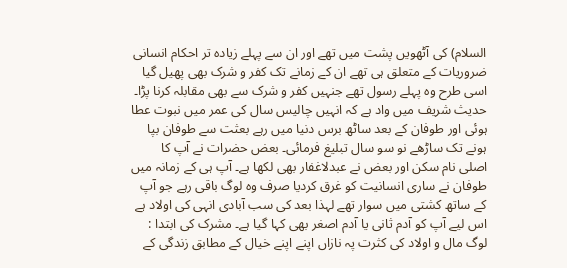السلام) کی آٹھویں پشت میں تھے اور ان سے پہلے زیادہ تر احکام انسانی ضروریات کے متعلق ہی تھے ان کے زمانے تک کفر و شرک بھی پھیل گیا اسی طرح وہ پہلے رسول تھے جنہیں کفر و شرک سے بھی مقابلہ کرنا پڑا۔ حدیث شریف میں واد ہے کہ انہیں چالیس سال کی عمر میں نبوت عطا ہوئی اور طوفان کے بعد ساٹھ برس دنیا میں رہے بعثت سے طوفان بپا ہونے تک ساڑھے نو سو سال تبلیغ فرمائی۔ بعض حضرات نے آپ کا اصلی نام سکن اور بعض نے عبدلاغفار بھی لکھا ہے۔ آپ ہی کے زمانہ میں طوفان نے ساری انسانیت کو غرق کردیا صرف وہ لوگ باقی رہے جو آپ کے ساتھ کشتی میں سوار تھے لہذا بعد کی سب آبادی انہی کی اولاد ہے اس لیے آپ کو آدم ثانی یا آدم اصغر بھی کہا گیا ہے۔ مشرک کی ابتدا : لوگ مال و اولاد کی کثرت پہ نازاں اپنے اپنے خیال کے مطابق زندگی کے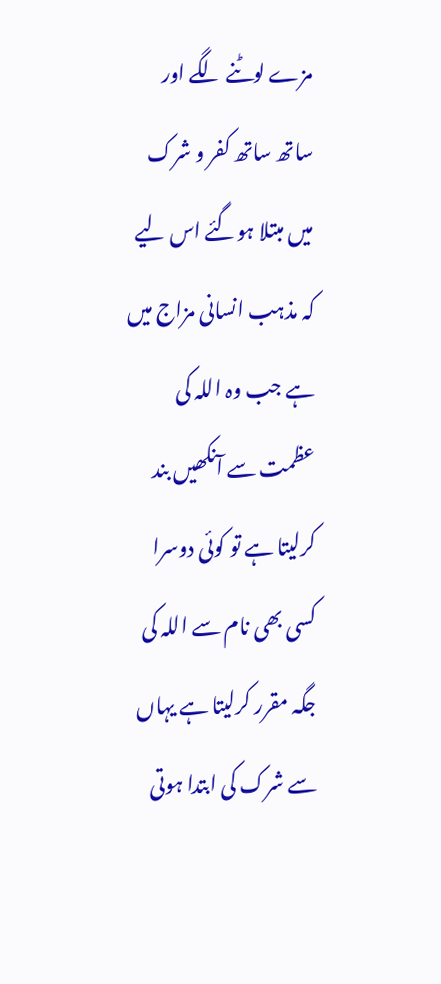مزے لوٹنے لگے اور ساتھ ساتھ کفر و شرک میں مبتلا ہوگئے اس لیے کہ مذہب انسانی مزاج میں ہے جب وہ اللہ کی عظمت سے آنکھیں بند کرلیتا ہے تو کوئی دوسرا کسی بھی نام سے اللہ کی جگہ مقرر کرلیتا ہے یہاں سے شرک کی ابتدا ہوتی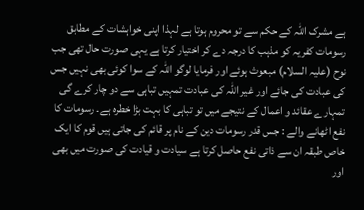ہے مشرک اللہ کے حکم سے تو محروم ہوتا ہے لہذا اپنی خواہشات کے مطابق رسومات کفریہ کو مذہب کا درجہ دے کر اختیار کرتا ہے یہی صورت حال تھی جب نوح (علیہ السلام) مبعوث ہوئے اور فرمایا لوگو اللہ کے سوا کوئی بھی نہیں جس کی عبادت کی جائے اور غیر اللہ کی عبادت تمہیں تباہی سے دو چار کرے گی تمہارے عقائد و اعمال کے نتیجے میں تو تباہی کا بہت بڑا خطرہ ہے۔ رسومات کا نفع اٹھانے والے : جس قدر رسومات دین کے نام پر قائم کی جاتی ہیں قوم کا ایک خاص طبقہ ان سے ذاتی نفع حاصل کرتا ہے سیادت و قیادت کی صورت میں بھی اور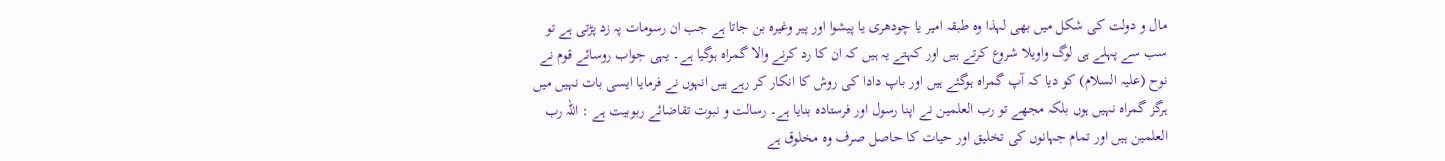مال و دولت کی شکل میں بھی لہذا وہ طبقہ امیر یا چودھری یا پیشوا اور پیر وغیرہ بن جاتا ہے جب ان رسومات پہ زد پڑتی ہے تو سب سے پہلے ہی لوگ واویلا شروع کرتے ہیں اور کہتے یہ ہیں کہ ان کا رد کرنے والا گمراہ ہوگیا ہے۔ یہی جواب روسائے قوم نے نوح (علیہ السلام) کو دیا کہ آپ گمراہ ہوگئے ہیں اور باپ دادا کی روش کا انکار کر رہے ہیں انہوں نے فرمایا ایسی بات نہیں میں ہرگز گمراہ نہیں ہوں بلکہ مجھے تو رب العلمین نے اپنا رسول اور فرستادہ بنایا ہے۔ رسالت و نبوت تقاضائے ربوبیت ہے : اللہ رب العلمین ہیں اور تمام جہانوں کی تخلیق اور حیات کا حاصل صرف وہ مخلوق ہے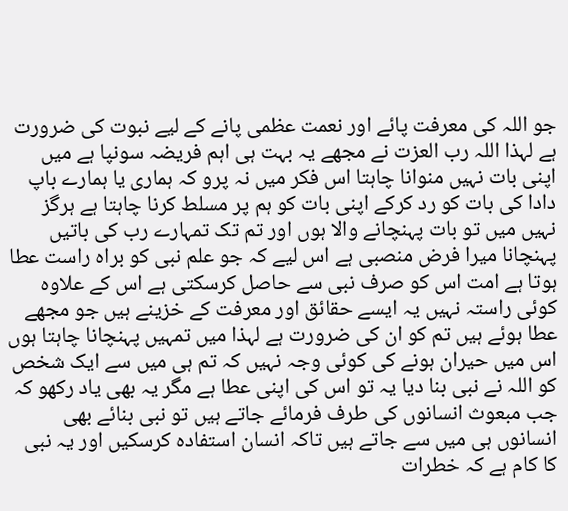جو اللہ کی معرفت پائے اور نعمت عظمی پانے کے لیے نبوت کی ضرورت ہے لہذا اللہ رب العزت نے مجھے یہ بہت ہی اہم فریضہ سونپا ہے میں اپنی بات نہیں منوانا چاہتا اس فکر میں نہ پرو کہ ہماری یا ہمارے باپ دادا کی بات کو رد کرکے اپنی بات کو ہم پر مسلط کرنا چاہتا ہے ہرگز نہیں میں تو بات پہنچانے والا ہوں اور تم تک تمہارے رب کی باتیں پہنچانا میرا فرض منصبی ہے اس لیے کہ جو علم نبی کو براہ راست عطا ہوتا ہے امت اس کو صرف نبی سے حاصل کرسکتی ہے اس کے علاوہ کوئی راستہ نہیں یہ ایسے حقائق اور معرفت کے خزینے ہیں جو مجھے عطا ہوئے ہیں تم کو ان کی ضرورت ہے لہذا میں تمہیں پہنچانا چاہتا ہوں اس میں حیران ہونے کی کوئی وجہ نہیں کہ تم ہی میں سے ایک شخص کو اللہ نے نبی بنا دیا یہ تو اس کی اپنی عطا ہے مگر یہ بھی یاد رکھو کہ جب مبعوث انسانوں کی طرف فرمائے جاتے ہیں تو نبی بنائے بھی انسانوں ہی میں سے جاتے ہیں تاکہ انسان استفادہ کرسکیں اور یہ نبی کا کام ہے کہ خطرات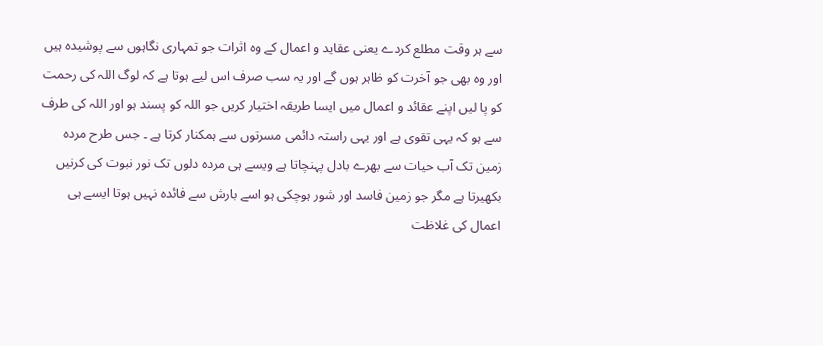سے ہر وقت مطلع کردے یعنی عقاید و اعمال کے وہ اثرات جو تمہاری نگاہوں سے پوشیدہ ہیں اور وہ بھی جو آخرت کو ظاہر ہوں گے اور یہ سب صرف اس لیے ہوتا ہے کہ لوگ اللہ کی رحمت کو پا لیں اپنے عقائد و اعمال میں ایسا طریقہ اختیار کریں جو اللہ کو پسند ہو اور اللہ کی طرف سے ہو کہ یہی تقوی ہے اور یہی راستہ دائمی مسرتوں سے ہمکنار کرتا ہے ۔ جس طرح مردہ زمین تک آب حیات سے بھرے بادل پہنچاتا ہے ویسے ہی مردہ دلوں تک نور نبوت کی کرنیں بکھیرتا ہے مگر جو زمین فاسد اور شور ہوچکی ہو اسے بارش سے فائدہ نہیں ہوتا ایسے ہی اعمال کی غلاظت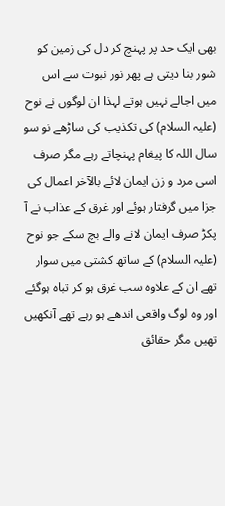بھی ایک حد پر پہنچ کر دل کی زمین کو شور بنا دیتی ہے پھر نور نبوت سے اس میں اجالے نہیں ہوتے لہذا ان لوگوں نے نوح (علیہ السلام) کی تکذیب کی ساڑھے نو سو سال اللہ کا پیغام پہنچاتے رہے مگر صرف اسی مرد و زن ایمان لائے بالآخر اعمال کی جزا میں گرفتار ہوئے اور غرق کے عذاب نے آ پکڑ صرف ایمان لانے والے بچ سکے جو نوح (علیہ السلام) کے ساتھ کشتی میں سوار تھے ان کے علاوہ سب غرق ہو کر تباہ ہوگئے اور وہ لوگ واقعی اندھے ہو رہے تھے آنکھیں تھیں مگر حقائق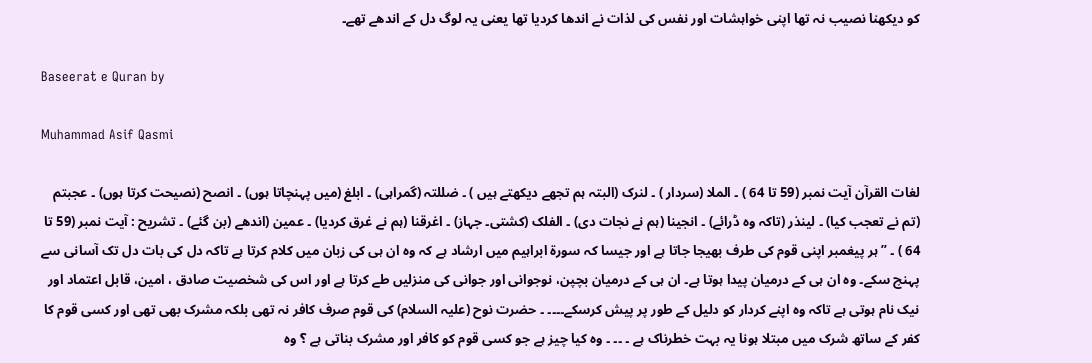کو دیکھنا نصیب نہ تھا اپنی خواہشات اور نفس کی لذات نے اندھا کردیا تھا یعنی یہ لوگ دل کے اندھے تھے۔

Baseerat e Quran by

Muhammad Asif Qasmi

لغات القرآن آیت نمبر (59 تا 64 ) ۔ الملا (سردار ) ۔ لنرک (البتہ ہم تجھے دیکھتے ہیں ) ۔ ضللتہ (گمراہی) ۔ ابلغ (میں پہنچاتا ہوں) ۔ انصح (نصیحت کرتا ہوں) ۔ عجبتم (تم نے تعجب کیا) ۔ لینذر (تاکہ وہ ڈرائے) ۔ انجینا (ہم نے نجات دی) ۔ الفلک (کشتی۔ جہاز) ۔ اغرقنا (ہم نے غرق کردیا) ۔ عمین (اندھے (بن گئے) ۔ تشریح : آیت نمبر (59 تا 64 ) ۔ ” ہر پیغمبر اپنی قوم کی طرف بھیجا جاتا ہے اور جیسا کہ سورة ابراہیم میں ارشاد ہے کہ وہ ان ہی کی زبان میں کلام کرتا ہے تاکہ دل کی بات دل تک آسانی سے پہنچ سکے۔ وہ ان ہی کے درمیان پیدا ہوتا ہے۔ ان ہی کے درمیان بچپن، نوجوانی اور جوانی کی منزلیں طے کرتا ہے اور اس کی شخصیت صادق ، امین، قابل اعتماد اور نیک نام ہوتی ہے تاکہ وہ اپنے کردار کو دلیل کے طور پر پیش کرسکے۔۔۔۔ ۔ حضرت نوح (علیہ السلام) کی قوم صرف کافر نہ تھی بلکہ مشرک بھی تھی اور کسی قوم کا کفر کے ساتھ شرک میں مبتلا ہونا یہ بہت خطرناک ہے ۔ ۔۔ ۔ وہ کیا چیز ہے جو کسی قوم کو کافر اور مشرک بناتی ہے ؟ وہ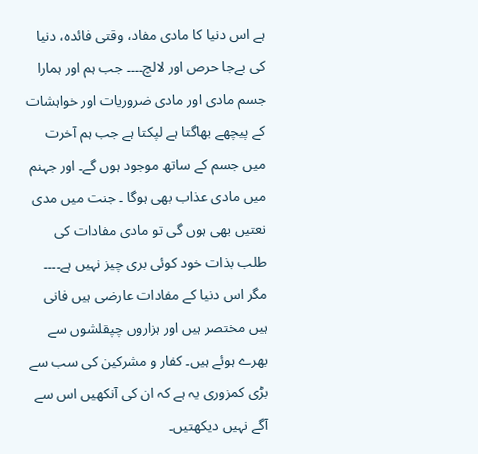ہے اس دنیا کا مادی مفاد، وقتی فائدہ، دنیا کی بےجا حرص اور لالچ۔۔۔۔ جب ہم اور ہمارا جسم مادی اور مادی ضروریات اور خواہشات کے پیچھے بھاگتا ہے لپکتا ہے جب ہم آخرت میں جسم کے ساتھ موجود ہوں گے۔ اور جہنم میں مادی عذاب بھی ہوگا ۔ جنت میں مدی نعتیں بھی ہوں گی تو مادی مفادات کی طلب بذات خود کوئی بری چیز نہیں ہے۔۔۔۔ مگر اس دنیا کے مفادات عارضی ہیں فانی ہیں مختصر ہیں اور ہزاروں چپقلشوں سے بھرے ہوئے ہیں۔ کفار و مشرکین کی سب سے بڑی کمزوری یہ ہے کہ ان کی آنکھیں اس سے آگے نہیں دیکھتیں۔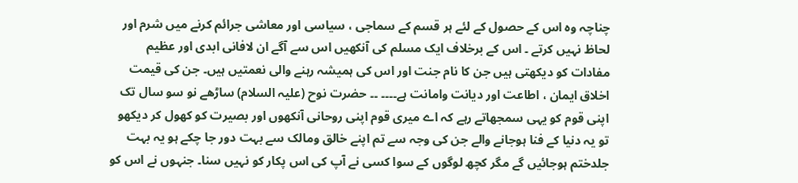چناچہ وہ اس کے حصول کے لئے ہر قسم کے سماجی ، سیاسی اور معاشی جرائم کرنے میں شرم اور لحاظ نہیں کرتے ۔ اس کے برخلاف ایک مسلم کی آنکھیں اس سے آگے ان لافانی ابدی اور عظیم مفادات کو دیکھتی ہیں جن کا نام جنت اور اس کی ہمیشہ رہنے والی نعمتیں ہیں۔ جن کی قیمت اخلاق ایمان ، اطاعت اور دیانت وامانت ہے۔۔۔۔ ۔۔ حضرت نوح (علیہ السلام) ساڑھے نو سو سال تک اپنی قوم کو یہی سمجھاتے رہے کہ اے میری قوم اپنی روحانی آنکھوں اور بصیرت کو کھول کر دیکھو تو یہ دنیا کے فنا ہوجانے والے جن کی وجہ سے تم اپنے خالق ومالک سے بہت دور جا چکے ہو یہ بہت جلدختم ہوجائیں گے مگر کچھ لوگوں کے سوا کسی نے آپ کی اس پکار کو نہیں سنا۔ جنہوں نے اس کو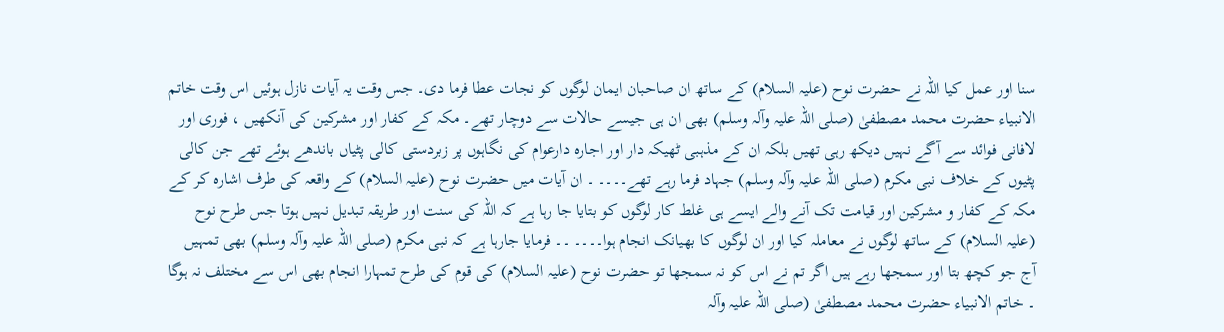سنا اور عمل کیا اللہ نے حضرت نوح (علیہ السلام) کے ساتھ ان صاحبان ایمان لوگوں کو نجات عطا فرما دی۔ جس وقت یہ آیات نازل ہوئیں اس وقت خاتم الانبیاء حضرت محمد مصطفیٰ (صلی اللہ علیہ وآلہ وسلم) بھی ان ہی جیسے حالات سے دوچار تھے۔ مکہ کے کفار اور مشرکین کی آنکھیں ، فوری اور لافانی فوائد سے آگے نہیں دیکھ رہی تھیں بلکہ ان کے مذہبی ٹھیکہ دار اور اجارہ دارعوام کی نگاہوں پر زبردستی کالی پٹیاں باندھے ہوئے تھے جن کالی پٹیوں کے خلاف نبی مکرم (صلی اللہ علیہ وآلہ وسلم) جہاد فرما رہے تھے۔۔۔۔ ۔ ان آیات میں حضرت نوح (علیہ السلام) کے واقعہ کی طرف اشارہ کر کے مکہ کے کفار و مشرکین اور قیامت تک آنے والے ایسے ہی غلط کار لوگوں کو بتایا جا رہا ہے کہ اللہ کی سنت اور طریقہ تبدیل نہیں ہوتا جس طرح نوح (علیہ السلام) کے ساتھ لوگوں نے معاملہ کیا اور ان لوگوں کا بھیانک انجام ہوا۔۔۔۔ ۔۔ فرمایا جارہا ہے کہ نبی مکرم (صلی اللہ علیہ وآلہ وسلم) بھی تمہیں آج جو کچھ بتا اور سمجھا رہے ہیں اگر تم نے اس کو نہ سمجھا تو حضرت نوح (علیہ السلام) کی قوم کی طرح تمہارا انجام بھی اس سے مختلف نہ ہوگا ۔ خاتم الانبیاء حضرت محمد مصطفیٰ (صلی اللہ علیہ وآلہ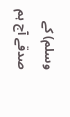وسلم) کے صدقے آج ہم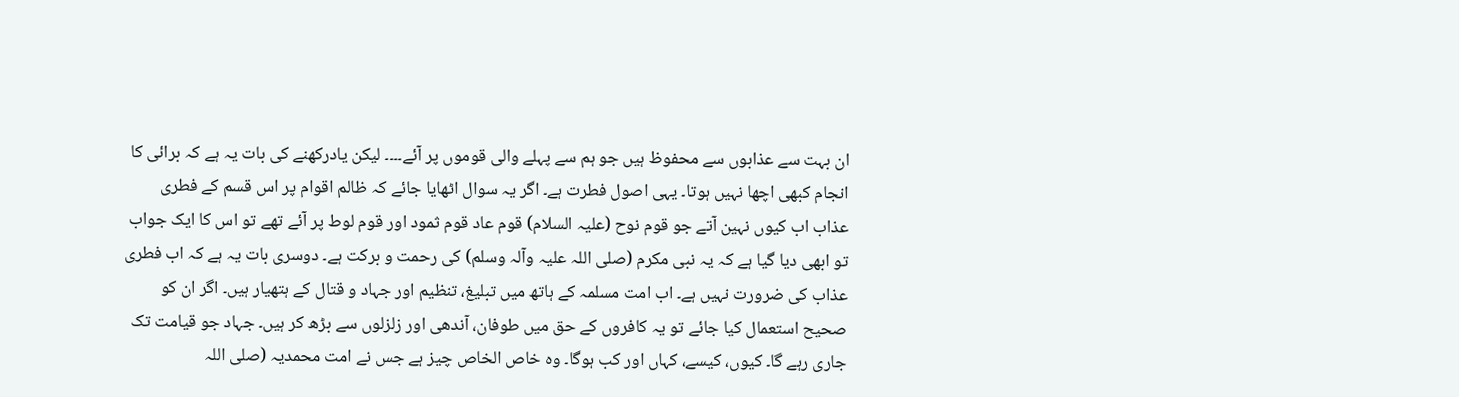ان بہت سے عذابوں سے محفوظ ہیں جو ہم سے پہلے والی قوموں پر آئے۔۔۔۔ لیکن یادرکھنے کی بات یہ ہے کہ برائی کا انجام کبھی اچھا نہیں ہوتا۔ یہی اصول فطرت ہے۔ اگر یہ سوال اٹھایا جائے کہ ظالم اقوام پر اس قسم کے فطری عذاب اب کیوں نہین آتے جو قوم نوح (علیہ السلام) قوم عاد قوم ثمود اور قوم لوط پر آئے تھے تو اس کا ایک جواب تو ابھی دیا گیا ہے کہ یہ نبی مکرم (صلی اللہ علیہ وآلہ وسلم) کی رحمت و برکت ہے۔ دوسری بات یہ ہے کہ اب فطری عذاب کی ضرورت نہیں ہے۔ اب امت مسلمہ کے ہاتھ میں تبلیغ، تنظیم اور جہاد و قتال کے ہتھیار ہیں۔ اگر ان کو صحیح استعمال کیا جائے تو یہ کافروں کے حق میں طوفان، آندھی اور زلزلوں سے بڑھ کر ہیں۔ جہاد جو قیامت تک جاری رہے گا۔ کیوں، کیسے، کہاں اور کب ہوگا۔ وہ خاص الخاص چیز ہے جس نے امت محمدیہ (صلی اللہ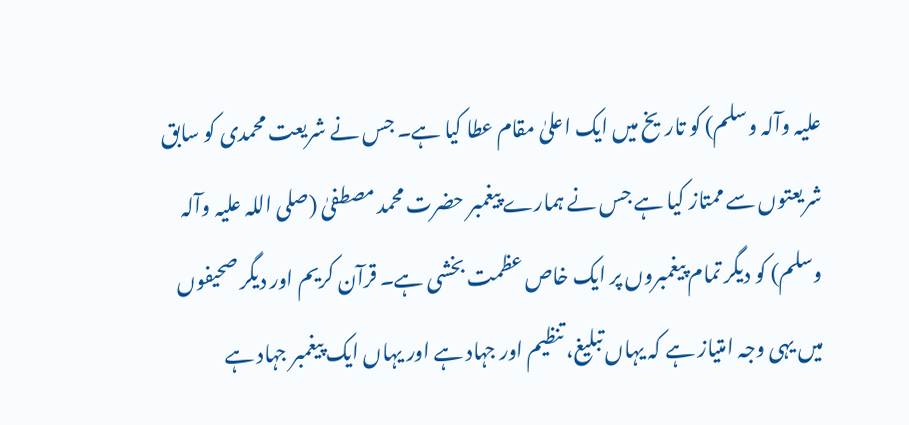علیہ وآلہ وسلم) کو تاریخ میں ایک اعلیٰ مقام عطا کیا ہے۔ جس نے شریعت محمدی کو سابق شریعتوں سے ممتاز کیا ہے جس نے ہمارے پیغمبر حضرت محمد مصطفیٰ (صلی اللہ علیہ وآلہ وسلم) کو دیگر تمام پیغمبروں پر ایک خاص عظمت بخشی ہے۔ قرآن کریم اور دیگر صحیفوں میں یہی وجہ امتیاز ہے کہ یہاں تبلیغ، تنظیم اور جہاد ہے اور یہاں ایک پیغمبر جہاد ہے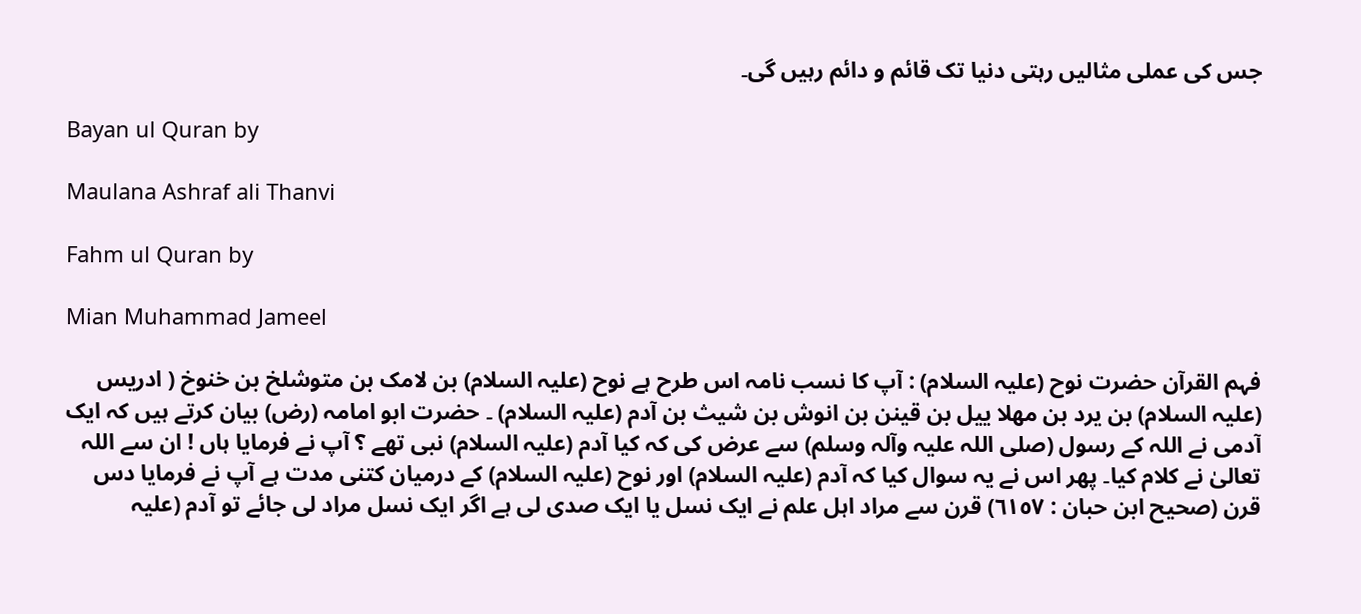جس کی عملی مثالیں رہتی دنیا تک قائم و دائم رہیں گی۔

Bayan ul Quran by

Maulana Ashraf ali Thanvi

Fahm ul Quran by

Mian Muhammad Jameel

فہم القرآن حضرت نوح (علیہ السلام) : آپ کا نسب نامہ اس طرح ہے نوح (علیہ السلام) بن لامک بن متوشلخ بن خنوخ ( ادریس (علیہ السلام) بن یرد بن مھلا ییل بن قینن بن انوش بن شیث بن آدم (علیہ السلام) ۔ حضرت ابو امامہ (رض) بیان کرتے ہیں کہ ایک آدمی نے اللہ کے رسول (صلی اللہ علیہ وآلہ وسلم) سے عرض کی کہ کیا آدم (علیہ السلام) نبی تھے ؟ آپ نے فرمایا ہاں ! ان سے اللہ تعالیٰ نے کلام کیا۔ پھر اس نے یہ سوال کیا کہ آدم (علیہ السلام) اور نوح (علیہ السلام) کے درمیان کتنی مدت ہے آپ نے فرمایا دس قرن (صحیح ابن حبان : ٦١٥٧) قرن سے مراد اہل علم نے ایک نسل یا ایک صدی لی ہے اگر ایک نسل مراد لی جائے تو آدم (علیہ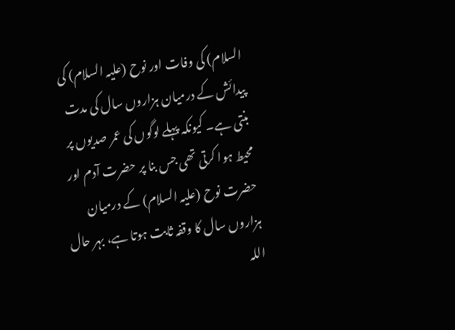السلام) کی وفات اور نوح (علیہ السلام) کی پیدائش کے درمیان ہزاروں سال کی مدت بنتی ہے۔ کیونکہ پہلے لوگوں کی عمر صدیوں پر محیط ہوا کرتی تھی جس بنا پر حضرت آدم اور حضرت نوح (علیہ السلام) کے درمیان ہزاروں سال کا وقفہ ثابت ہوتا ہے، بہر حال اللہ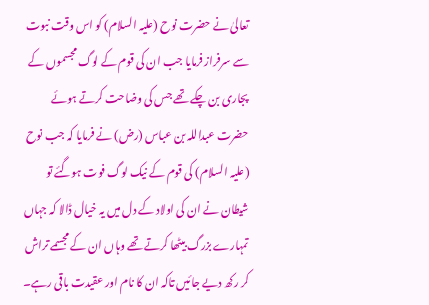تعالیٰ نے حضرت نوح (علیہ السلام) کو اس وقت نبوت سے سرفراز فرمایا جب ان کی قوم کے لوگ مجسموں کے پجاری بن چکے تھے جس کی وضاحت کرتے ہوئے حضرت عبداللہ بن عباس (رض) نے فرمایا کہ جب نوح (علیہ السلام) کی قوم کے نیک لوگ فوت ہوگئے تو شیطان نے ان کی اولاد کے دل میں یہ خیال ڈالا کہ جہاں تمہارے بزرگ بیٹھا کرتے تھے وہاں ان کے مجسمے تراش کر رکھ دیے جائیں تاکہ ان کا نام اور عقیدت باقی رہے۔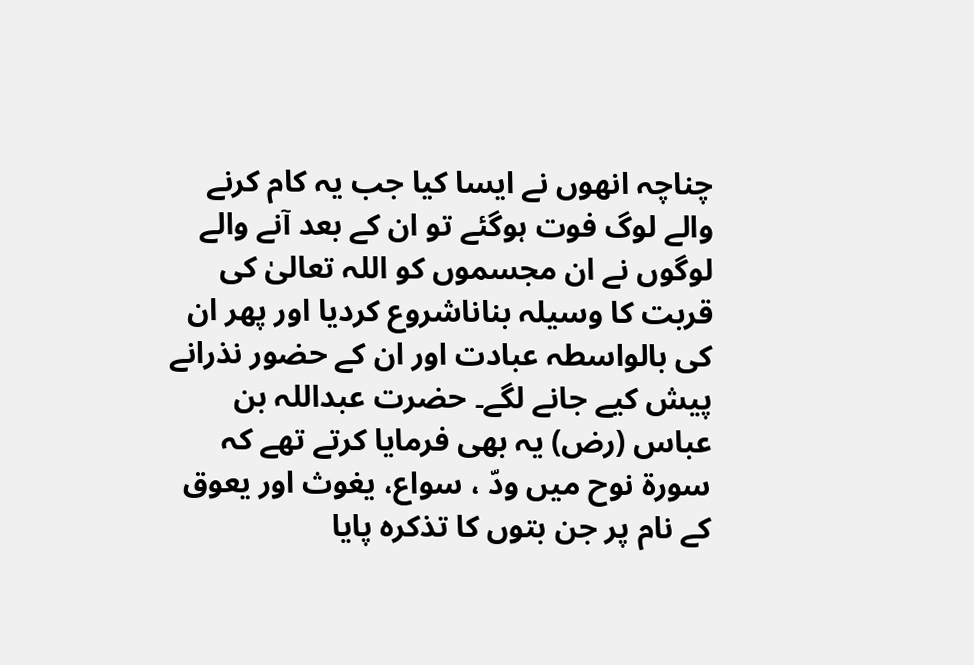چناچہ انھوں نے ایسا کیا جب یہ کام کرنے والے لوگ فوت ہوگئے تو ان کے بعد آنے والے لوگوں نے ان مجسموں کو اللہ تعالیٰ کی قربت کا وسیلہ بناناشروع کردیا اور پھر ان کی بالواسطہ عبادت اور ان کے حضور نذرانے پیش کیے جانے لگے۔ حضرت عبداللہ بن عباس (رض) یہ بھی فرمایا کرتے تھے کہ سورة نوح میں ودّ ، سواع، یغوث اور یعوق کے نام پر جن بتوں کا تذکرہ پایا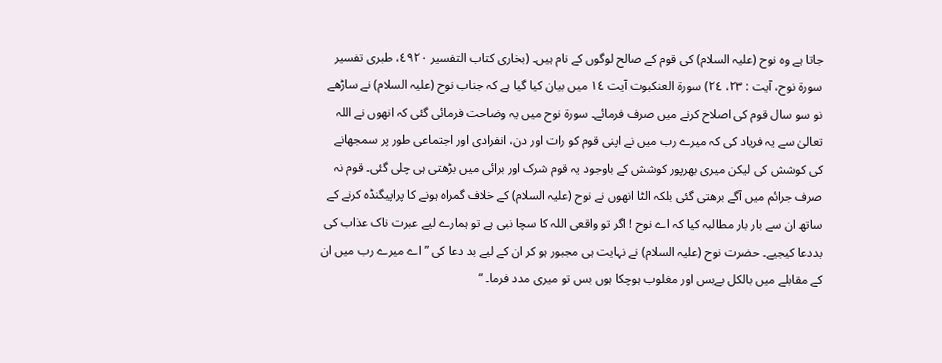جاتا ہے وہ نوح (علیہ السلام) کی قوم کے صالح لوگوں کے نام ہیں۔ (بخاری کتاب التفسیر ٤٩٢٠، طبری تفسیر سورة نوح، آیت : ٢٣، ٢٤) سورۃ العنکبوت آیت ١٤ میں بیان کیا گیا ہے کہ جناب نوح (علیہ السلام) نے ساڑھے نو سو سال قوم کی اصلاح کرنے میں صرف فرمائے۔ سورة نوح میں یہ وضاحت فرمائی گئی کہ انھوں نے اللہ تعالیٰ سے یہ فریاد کی کہ میرے رب میں نے اپنی قوم کو رات اور دن، انفرادی اور اجتماعی طور پر سمجھانے کی کوشش کی لیکن میری بھرپور کوشش کے باوجود یہ قوم شرک اور برائی میں بڑھتی ہی چلی گئی۔ قوم نہ صرف جرائم میں آگے برھتی گئی بلکہ الٹا انھوں نے نوح (علیہ السلام) کے خلاف گمراہ ہونے کا پراپیگنڈہ کرنے کے ساتھ ان سے بار بار مطالبہ کیا کہ اے نوح ! اگر تو واقعی اللہ کا سچا نبی ہے تو ہمارے لیے عبرت ناک عذاب کی بددعا کیجیے۔ حضرت نوح (علیہ السلام) نے نہایت ہی مجبور ہو کر ان کے لیے بد دعا کی ” اے میرے رب میں ان کے مقابلے میں بالکل بےبس اور مغلوب ہوچکا ہوں بس تو میری مدد فرما۔ “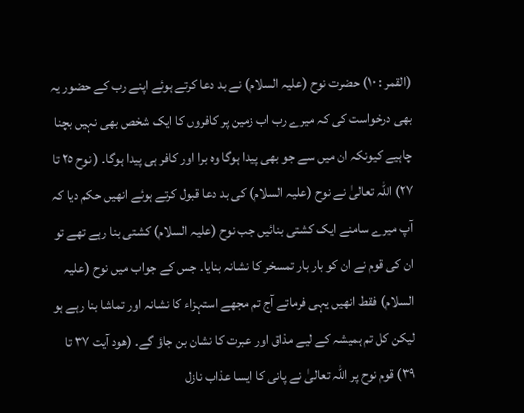(القمر : ١٠) حضرت نوح (علیہ السلام) نے بد دعا کرتے ہوئے اپنے رب کے حضور یہ بھی درخواست کی کہ میرے رب اب زمین پر کافروں کا ایک شخص بھی نہیں بچنا چاہیے کیونکہ ان میں سے جو بھی پیدا ہوگا وہ برا اور کافر ہی پیدا ہوگا۔ ( نوح ٢٥ تا ٢٧) اللہ تعالیٰ نے نوح (علیہ السلام) کی بد دعا قبول کرتے ہوئے انھیں حکم دیا کہ آپ میرے سامنے ایک کشتی بنائیں جب نوح (علیہ السلام) کشتی بنا رہے تھے تو ان کی قوم نے ان کو بار بار تمسخر کا نشانہ بنایا۔ جس کے جواب میں نوح (علیہ السلام) فقط انھیں یہی فرماتے آج تم مجھے استہزاء کا نشانہ اور تماشا بنا رہے ہو لیکن کل تم ہمیشہ کے لیے مذاق اور عبرت کا نشان بن جاؤ گے۔ (ھود آیت ٣٧ تا ٣٩) قوم نوح پر اللہ تعالیٰ نے پانی کا ایسا عذاب نازل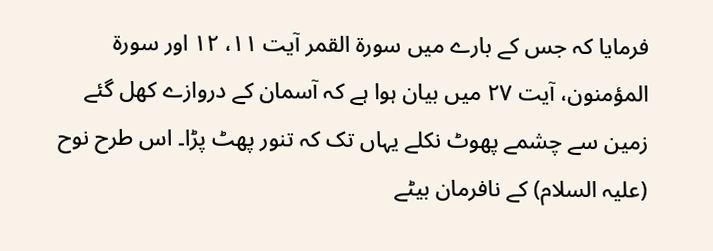فرمایا کہ جس کے بارے میں سورة القمر آیت ١١، ١٢ اور سورة المؤمنون، آیت ٢٧ میں بیان ہوا ہے کہ آسمان کے دروازے کھل گئے زمین سے چشمے پھوٹ نکلے یہاں تک کہ تنور پھٹ پڑا۔ اس طرح نوح (علیہ السلام) کے نافرمان بیٹے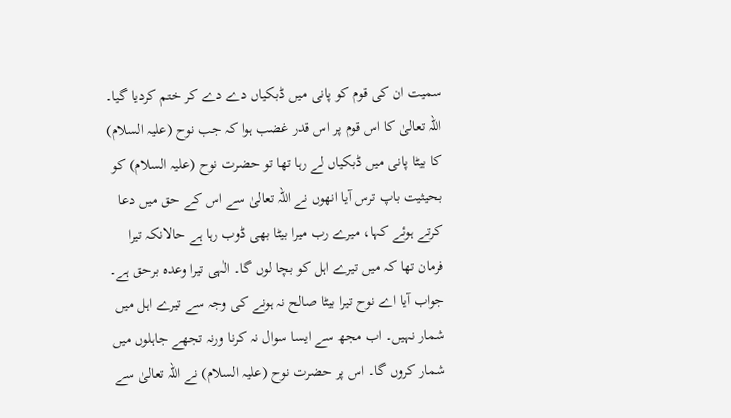سمیت ان کی قوم کو پانی میں ڈبکیاں دے دے کر ختم کردیا گیا۔ اللہ تعالیٰ کا اس قوم پر اس قدر غضب ہوا کہ جب نوح (علیہ السلام) کا بیٹا پانی میں ڈبکیاں لے رہا تھا تو حضرت نوح (علیہ السلام) کو بحیثیت باپ ترس آیا انھوں نے اللہ تعالیٰ سے اس کے حق میں دعا کرتے ہوئے کہا، میرے رب میرا بیٹا بھی ڈوب رہا ہے حالانکہ تیرا فرمان تھا کہ میں تیرے اہل کو بچا لوں گا۔ الٰہی تیرا وعدہ برحق ہے۔ جواب آیا اے نوح تیرا بیٹا صالح نہ ہونے کی وجہ سے تیرے اہل میں شمار نہیں۔ اب مجھ سے ایسا سوال نہ کرنا ورنہ تجھے جاہلوں میں شمار کروں گا۔ اس پر حضرت نوح (علیہ السلام) نے اللہ تعالیٰ سے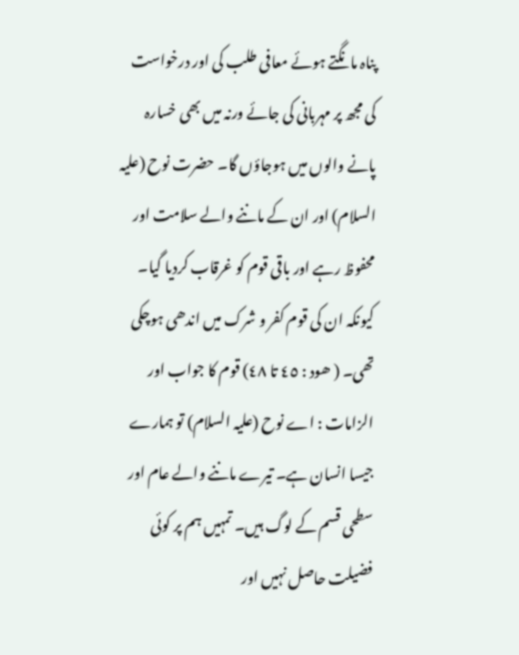پناہ مانگتے ہوئے معافی طلب کی اور درخواست کی مجھ پر مہربانی کی جائے ورنہ میں بھی خسارہ پانے والوں میں ہوجاؤں گا۔ حضرت نوح (علیہ السلام) اور ان کے ماننے والے سلامت اور محفوظ رہے اور باقی قوم کو غرقاب کردیا گیا۔ کیونکہ ان کی قوم کفر و شرک میں اندھی ہوچکی تھی۔ ( ھود : ٤٥ تا ٤٨) قوم کا جواب اور الزامات : اے نوح (علیہ السلام) تو ہمارے جیسا انسان ہے۔ تیرے ماننے والے عام اور سطحی قسم کے لوگ ہیں۔ تمہیں ہم پر کوئی فضیلت حاصل نہیں اور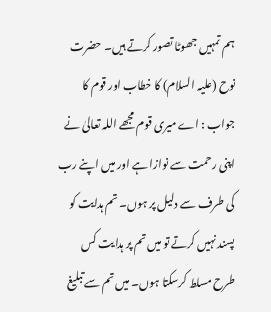ہم تمہیں جھوٹا تصور کرتے ہیں۔ حضرت نوح (علیہ السلام) کا خطاب اور قوم کا جواب : اے میری قوم مجھے اللہ تعالیٰ نے اپنی رحمت سے نوازا ہے اور میں اپنے رب کی طرف سے دلیل پر ہوں۔ تم ہدایت کو پسند نہیں کرتے تو میں تم پر ہدایت کس طرح مسلط کرسکتا ہوں۔ میں تم سے تبلیغ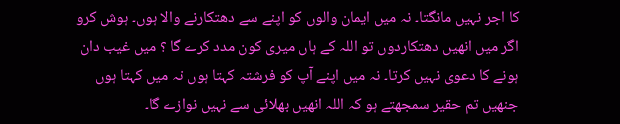کا اجر نہیں مانگتا۔ نہ میں ایمان والوں کو اپنے سے دھتکارنے والا ہوں۔ ہوش کرو اگر میں انھیں دھتکاردوں تو اللہ کے ہاں میری کون مدد کرے گا ؟ میں غیب دان ہونے کا دعوی نہیں کرتا۔ نہ میں اپنے آپ کو فرشتہ کہتا ہوں نہ میں کہتا ہوں جنھیں تم حقیر سمجھتے ہو کہ اللہ انھیں بھلائی سے نہیں نوازے گا۔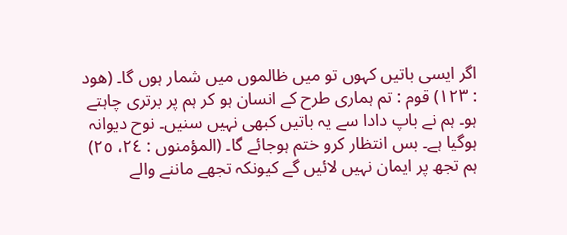اگر ایسی باتیں کہوں تو میں ظالموں میں شمار ہوں گا۔ (ھود : ١٢٣) قوم : تم ہماری طرح کے انسان ہو کر ہم پر برتری چاہتے ہو۔ ہم نے باپ دادا سے یہ باتیں کبھی نہیں سنیں۔ نوح دیوانہ ہوگیا ہے۔ بس انتظار کرو ختم ہوجائے گا۔ (المؤمنوں : ٢٤، ٢٥) ہم تجھ پر ایمان نہیں لائیں گے کیونکہ تجھے ماننے والے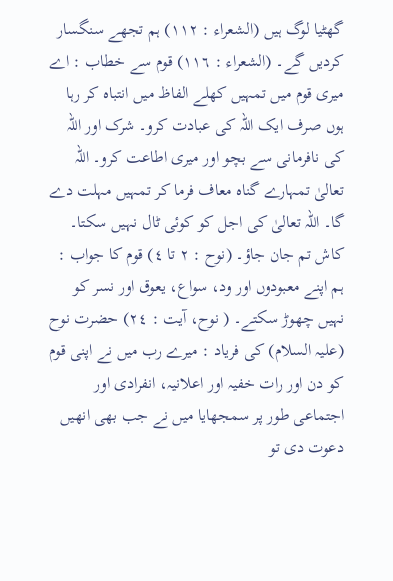گھٹیا لوگ ہیں (الشعراء : ١١٢) ہم تجھے سنگسار کردیں گے۔ (الشعراء : ١١٦) قوم سے خطاب : اے میری قوم میں تمہیں کھلے الفاظ میں انتباہ کر رہا ہوں صرف ایک اللہ کی عبادت کرو۔ شرک اور اللہ کی نافرمانی سے بچو اور میری اطاعت کرو۔ اللہ تعالیٰ تمہارے گناہ معاف فرما کر تمہیں مہلت دے گا۔ اللہ تعالیٰ کی اجل کو کوئی ٹال نہیں سکتا۔ کاش تم جان جاؤ۔ (نوح : ٢ تا ٤) قوم کا جواب : ہم اپنے معبودوں اور ود، سواع، یعوق اور نسر کو نہیں چھوڑ سکتے۔ ( نوح، آیت : ٢٤) حضرت نوح (علیہ السلام) کی فریاد : میرے رب میں نے اپنی قوم کو دن اور رات خفیہ اور اعلانیہ، انفرادی اور اجتماعی طور پر سمجھایا میں نے جب بھی انھیں دعوت دی تو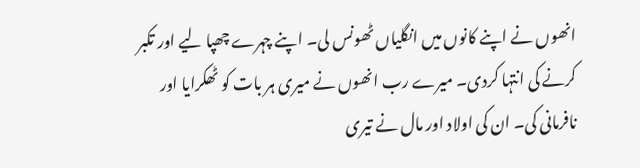انھوں نے اپنے کانوں میں انگلیاں ٹھونس لی۔ اپنے چہرے چھپا لیے اور تکبر کرنے کی انتہا کردی۔ میرے رب انھوں نے میری ہر بات کو ٹھکرایا اور نافرمانی کی۔ ان کی اولاد اور مال نے تیری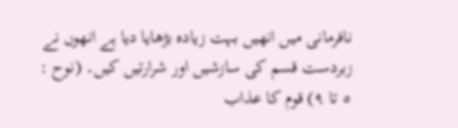نافرمانی میں انھیں بہت زیادہ بڑھایا دیا ہے انھوں نے زبردست قسم کی سازشیں اور شرارتیں کیں۔ (نوح : ٥ تا ٩) قوم کا عذاب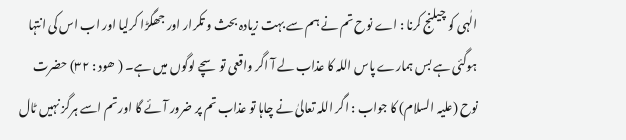الٰہی کو چیلنج کرنا : اے نوح تم نے ہم سے بہت زیادہ بحث و تکرار اور جھگڑا کرلیا اور اب اس کی انتہا ہوگئی ہے بس ہمارے پاس اللہ کا عذاب لے آ اگر واقعی تو سچے لوگوں میں ہے۔ ( ھود : ٣٢) حضرت نوح (علیہ السلام) کا جواب : اگر اللہ تعالیٰ نے چاہا تو عذاب تم پر ضرور آئے گا اور تم اسے ہرگز نہیں ٹال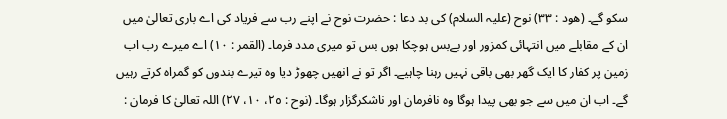سکو گے۔ (ھود : ٣٣) نوح (علیہ السلام) کی بد دعا : حضرت نوح نے اپنے رب سے فریاد کی اے باری تعالیٰ میں ان کے مقابلے میں انتہائی کمزور اور بےبس ہوچکا ہوں بس تو میری مدد فرما۔ (القمر : ١٠) اے میرے رب اب زمین پر کفار کا ایک گھر بھی باقی نہیں رہنا چاہیے۔ اگر تو نے انھیں چھوڑ دیا وہ تیرے بندوں کو گمراہ کرتے رہیں گے۔ اب ان میں سے جو بھی پیدا ہوگا وہ نافرمان اور ناشکرگزار ہوگا۔ (نوح : ٢٥، ١٠، ٢٧) اللہ تعالیٰ کا فرمان :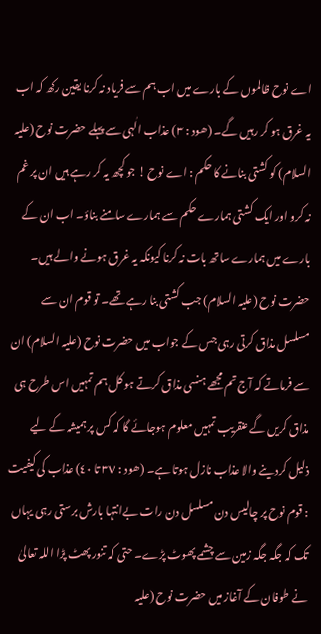اے نوح ظالموں کے بارے میں اب ہم سے فریاد نہ کرنا یقین رکھ کہ اب یہ غرق ہو کر رہیں گے۔ (ھود : ٣) عذاب الٰہی سے پہلے حضرت نوح (علیہ السلام) کو کشتی بنانے کا حکم : اے نوح ! جو کچھ یہ کر رہے ہیں ان پر غم نہ کرو اور ایک کشتی ہمارے حکم سے ہمارے سامنے بناؤ۔ اب ان کے بارے میں ہمارے ساتھ بات نہ کرنا کیونکہ یہ غرق ہونے والے ہیں۔ حضرت نوح (علیہ السلام) جب کشتی بنا رہے تھے۔ تو قوم ان سے مسلسل مذاق کرتی رہی جس کے جواب میں حضرت نوح (علیہ السلام) ان سے فرماتے کہ آج تم مجھے ہنسی مذاق کرتے ہو کل ہم تمہیں اس طرح ہی مذاق کریں گے عنقریب تمہیں معلوم ہوجائے گا کہ کس پر ہمیشہ کے لیے ذلیل کردینے والا عذاب نازل ہوتا ہے۔ (ھود : ٣٧ تا ٤٠) عذاب کی کیفیت : قوم نوح پر چالیس دن مسلسل دن رات بےانتہا بارش برستی رہی یہاں تک کہ جگہ جگہ زمین سے چشمے پھوٹ پڑے۔ حتی کہ تنور پھٹ پڑا اللہ تعالیٰ نے طوفان کے آغاز میں حضرت نوح (علیہ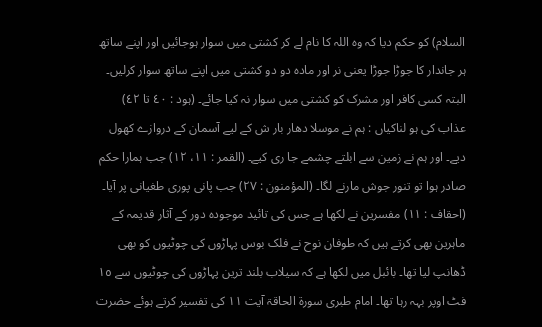السلام) کو حکم دیا کہ وہ اللہ کا نام لے کر کشتی میں سوار ہوجائیں اور اپنے ساتھ ہر جاندار کا جوڑا جوڑا یعنی نر اور مادہ دو دو کشتی میں اپنے ساتھ سوار کرلیں۔ البتہ کسی کافر اور مشرک کو کشتی میں سوار نہ کیا جائے۔ (ہود : ٤٠ تا ٤٢) عذاب کی ہو لناکیاں : ہم نے موسلا دھار بار ش کے لیے آسمان کے دروازے کھول دیے۔ اور ہم نے زمین سے ابلتے چشمے جا ری کیے۔ (القمر : ١١، ١٢) جب ہمارا حکم صادر ہوا تو تنور جوش مارنے لگا۔ (المؤمنون : ٢٧) جب پانی پوری طغیانی پر آیا۔ (احقاف : ١١) مفسرین نے لکھا ہے جس کی تائید موجودہ دور کے آثار قدیمہ کے ماہرین بھی کرتے ہیں کہ طوفان نوح نے فلک بوس پہاڑوں کی چوٹیوں کو بھی ڈھانپ لیا تھا۔ بائبل میں لکھا ہے کہ سیلاب بلند ترین پہاڑوں کی چوٹیوں سے ١٥ فٹ اوپر بہہ رہا تھا۔ امام طبری سورة الحاقۃ آیت ١١ کی تفسیر کرتے ہوئے حضرت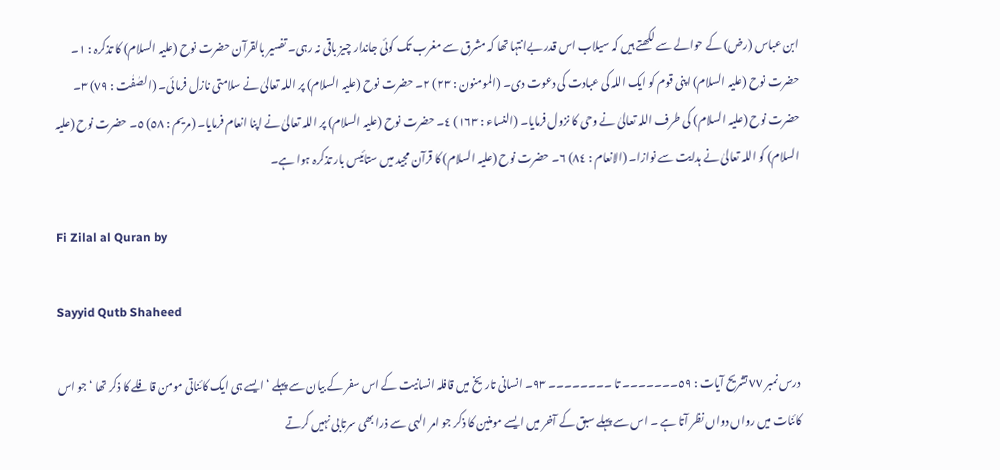ابن عباس (رض) کے حوالے سے لکھتے ہیں کہ سیلاب اس قدر بےانتہا تھا کہ مشرق سے مغرب تک کوئی جاندار چیز باقی نہ رہی۔ تفسیر بالقرآن حضرت نوح (علیہ السلام) کا تذکرہ : ١۔ حضرت نوح (علیہ السلام) اپنی قوم کو ایک اللہ کی عبادت کی دعوت دی۔ (المومنون : ٢٣) ٢۔ حضرت نوح (علیہ السلام) پر اللہ تعالیٰ نے سلامتی نازل فرمائی۔ (الصٰفٰت : ٧٩) ٣۔ حضرت نوح (علیہ السلام) کی طرف اللہ تعالیٰ نے وحی کا نزول فرمایا۔ (النساء : ١٦٣) ٤۔ حضرت نوح (علیہ السلام) پر اللہ تعالیٰ نے اپنا انعام فرمایا۔ (مریم : ٥٨) ٥۔ حضرت نوح (علیہ السلام) کو اللہ تعالیٰ نے ہدایت سے نوازا۔ (الانعام : ٨٤) ٦۔ حضرت نوح (علیہ السلام) کا قرآن مجید میں ستائیس بار تذکرہ ہوا ہے۔

Fi Zilal al Quran by

Sayyid Qutb Shaheed

درس نمبر ٧٧ تشریح آیات : ٥٩۔۔۔۔۔۔۔ تا ۔۔۔۔۔۔۔۔ ٩٣۔ انسانی تاریخ میں قافلہ انسانیت کے اس سفر کے بیان سے پہلے ‘ ایسے ہی ایک کائناتی مومن قافلے کا ذکر تھا ‘ جو اس کائنات میں رواں دواں نظر آتا ہے ۔ اس سے پہلے سبق کے آخر میں ایسے مومنین کا ذکر جو امر الہی سے ذرا بھی سرتابی نہیں کرتے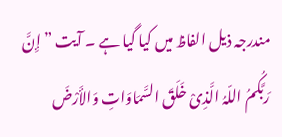مندرجہ ذیل الفاظ میں کیا گیا ہے ۔ آیت ” إِنَّ رَبَّکُمُ اللّہُ الَّذِیْ خَلَقَ السَّمَاوَاتِ وَالأَرْضَ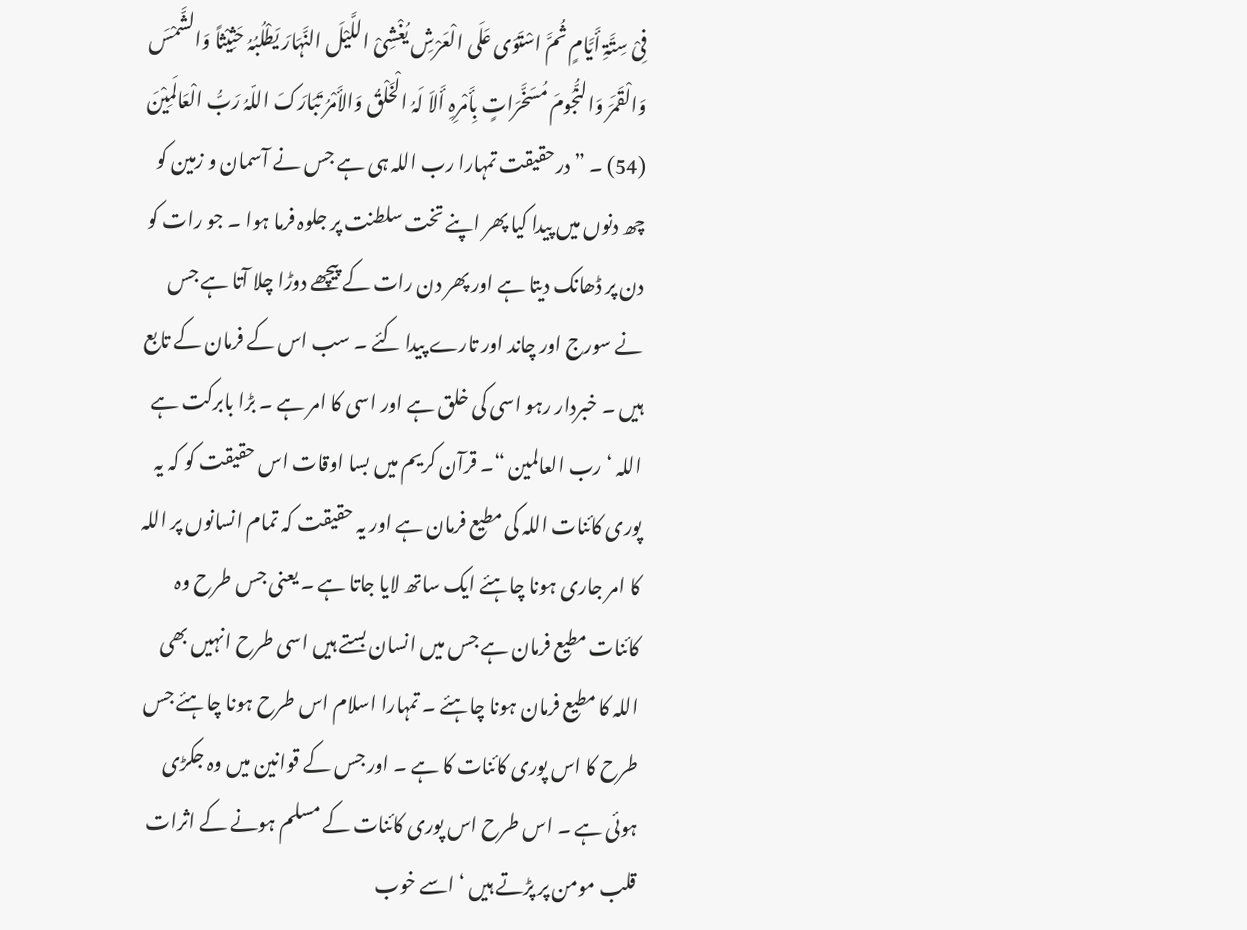فِیْ سِتَّۃِ أَیَّامٍ ثُمَّ اسْتَوَی عَلَی الْعَرْشِ یُغْشِیْ اللَّیْلَ النَّہَارَ یَطْلُبُہُ حَثِیْثاً وَالشَّمْسَ وَالْقَمَرَ وَالنُّجُومَ مُسَخَّرَاتٍ بِأَمْرِہِ أَلاَ لَہُ الْخَلْقُ وَالأَمْرُ تَبَارَکَ اللّہُ رَبُّ الْعَالَمِیْنَ (54) ۔ ” درحقیقت تمہارا رب اللہ ہی ہے جس نے آسمان و زمین کو چھ دنوں میں پیدا کیا پھر اپنے تخت سلطنت پر جلوہ فرما ہوا ۔ جو رات کو دن پر ڈھانک دیتا ہے اور پھر دن رات کے پیچھے دوڑا چلا آتا ہے جس نے سورج اور چاند اور تارے پیدا کئے ۔ سب اس کے فرمان کے تابع ہیں ۔ خبردار رہو اسی کی خلق ہے اور اسی کا امر ہے ۔ بڑا بابرکت ہے اللہ ‘ رب العالمین “۔ قرآن کریم میں بسا اوقات اس حقیقت کو کہ یہ پوری کائنات اللہ کی مطیع فرمان ہے اور یہ حقیقت کہ تمام انسانوں پر اللہ کا امر جاری ہونا چاہئے ایک ساتھ لایا جاتا ہے ۔ یعنی جس طرح وہ کائنات مطیع فرمان ہے جس میں انسان بستے ہیں اسی طرح انہیں بھی اللہ کا مطیع فرمان ہونا چاہئے ۔ تمہارا اسلام اس طرح ہونا چاہئے جس طرح کا اس پوری کائنات کا ہے ۔ اور جس کے قوانین میں وہ جکڑی ہوئی ہے ۔ اس طرح اس پوری کائنات کے مسلم ہونے کے اثرات قلب مومن پر پڑتے ہیں ‘ اسے خوب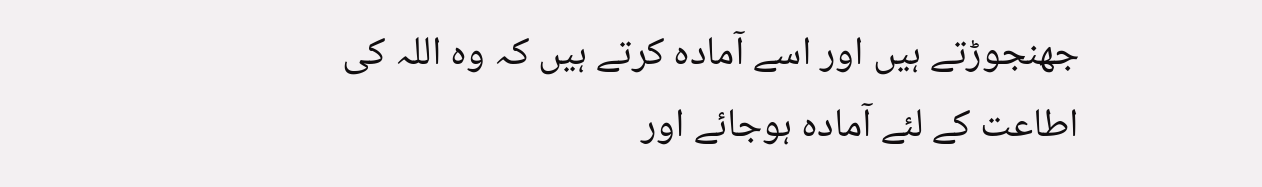جھنجوڑتے ہیں اور اسے آمادہ کرتے ہیں کہ وہ اللہ کی اطاعت کے لئے آمادہ ہوجائے اور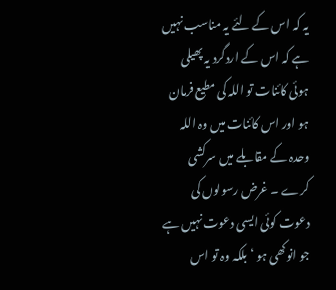یہ کہ اس کے لئے یہ مناسب نہیں ہے کہ اس کے اردگرد یہ پھیلی ہوئی کائنات تو اللہ کی مطیع فرمان ہو اور اس کائنات میں وہ اللہ وحدہ کے مقابلے میں سرکشی کرے ۔ غرض رسولوں کی دعوت کوئی ایسی دعوت نہیں ہے جو انوکھی ہو ‘ بلکہ وہ تو اس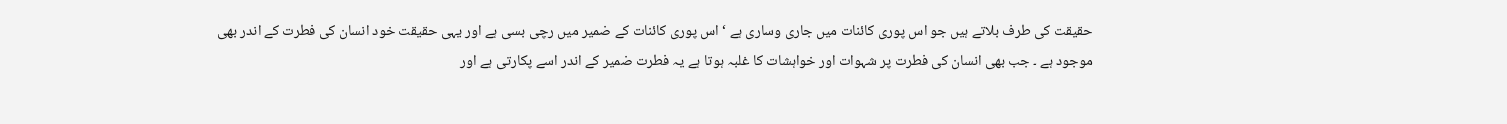حقیقت کی طرف بلاتے ہیں جو اس پوری کائنات میں جاری وساری ہے ‘ اس پوری کائنات کے ضمیر میں رچی بسی ہے اور یہی حقیقت خود انسان کی فطرت کے اندر بھی موجود ہے ۔ جب بھی انسان کی فطرت پر شہوات اور خواہشات کا غلبہ ہوتا ہے یہ فطرت ضمیر کے اندر اسے پکارتی ہے اور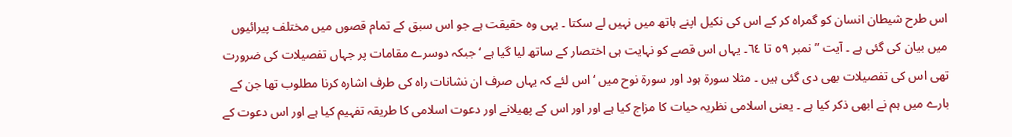اس طرح شیطان انسان کو گمراہ کر کے اس کی نکیل اپنے ہاتھ میں نہیں لے سکتا ۔ یہی وہ حقیقت ہے جو اس سبق کے تمام قصوں میں مختلف پیرائیوں میں بیان کی گئی ہے ۔ آیت ” نمبر ٥٩ تا ٦٤۔ یہاں اس قصے کو نہایت ہی اختصار کے ساتھ لیا گیا ہے ‘ جبکہ دوسرے مقامات پر جہاں تفصیلات کی ضرورت تھی اس کی تفصیلات بھی دی گئی ہیں ۔ مثلا سورة ہود اور سورة نوح میں ‘ اس لئے کہ یہاں صرف ان نشانات راہ کی طرف اشارہ کرنا مطلوب تھا جن کے بارے میں ہم نے ابھی ذکر کیا ہے ۔ یعنی اسلامی نظریہ حیات کا مزاج کیا ہے اور اور اس کے پھیلانے اور دعوت اسلامی کا طریقہ تفہیم کیا ہے اور اس دعوت کے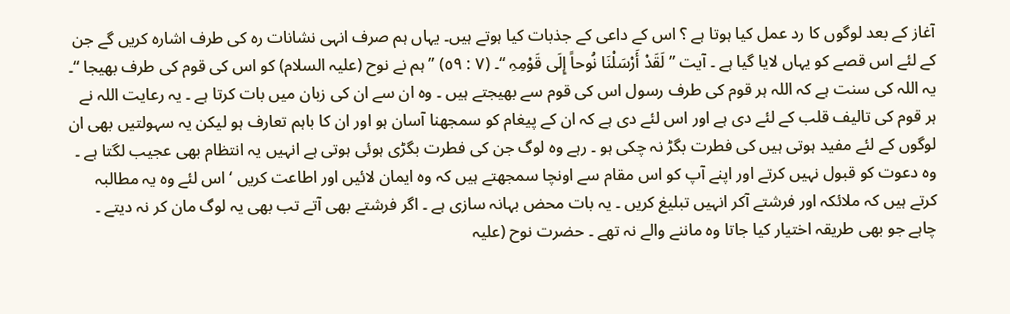آغاز کے بعد لوگوں کا رد عمل کیا ہوتا ہے ؟ اس کے داعی کے جذبات کیا ہوتے ہیں۔ یہاں ہم صرف انہی نشانات رہ کی طرف اشارہ کریں گے جن کے لئے اس قصے کو یہاں لایا گیا ہے ۔ آیت ” لَقَدْ أَرْسَلْنَا نُوحاً إِلَی قَوْمِہِ “۔ (٧ : ٥٩) ” ہم نے نوح (علیہ السلام) کو اس کی قوم کی طرف بھیجا “۔ یہ اللہ کی سنت ہے کہ اللہ ہر قوم کی طرف رسول اس کی قوم سے بھیجتے ہیں ۔ وہ ان سے ان کی زبان میں بات کرتا ہے ۔ یہ رعایت اللہ نے ہر قوم کی تالیف قلب کے لئے دی ہے اور اس لئے دی ہے کہ ان کے پیغام کو سمجھنا آسان ہو اور ان کا باہم تعارف ہو لیکن یہ سہولتیں بھی ان لوگوں کے لئے مفید ہوتی ہیں کی فطرت بگڑ نہ چکی ہو ۔ رہے وہ لوگ جن کی فطرت بگڑی ہوئی ہوتی ہے انہیں یہ انتظام بھی عجیب لگتا ہے ۔ وہ دعوت کو قبول نہیں کرتے اور اپنے آپ کو اس مقام سے اونچا سمجھتے ہیں کہ وہ ایمان لائیں اور اطاعت کریں ‘ اس لئے وہ یہ مطالبہ کرتے ہیں کہ ملائکہ اور فرشتے آکر انہیں تبلیغ کریں ۔ یہ بات محض بہانہ سازی ہے ۔ اگر فرشتے بھی آتے تب بھی یہ لوگ مان کر نہ دیتے ۔ چاہے جو بھی طریقہ اختیار کیا جاتا وہ ماننے والے نہ تھے ۔ حضرت نوح (علیہ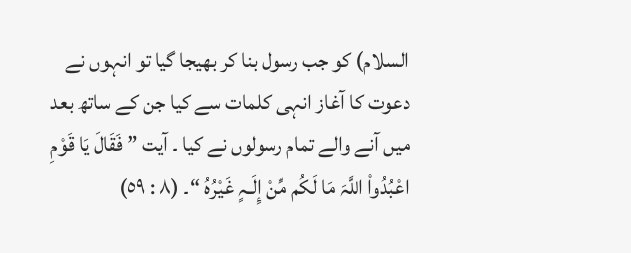السلام) کو جب رسول بنا کر بھیجا گیا تو انہوں نے دعوت کا آغاز انہی کلمات سے کیا جن کے ساتھ بعد میں آنے والے تمام رسولوں نے کیا ۔ آیت ” فَقَالَ یَا قَوْمِ اعْبُدُواْ اللَّہَ مَا لَکُم مِّنْ إِلَـہٍ غَیْرُہُ “۔ (٨ : ٥٩)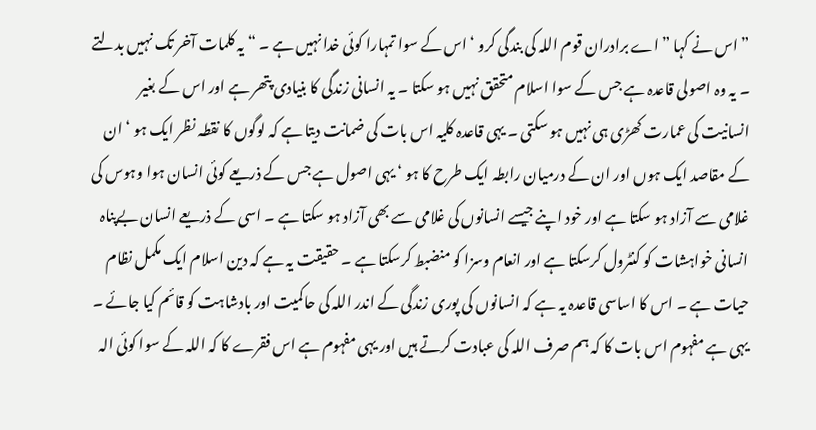” اس نے کہا ” اے برادران قوم اللہ کی بندگی کرو ‘ اس کے سوا تمہارا کوئی خدا نہیں ہے ۔ “ یہ کلمات آخر تک نہیں بدلتے ۔ یہ وہ اصولی قاعدہ ہے جس کے سوا اسلام متحقق نہیں ہو سکتا ۔ یہ انسانی زندگی کا بنیادی پتھر ہے اور اس کے بغیر انسانیت کی عمارت کھڑی ہی نہیں ہو سکتی ۔ یہی قاعدہ کلیہ اس بات کی ضمانت دیتا ہے کہ لوگوں کا نقطہ نظر ایک ہو ‘ ان کے مقاصد ایک ہوں اور ان کے درمیان رابطہ ایک طرح کا ہو ‘ یہی اصول ہے جس کے ذریعے کوئی انسان ہوا وہوس کی غلامی سے آزاد ہو سکتا ہے اور خود اپنے جیسے انسانوں کی غلامی سے بھی آزاد ہو سکتا ہے ۔ اسی کے ذریعے انسان بےپناہ انسانی خواہشات کو کنٹرول کرسکتا ہے اور انعام وسزا کو منضبط کرسکتا ہے ۔ حقیقت یہ ہے کہ دین اسلام ایک مکمل نظام حیات ہے ۔ اس کا اساسی قاعدہ یہ ہے کہ انسانوں کی پوری زندگی کے اندر اللہ کی حاکمیت اور بادشاہت کو قائم کیا جائے ۔ یہی ہے مفہوم اس بات کا کہ ہم صرف اللہ کی عبادت کرتے ہیں اور یہی مفہوم ہے اس فقرے کا کہ اللہ کے سوا کوئی الہ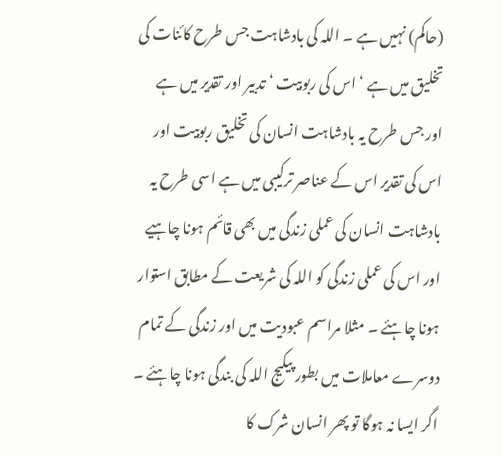(حاکم) نہیں ہے ۔ اللہ کی بادشاہت جس طرح کائنات کی تخلیق میں ہے ‘ اس کی ربوبیت ‘ تدبیر اور تقدیر میں ہے اور جس طرح یہ بادشاہت انسان کی تخلیق ربوبیت اور اس کی تقدیر اس کے عناصر ترکیبی میں ہے اسی طرح یہ بادشاہت انسان کی عملی زندگی میں بھی قائم ہونا چاہیے اور اس کی عملی زندگی کو اللہ کی شریعت کے مطابق استوار ہونا چاہئے ۔ مثلا مراسم عبودیت میں اور زندگی کے تمام دوسرے معاملات میں بطور پیکیج اللہ کی بندگی ہونا چاہئے ۔ اگر ایسا نہ ہوگا تو پھر انسان شرک کا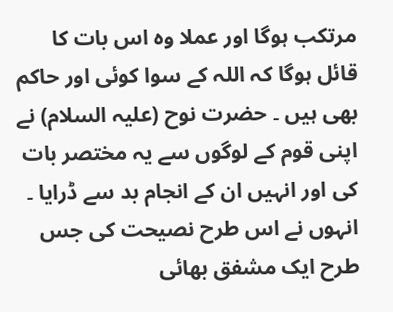مرتکب ہوگا اور عملا وہ اس بات کا قائل ہوگا کہ اللہ کے سوا کوئی اور حاکم بھی ہیں ۔ حضرت نوح (علیہ السلام) نے اپنی قوم کے لوگوں سے یہ مختصر بات کی اور انہیں ان کے انجام بد سے ڈرایا ۔ انہوں نے اس طرح نصیحت کی جس طرح ایک مشفق بھائی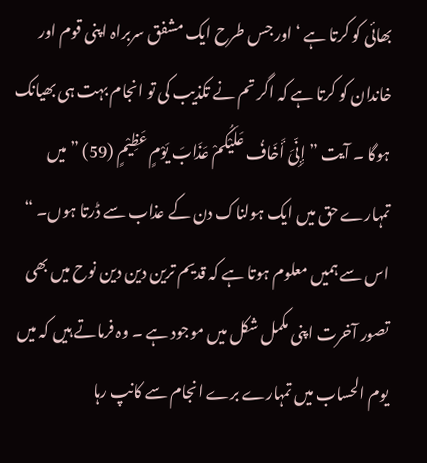بھائی کو کرتا ہے ‘ اور جس طرح ایک مشفق سربراہ اپنی قوم اور خاندان کو کرتا ہے کہ اگر تم نے تکذیب کی تو انجام بہت ہی بھیانک ہوگا ۔ آیت ” إِنِّیَ أَخَافُ عَلَیْکُمْ عَذَابَ یَوْمٍ عَظِیْمٍ (59) ” میں تمہارے حق میں ایک ہولناک دن کے عذاب سے ڈرتا ہوں۔ “ اس سے ہمیں معلوم ہوتا ہے کہ قدیم ترین دین دین نوح میں بھی تصور آخرت اپنی مکمل شکل میں موجود ہے ۔ وہ فرماتے ہیں کہ میں یوم الحساب میں تمہارے برے انجام سے کانپ رہا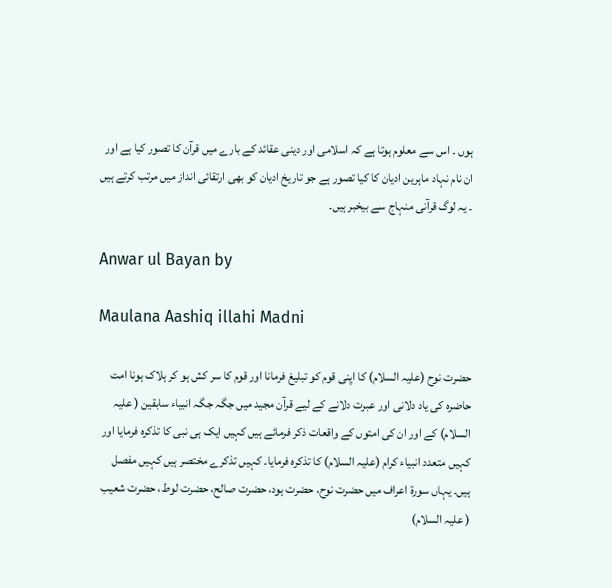ہوں ۔ اس سے معلوم ہوتا ہے کہ اسلامی اور دینی عقائد کے بارے میں قرآن کا تصور کیا ہے اور ان نام نہاد ماہرین ادیان کا کیا تصور ہے جو تاریخ ادیان کو بھی ارتقائی انداز میں مرتب کرتے ہیں ۔ یہ لوگ قرآنی منہاج سے بیخبر ہیں۔

Anwar ul Bayan by

Maulana Aashiq illahi Madni

حضرت نوح (علیہ السلام) کا اپنی قوم کو تبلیغ فرمانا اور قوم کا سر کش ہو کر ہلاک ہونا امت حاضرہ کی یاد دلانی اور عبرت دلانے کے لیے قرآن مجید میں جگہ جگہ انبیاء سابقین ( علیہ السلام) کے اور ان کی امتوں کے واقعات ذکر فرمائے ہیں کہیں ایک ہی نبی کا تذکرہ فرمایا اور کہیں متعدد انبیاء کرام (علیہ السلام) کا تذکرہ فرمایا۔ کہیں تذکرے مختصر ہیں کہیں مفصل ہیں۔ یہاں سورة اعراف میں حضرت نوح، حضرت ہود، حضرت صالح، حضرت لوط، حضرت شعیب ( علیہ السلام)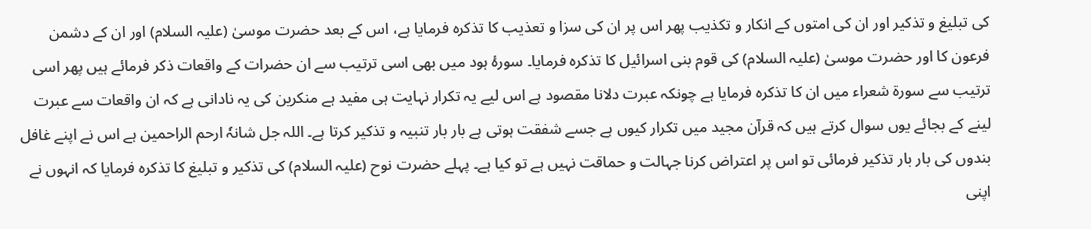کی تبلیغ و تذکیر اور ان کی امتوں کے انکار و تکذیب پھر اس پر ان کی سزا و تعذیب کا تذکرہ فرمایا ہے، اس کے بعد حضرت موسیٰ (علیہ السلام) اور ان کے دشمن فرعون کا اور حضرت موسیٰ (علیہ السلام) کی قوم بنی اسرائیل کا تذکرہ فرمایا۔ سورۂ ہود میں بھی اسی ترتیب سے ان حضرات کے واقعات ذکر فرمائے ہیں پھر اسی ترتیب سے سورة شعراء میں ان کا تذکرہ فرمایا ہے چونکہ عبرت دلانا مقصود ہے اس لیے یہ تکرار نہایت ہی مفید ہے منکرین کی یہ نادانی ہے کہ ان واقعات سے عبرت لینے کے بجائے یوں سوال کرتے ہیں کہ قرآن مجید میں تکرار کیوں ہے جسے شفقت ہوتی ہے بار بار تنبیہ و تذکیر کرتا ہے۔ اللہ جل شانہٗ ارحم الراحمین ہے اس نے اپنے غافل بندوں کی بار بار تذکیر فرمائی تو اس پر اعتراض کرنا جہالت و حماقت نہیں ہے تو کیا ہے۔ پہلے حضرت نوح (علیہ السلام) کی تذکیر و تبلیغ کا تذکرہ فرمایا کہ انہوں نے اپنی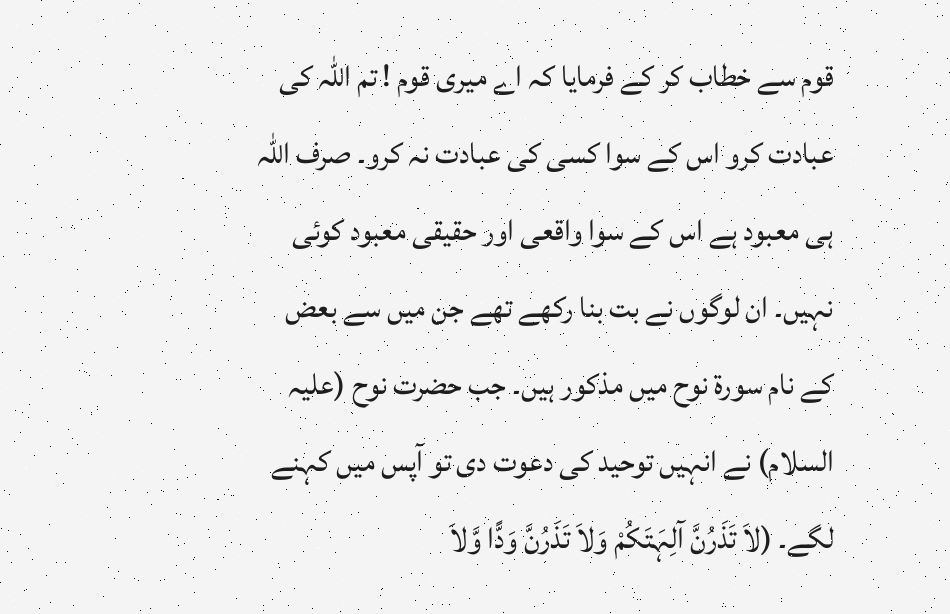قوم سے خطاب کر کے فرمایا کہ اے میری قوم ! تم اللہ کی عبادت کرو اس کے سوا کسی کی عبادت نہ کرو۔ صرف اللہ ہی معبود ہے اس کے سوا واقعی اور حقیقی معبود کوئی نہیں۔ ان لوگوں نے بت بنا رکھے تھے جن میں سے بعض کے نام سورة نوح میں مذکور ہیں۔ جب حضرت نوح (علیہ السلام) نے انہیں توحید کی دعوت دی تو آپس میں کہنے لگے۔ (لاَ تَذَرُنَّ آلِہَتَکُمْ وَلاَ تَذَرُنَّ وَدًّا وَّلاَ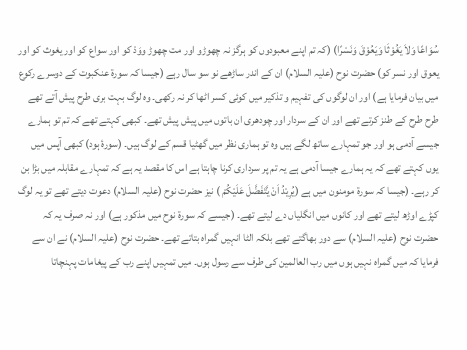سُوَاعًا وَلاَ یَغُوْثَا وَیَعُوْقَ وَنَسْرًا) (کہ تم اپنے معبودوں کو ہرگز نہ چھوڑو اور مت چھوڑ ووَدْ کو اور سواع کو اور یغوث کو اور یعوق اور نسر کو) حضرت نوح (علیہ السلام) ان کے اندر ساڑھے نو سو سال رہے (جیسا کہ سورة عنکبوت کے دوسرے رکوع میں بیان فرمایا ہے) اور ان لوگوں کی تفہیم و تذکیر میں کوئی کسر اٹھا کر نہ رکھی۔ وہ لوگ بہت بری طرح پیش آتے تھے طرح طرح کے طنز کرتے تھے اور ان کے سردار اور چودھری ان باتوں میں پیش پیش تھے۔ کبھی کہتے تھے کہ تم تو ہمارے جیسے آدمی ہو اور جو تمہارے ساتھ لگے ہیں وہ تو ہماری نظر میں گھٹیا قسم کے لوگ ہیں۔ (سورۂ ہود) کبھی آپس میں یوں کہتے تھے کہ یہ ہمارے جیسا آدمی ہے یہ تم پر سرداری کرنا چاہتا ہے اس کا مقصد یہ ہے کہ تمہارے مقابلہ میں بڑا بن کر رہے۔ (جیسا کہ سورة مومنون میں ہے (یُرِیْدُ اَنْ یَّتَفَضَّلَ عَلَیْکُمْ ) نیز حضرت نوح (علیہ السلام) دعوت دیتے تھے تو یہ لوگ کپڑے اوڑھ لیتے تھے اور کانوں میں انگلیاں دے لیتے تھے۔ (جیسے کہ سورة نوح میں مذکور ہے) اور نہ صرف یہ کہ حضرت نوح (علیہ السلام) سے دور بھاگتے تھے بلکہ الٹا انہیں گمراہ بتاتے تھے۔ حضرت نوح (علیہ السلام) نے ان سے فرمایا کہ میں گمراہ نہیں ہوں میں رب العالمین کی طرف سے رسول ہوں۔ میں تمہیں اپنے رب کے پیغامات پہنچاتا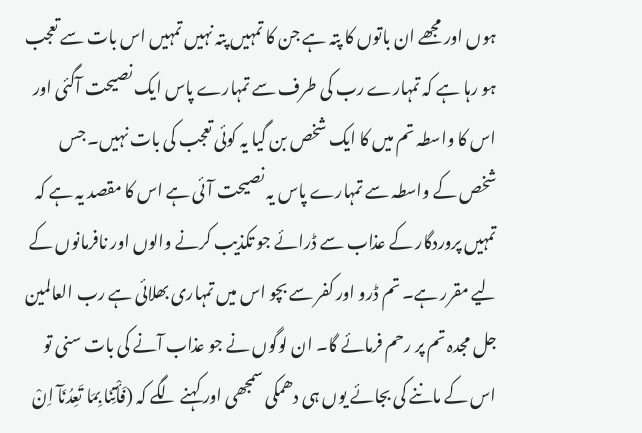ہوں اور مجھے ان باتوں کا پتہ ہے جن کا تمہیں پتہ نہیں تمہیں اس بات سے تعجب ہو رہا ہے کہ تمہارے رب کی طرف سے تمہارے پاس ایک نصیحت آگئی اور اس کا واسطہ تم میں کا ایک شخص بن گیا یہ کوئی تعجب کی بات نہیں۔ جس شخص کے واسطہ سے تمہارے پاس یہ نصیحت آئی ہے اس کا مقصد یہ ہے کہ تمہیں پروردگار کے عذاب سے ڈرائے جو تکذیب کرنے والوں اور نافرمانوں کے لیے مقرر ہے۔ تم ڈرو اور کفر سے بچو اس میں تمہاری بھلائی ہے رب العالمین جل مجدہ تم پر رحم فرمائے گا۔ ان لوگوں نے جو عذاب آنے کی بات سنی تو اس کے ماننے کی بجائے یوں ہی دھمکی سمجھی اور کہنے لگے کہ (فَأْتِنَا بِمَا تَعِدُنَآ اِنْ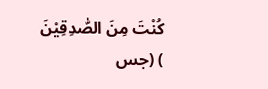کُنْتَ مِنَ الصّٰدِقِیْنَ ) (جس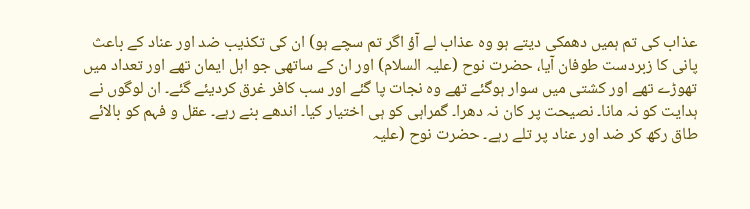عذاب کی تم ہمیں دھمکی دیتے ہو وہ عذاب لے آؤ اگر تم سچے ہو) ان کی تکذیب ضد اور عناد کے باعث پانی کا زبردست طوفان آیا، حضرت نوح (علیہ السلام) اور ان کے ساتھی جو اہل ایمان تھے اور تعداد میں تھوڑے تھے اور کشتی میں سوار ہوگئے تھے وہ نجات پا گئے اور سب کافر غرق کردیئے گئے۔ ان لوگوں نے ہدایت کو نہ مانا۔ نصیحت پر کان نہ دھرا۔ گمراہی کو ہی اختیار کیا۔ اندھے بنے رہے۔ عقل و فہم کو بالائے طاق رکھ کر ضد اور عناد پر تلے رہے۔ حضرت نوح (علیہ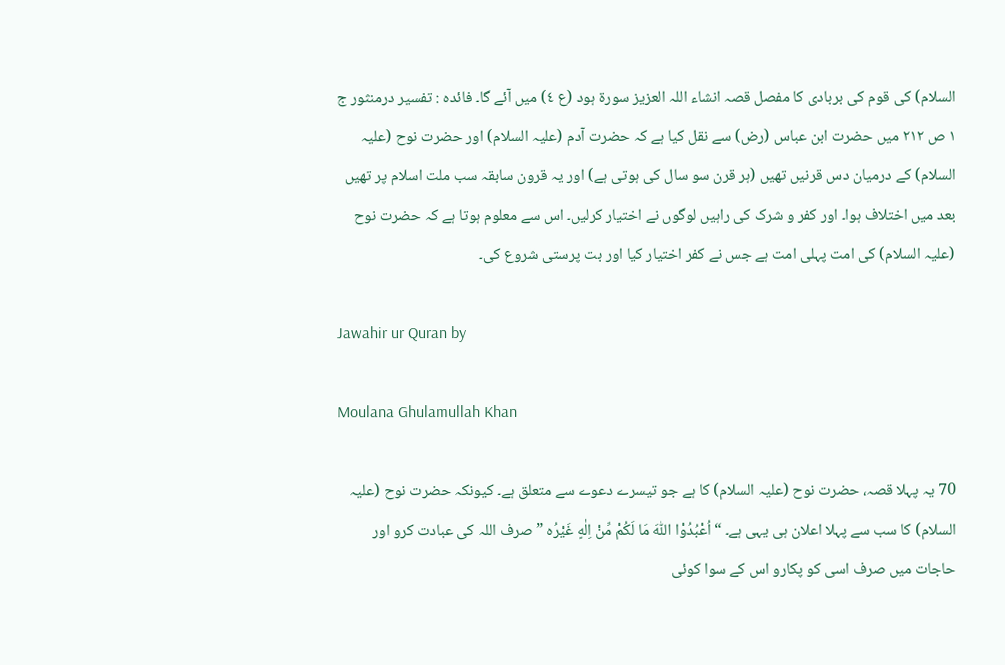السلام) کی قوم کی بربادی کا مفصل قصہ انشاء اللہ العزیز سورة ہود (ع ٤) میں آئے گا۔ فائدہ : تفسیر درمنثور ج ١ ص ٢١٢ میں حضرت ابن عباس (رض) سے نقل کیا ہے کہ حضرت آدم (علیہ السلام) اور حضرت نوح (علیہ السلام) کے درمیان دس قرنیں تھیں (ہر قرن سو سال کی ہوتی ہے) اور یہ قرون سابقہ سب ملت اسلام پر تھیں بعد میں اختلاف ہوا۔ اور کفر و شرک کی راہیں لوگوں نے اختیار کرلیں۔ اس سے معلوم ہوتا ہے کہ حضرت نوح (علیہ السلام) کی امت پہلی امت ہے جس نے کفر اختیار کیا اور بت پرستی شروع کی۔

Jawahir ur Quran by

Moulana Ghulamullah Khan

70 یہ پہلا قصہ، حضرت نوح (علیہ السلام) کا ہے جو تیسرے دعوے سے متعلق ہے۔ کیونکہ حضرت نوح (علیہ السلام) کا سب سے پہلا اعلان ہی یہی ہے۔ “ اُعْبُدُوْا اللّٰهَ مَا لَکُمْ مِّنْ اِلٰهٍ غَیْرُہ ” صرف اللہ کی عبادت کرو اور حاجات میں صرف اسی کو پکارو اس کے سوا کوئی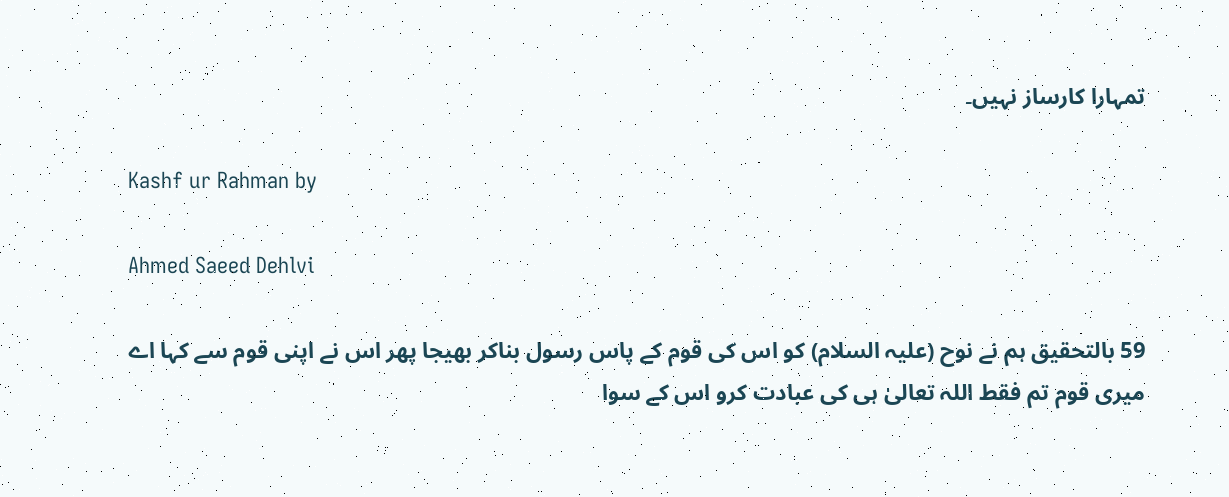تمہارا کارساز نہیں۔

Kashf ur Rahman by

Ahmed Saeed Dehlvi

59 بالتحقیق ہم نے نوح (علیہ السلام) کو اس کی قوم کے پاس رسول بناکر بھیجا پھر اس نے اپنی قوم سے کہا اے میری قوم تم فقط اللہ تعالیٰ ہی کی عبادت کرو اس کے سوا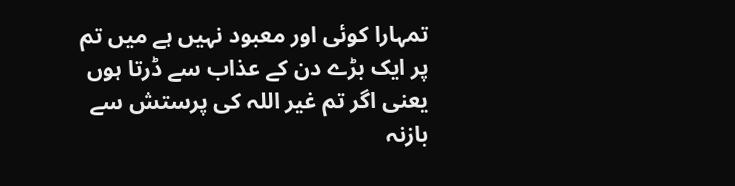تمہارا کوئی اور معبود نہیں ہے میں تم پر ایک بڑے دن کے عذاب سے ڈرتا ہوں یعنی اگر تم غیر اللہ کی پرستش سے بازنہ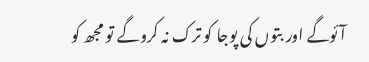آئوگے اور بتوں کی پوجا کو ترک نہ کروگے تو مجھ کو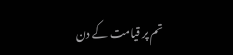تم پر قیامت کے دن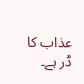عذاب کا ڈر ہے۔